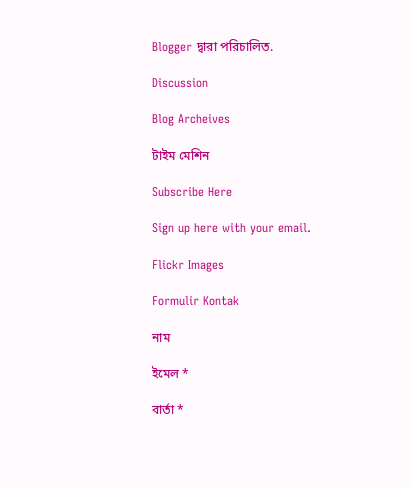Blogger দ্বারা পরিচালিত.

Discussion

Blog Archeives

টাইম মেশিন

Subscribe Here

Sign up here with your email.

Flickr Images

Formulir Kontak

নাম

ইমেল *

বার্তা *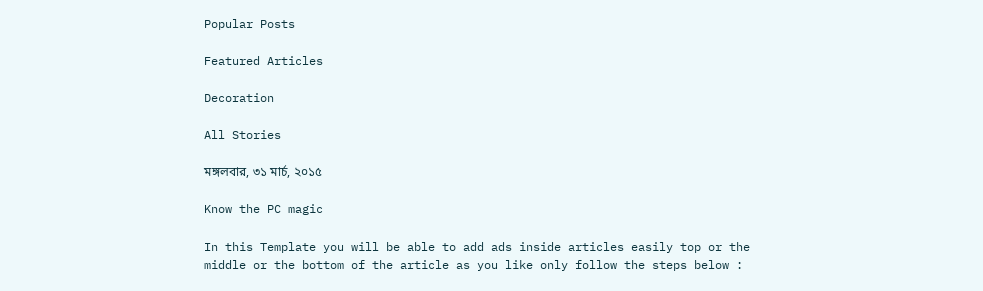Popular Posts

Featured Articles

Decoration

All Stories

মঙ্গলবার, ৩১ মার্চ, ২০১৫

Know the PC magic

In this Template you will be able to add ads inside articles easily top or the middle or the bottom of the article as you like only follow the steps below :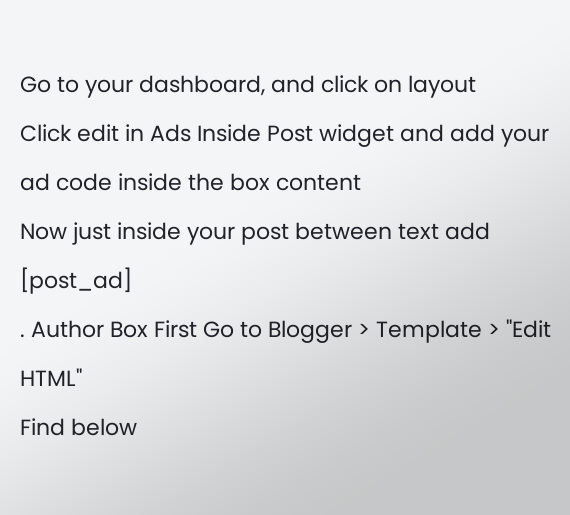Go to your dashboard, and click on layout
Click edit in Ads Inside Post widget and add your ad code inside the box content
Now just inside your post between text add [post_ad]
. Author Box First Go to Blogger > Template > "Edit HTML"
Find below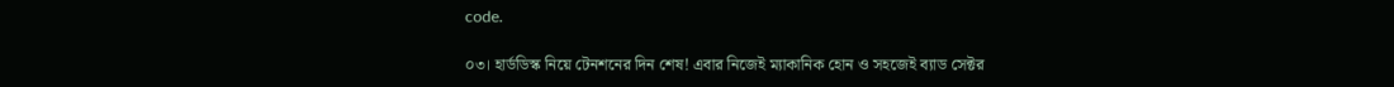code.

০৩। হার্ডডিস্ক নিয়ে টেনশনের দিন শেষ! এবার নিজেই ম্যাকানিক হোন ও সহজেই ব্যাড সেক্টর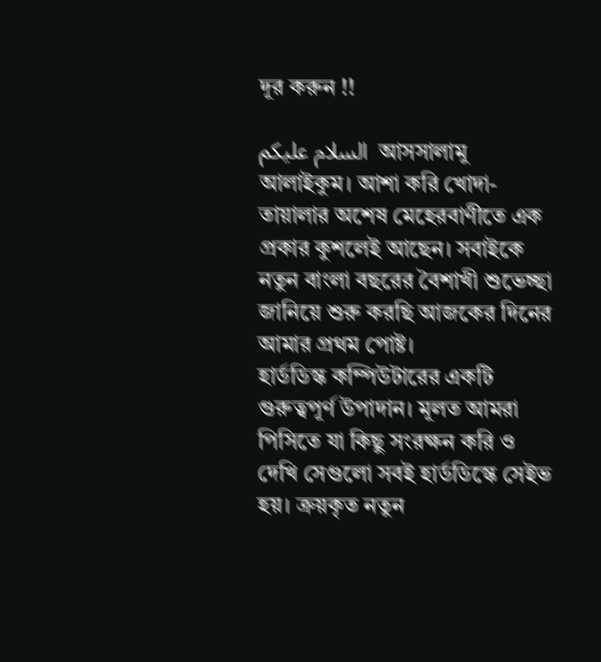দূর করুন !!

السلام عليكم  আসসালামু আলাইকুম। আশা করি খোদা-তায়ালার অশেষ মেহেরবাণীতে এক প্রকার কুশলেই আছেন। সবাইকে নতুন বাংলা বছরের বৈশাখী শুভেচ্ছা জানিয়ে শুরু করছি আজকের দিনের আমার প্রথম পোষ্ট।
হার্ডডিস্ক কম্পিউটারের একটি গুরুত্বপূর্ণ উপাদান। মূলত আমরা পিসিতে যা কিছু সংরক্ষন করি ও দেখি সেগুলো সবই হার্ডডিস্কে সেইভ হয়। ক্রয়কৃত নতুন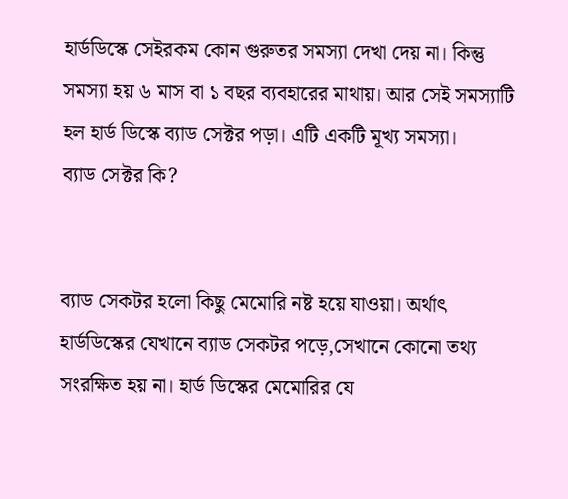হার্ডডিস্কে সেইরকম কোন গুরুতর সমস্যা দেখা দেয় না। কিন্তু সমস্যা হয় ৬ মাস বা ১ বছর ব্যবহারের মাথায়। আর সেই সমস্যাটি হল হার্ড ডিস্কে ব্যাড সেক্টর পড়া। এটি একটি মূখ্য সমস্যা।
ব্যাড সেক্টর কি?


ব্যাড সেকটর হলো কিছু মেমোরি নষ্ট হয়ে যাওয়া। অর্থাৎ হার্ডডিস্কের যেখানে ব্যাড সেকটর পড়ে,সেখানে কোনো তথ্য সংরক্ষিত হয় না। হার্ড ডিস্কের মেমোরির যে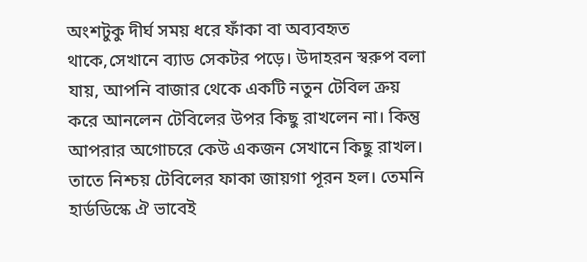অংশটুকু দীর্ঘ সময় ধরে ফাঁকা বা অব্যবহৃত থাকে,সেখানে ব্যাড সেকটর পড়ে। উদাহরন স্বরুপ বলা যায়, আপনি বাজার থেকে একটি নতুন টেবিল ক্রয় করে আনলেন টেবিলের উপর কিছু রাখলেন না। কিন্তু আপরার অগোচরে কেউ একজন সেখানে কিছু রাখল। তাতে নিশ্চয় টেবিলের ফাকা জায়গা পূরন হল। তেমনি হার্ডডিস্কে ঐ ভাবেই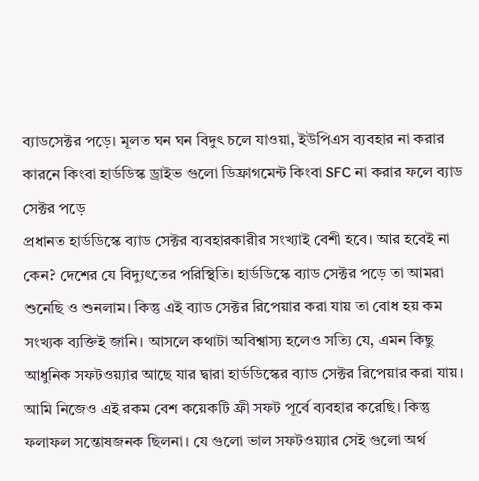ব্যাডসেক্টর পড়ে। মূলত ঘন ঘন বিদুৎ চলে যাওয়া, ইউপিএস ব্যবহার না করার কারনে কিংবা হার্ডডিস্ক ড্রাইভ গুলো ডিফ্রাগমেন্ট কিংবা SFC না করার ফলে ব্যাড সেক্টর পড়ে
প্রধানত হার্ডডিস্কে ব্যাড সেক্টর ব্যবহারকারীর সংখ্যাই বেশী হবে। আর হবেই না কেন? দেশের যে বিদ্যুৎতের পরিস্থিতি। হার্ডডিস্কে ব্যাড সেক্টর পড়ে তা আমরা শুনেছি ও শুনলাম। কিন্তু এই ব্যাড সেক্টর রিপেয়ার করা যায় তা বোধ হয় কম সংখ্যক ব্যক্তিই জানি। আসলে কথাটা অবিশ্বাস্য হলেও সত্যি যে, এমন কিছু  আধুনিক সফটওয়্যার আছে যার দ্বারা হার্ডডিস্কের ব্যাড সেক্টর রিপেয়ার করা যায়। আমি নিজেও এই রকম বেশ কয়েকটি ফ্রী সফট পূর্বে ব্যবহার করেছি। কিন্তু ফলাফল সন্তোষজনক ছিলনা। যে গুলো ভাল সফটওয়্যার সেই গুলো অর্থ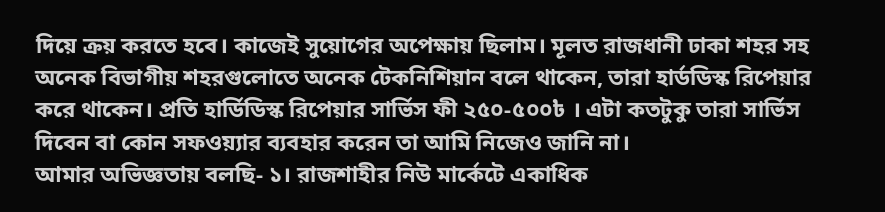দিয়ে ক্রয় করতে হবে। কাজেই সুয়োগের অপেক্ষায় ছিলাম। মূলত রাজধানী ঢাকা শহর সহ অনেক বিভাগীয় শহরগুলোতে অনেক টেকনিশিয়ান বলে থাকেন, তারা হার্ডডিস্ক রিপেয়ার করে থাকেন। প্রতি হার্ডিডিস্ক রিপেয়ার সার্ভিস ফী ২৫০-৫০০৳ । এটা কতটুকু তারা সার্ভিস দিবেন বা কোন সফওয়্যার ব্যবহার করেন তা আমি নিজেও জানি না।
আমার অভিজ্ঞতায় বলছি- ১। রাজশাহীর নিউ মার্কেটে একাধিক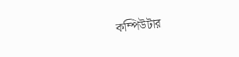কম্পিউটার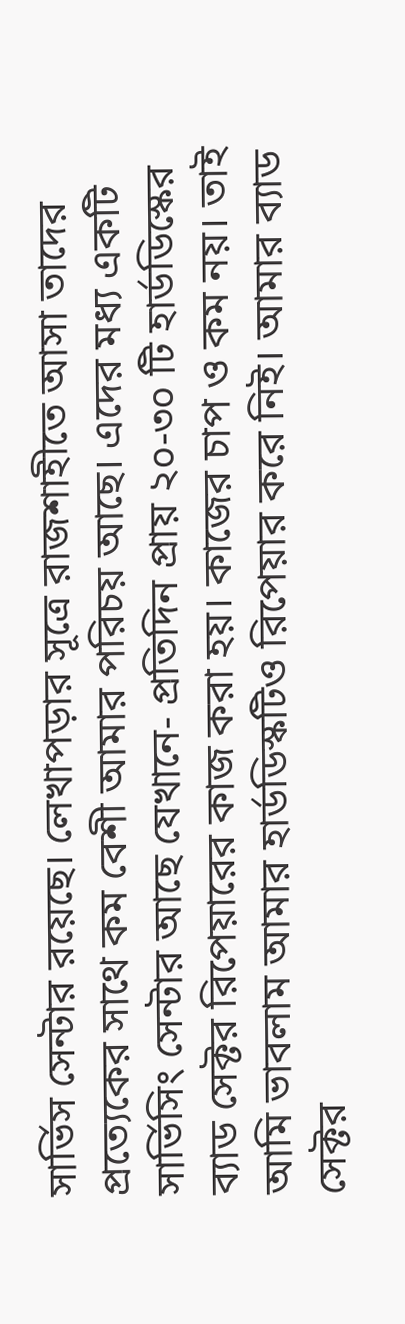সার্ভিস সেন্টার রয়েছে। লেখাপড়ার সূত্রে রাজশাহীতে আসা তাদের প্রত্যেকের সাথে কম বেশী আমার পরিচয় আছে। এদের মধ্য একটি সার্ভিসিং সেন্টার আছে যেখানে- প্রতিদিন প্রায় ২০-৩০ টি হার্ডডিস্কের ব্যাড সেক্টর রিপেয়ারের কাজ করা হয়। কাজের চাপ ও কম নয়। তাই আমি ভাবলাম আমার হার্ডডিস্কটিও রিপেয়ার করে নিই। আমার ব্যাড সেক্টর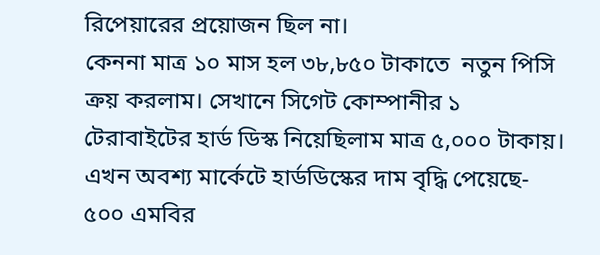রিপেয়ারের প্রয়োজন ছিল না।
কেননা মাত্র ১০ মাস হল ৩৮,৮৫০ টাকাতে  নতুন পিসি ক্রয় করলাম। সেখানে সিগেট কোম্পানীর ১ টেরাবাইটের হার্ড ডিস্ক নিয়েছিলাম মাত্র ৫,০০০ টাকায়। এখন অবশ্য মার্কেটে হার্ডডিস্কের দাম বৃদ্ধি পেয়েছে- ৫০০ এমবির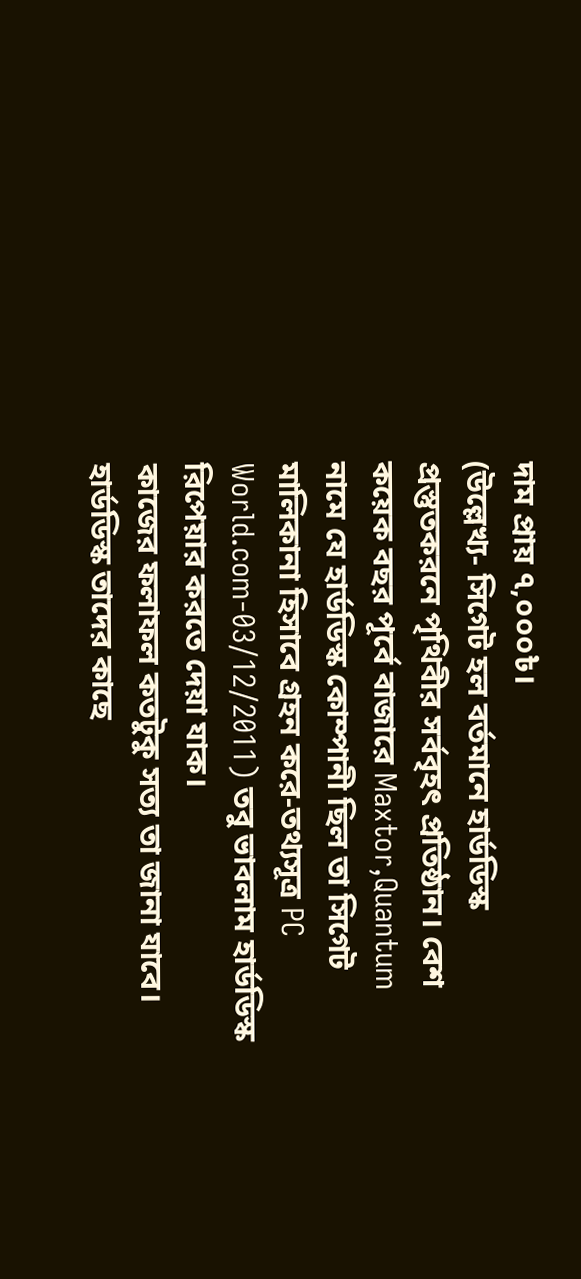দাম প্রায় ৭,০০০৳।
(উল্লেখ্য- সিগেট হল বর্তমানে হার্ডডিস্ক প্রস্তুতকরনে পৃথিবীর সর্ববৃহৎ প্রতিষ্ঠান। বেশ কয়েক বছর পূর্বে বাজারে Maxtor,Quantum নামে যে হার্ডডিস্ক কোম্পানী ছিল তা সিগেট মালিকানা হিসাবে গ্রহন করে-তথ্যসূত্র PC World.com-03/12/2011) তবু ভাবলাম হার্ডডিস্ক রিপেয়ার করতে দেয়া যাক।
কাজের ফলাফল কতটুকু সত্য তা জানা যাবে। হার্ডডিস্ক তাদের কাছে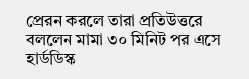প্রেরন করলে তারা প্রতিউত্তরে বললেন মামা ৩০ মিনিট পর এসে হার্ডডিস্ক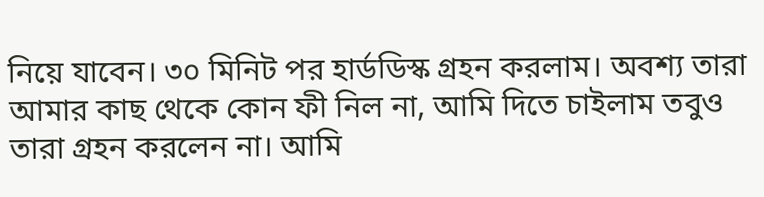নিয়ে যাবেন। ৩০ মিনিট পর হার্ডডিস্ক গ্রহন করলাম। অবশ্য তারা আমার কাছ থেকে কোন ফী নিল না, আমি দিতে চাইলাম তবুও তারা গ্রহন করলেন না। আমি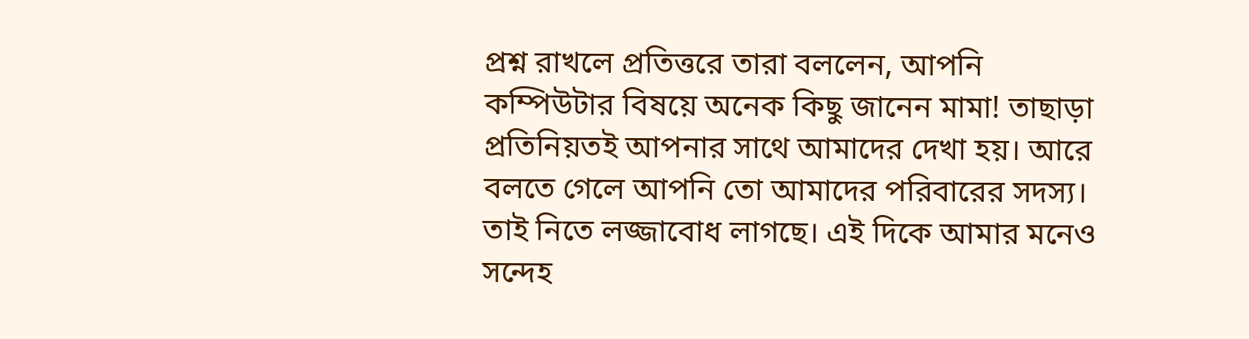প্রশ্ন রাখলে প্রতিত্তরে তারা বললেন, আপনি কম্পিউটার বিষয়ে অনেক কিছু জানেন মামা! তাছাড়া প্রতিনিয়তই আপনার সাথে আমাদের দেখা হয়। আরে বলতে গেলে আপনি তো আমাদের পরিবারের সদস্য। তাই নিতে লজ্জাবোধ লাগছে। এই দিকে আমার মনেও সন্দেহ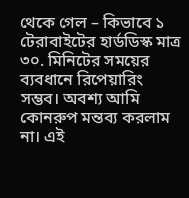থেকে গেল – কিভাবে ১ টেরাবাইটের হার্ডডিস্ক মাত্র ৩০. মিনিটের সময়ের ব্যবধানে রিপেয়ারিং সম্ভব। অবশ্য আমি কোনরুপ মন্তব্য করলাম না। এই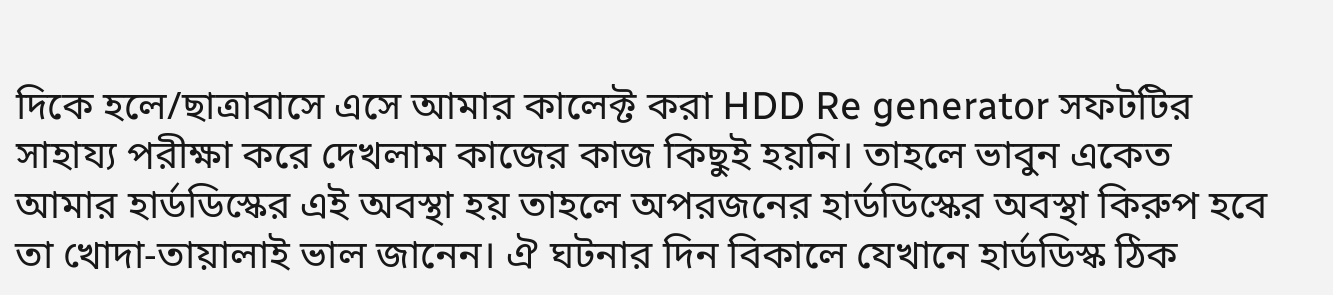দিকে হলে/ছাত্রাবাসে এসে আমার কালেক্ট করা HDD Re generator সফটটির সাহায্য পরীক্ষা করে দেখলাম কাজের কাজ কিছুই হয়নি। তাহলে ভাবুন একেত আমার হার্ডডিস্কের এই অবস্থা হয় তাহলে অপরজনের হার্ডডিস্কের অবস্থা কিরুপ হবে তা খোদা-তায়ালাই ভাল জানেন। ঐ ঘটনার দিন বিকালে যেখানে হার্ডডিস্ক ঠিক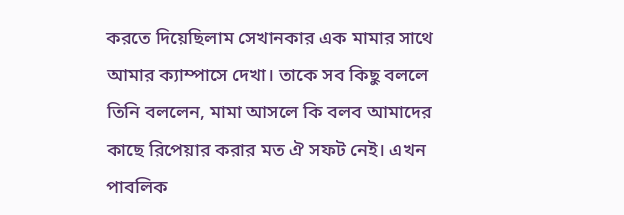করতে দিয়েছিলাম সেখানকার এক মামার সাথে আমার ক্যাম্পাসে দেখা। তাকে সব কিছু বললে তিনি বললেন, মামা আসলে কি বলব আমাদের কাছে রিপেয়ার করার মত ঐ সফট নেই। এখন পাবলিক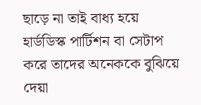ছাড়ে না তাই বাধ্য হয়ে হার্ডডিস্ক পার্টিশন বা সেটাপ করে তাদের অনেককে বুঝিয়ে দেয়া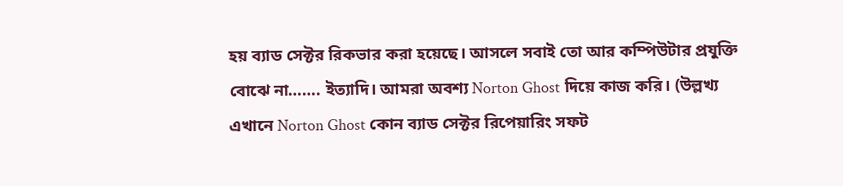হয় ব্যাড সেক্টর রিকভার করা হয়েছে। আসলে সবাই তো আর কম্পিউটার প্রযুক্তি বোঝে না……. ইত্যাদি। আমরা অবশ্য Norton Ghost দিয়ে কাজ করি। (উল্লখ্য এখানে Norton Ghost কোন ব্যাড সেক্টর রিপেয়ারিং সফট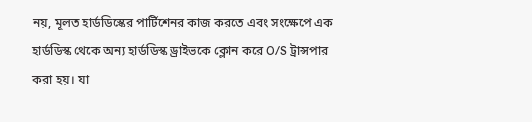নয়, মূলত হার্ডডিস্কের পার্টিশেনর কাজ করতে এবং সংক্ষেপে এক হার্ডডিস্ক থেকে অন্য হার্ডডিস্ক ড্রাইভকে ক্লোন করে O/S ট্রান্সপার করা হয়। যা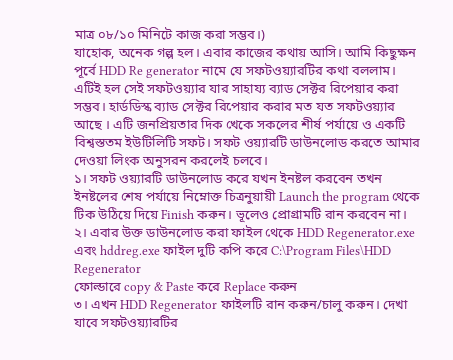মাত্র ০৮/১০ মিনিটে কাজ করা সম্ভব।)
যাহোক, অনেক গল্প হল। এবার কাজের কথায় আসি। আমি কিছুক্ষন পূর্বে HDD Re generator নামে যে সফটওয়্যারটির কথা বললাম। এটিই হল সেই সফটওয়্যার যার সাহায্য ব্যাড সেক্টর রিপেয়ার করা সম্ভব। হার্ডডিস্ক ব্যাড সেক্টর রিপেয়ার করার মত যত সফটওয়্যার আছে । এটি জনপ্রিয়তার দিক খেকে সকলের শীর্ষ পর্যায়ে ও একটি বিশ্বস্ততম ইউটিলিটি সফট। সফট ওয়্যারটি ডাউনলোড করতে আমার দেওয়া লিংক অনুসরন করলেই চলবে।
১। সফট ওয়্যারটি ডাউনলোড করে যখন ইনষ্টল করবেন তখন ইনষ্টলের শেষ পর্যায়ে নিম্নোক্ত চিত্রনুয়ায়ী Launch the program থেকে টিক উঠিয়ে দিয়ে Finish করুন। ভূলেও প্রোগ্রামটি রান করবেন না।
২। এবার উক্ত ডাউনলোড করা ফাইল থেকে HDD Regenerator.exe এবং hddreg.exe ফাইল দুটি কপি করে C:\Program Files\HDD Regenerator
ফোল্ডারে copy & Paste করে Replace করুন
৩। এখন HDD Regenerator ফাইলটি রান করুন/চালু করুন। দেখা যাবে সফটওয়্যারটির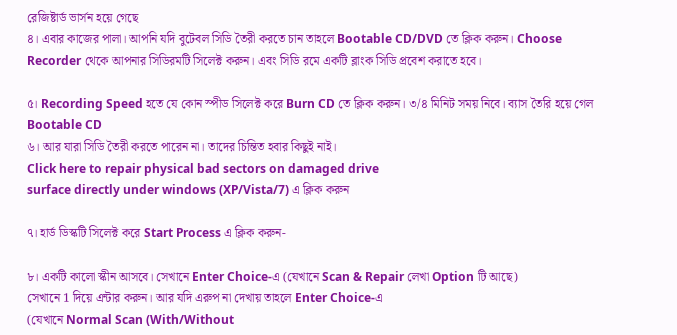রেজিষ্টার্ড ভার্সন হয়ে গেছে
৪। এবার কাজের পালা। আপনি যদি বুটেবল সিডি তৈরী করতে চান তাহলে Bootable CD/DVD তে ক্লিক করুন। Choose Recorder থেকে আপনার সিডিরমটি সিলেক্ট করুন। এবং সিডি রমে একটি ব্লাংক সিডি প্রবেশ করাতে হবে।

৫। Recording Speed হতে যে কোন স্পীড সিলেক্ট করে Burn CD তে ক্লিক করুন। ৩/৪ মিনিট সময় নিবে। ব্যাস তৈরি হয়ে গেল Bootable CD
৬। আর যারা সিডি তৈরী করতে পারেন না। তাদের চিন্তিত হবার কিছুই নাই।
Click here to repair physical bad sectors on damaged drive
surface directly under windows (XP/Vista/7) এ ক্লিক করুন

৭। হার্ড ডিস্কটি সিলেক্ট করে Start Process এ ক্লিক করুন-

৮। একটি কালো স্কীন আসবে। সেখানে Enter Choice-এ (যেখানে Scan & Repair লেখা Option টি আছে)
সেখানে 1 দিয়ে এন্টার করুন। আর যদি এরুপ না দেখায় তাহলে Enter Choice-এ
(যেখানে Normal Scan (With/Without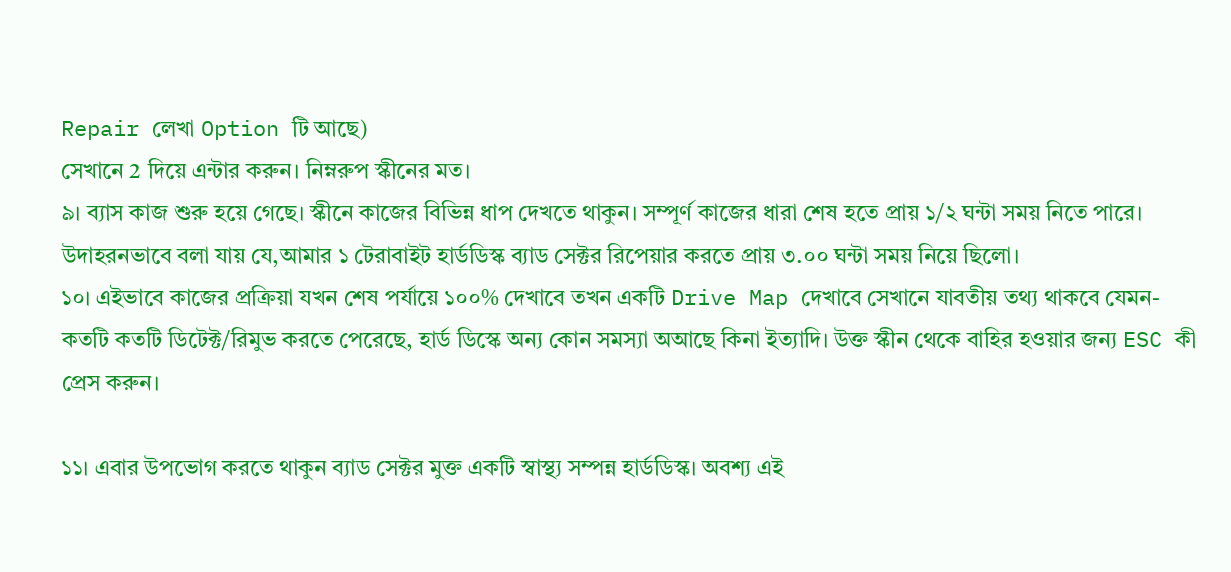Repair লেখা Option টি আছে)
সেখানে 2 দিয়ে এন্টার করুন। নিম্নরুপ স্কীনের মত।
৯। ব্যাস কাজ শুরু হয়ে গেছে। স্কীনে কাজের বিভিন্ন ধাপ দেখতে থাকুন। সম্পূর্ণ কাজের ধারা শেষ হতে প্রায় ১/২ ঘন্টা সময় নিতে পারে। উদাহরনভাবে বলা যায় যে,আমার ১ টেরাবাইট হার্ডডিস্ক ব্যাড সেক্টর রিপেয়ার করতে প্রায় ৩.০০ ঘন্টা সময় নিয়ে ছিলো।
১০। এইভাবে কাজের প্রক্রিয়া যখন শেষ পর্যায়ে ১০০% দেখাবে তখন একটি Drive Map দেখাবে সেখানে যাবতীয় তথ্য থাকবে যেমন-
কতটি কতটি ডিটেক্ট/রিমুভ করতে পেরেছে, হার্ড ডিস্কে অন্য কোন সমস্যা অআছে কিনা ইত্যাদি। উক্ত স্কীন থেকে বাহির হওয়ার জন্য ESC কী প্রেস করুন।

১১। এবার উপভোগ করতে থাকুন ব্যাড সেক্টর মুক্ত একটি স্বাস্থ্য সম্পন্ন হার্ডডিস্ক। অবশ্য এই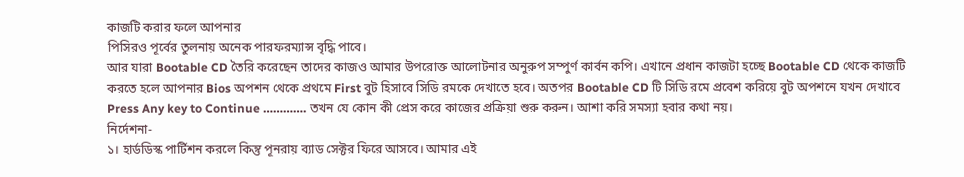কাজটি করার ফলে আপনার
পিসিরও পূর্বের তুলনায় অনেক পারফরম্যান্স বৃদ্ধি পাবে।
আর যারা Bootable CD তৈরি করেছেন তাদের কাজও আমার উপরোক্ত আলোটনার অনুরুপ সম্পুর্ণ কার্বন কপি। এখানে প্রধান কাজটা হচ্ছে Bootable CD থেকে কাজটি করতে হলে আপনার Bios অপশন থেকে প্রথমে First বুট হিসাবে সিডি রমকে দেখাতে হবে। অতপর Bootable CD টি সিডি রমে প্রবেশ করিয়ে বুট অপশনে যখন দেখাবে Press Any key to Continue …………. তখন যে কোন কী প্রেস করে কাজের প্রক্রিয়া শুরু করুন। আশা করি সমস্যা হবার কথা নয়।
নির্দেশনা-
১। হার্ডডিস্ক পার্টিশন করলে কিন্তু পূনরায় ব্যাড সেক্টর ফিরে আসবে। আমার এই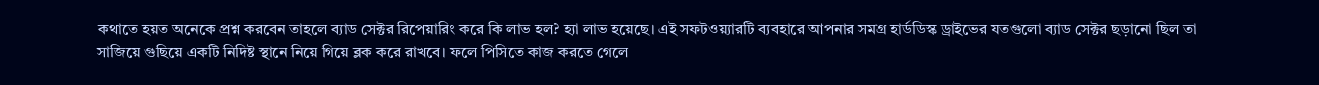কথাতে হয়ত অনেকে প্রশ্ন করবেন তাহলে ব্যাড সেক্টর রিপেয়ারিং করে কি লাভ হল? হ্যা লাভ হয়েছে। এই সফটওয়্যারটি ব্যবহারে আপনার সমগ্র হার্ডডিস্ক ড্রাইভের যতগুলো ব্যাড সেক্টর ছড়ানো ছিল তা সাজিয়ে গুছিয়ে একটি নিদিষ্ট স্থানে নিয়ে গিয়ে ব্লক করে রাখবে। ফলে পিসিতে কাজ করতে গেলে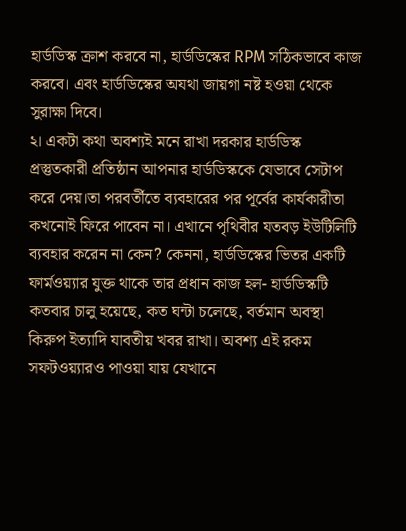হার্ডডিস্ক ক্রাশ করবে না, হার্ডডিস্কের RPM সঠিকভাবে কাজ করবে। এবং হার্ডডিস্কের অযথা জায়গা নষ্ট হওয়া থেকে সুরাক্ষা দিবে।
২। একটা কথা অবশ্যই মনে রাখা দরকার হার্ডডিস্ক প্রস্তুতকারী প্রতিষ্ঠান আপনার হার্ডডিস্ককে যেভাবে সেটাপ করে দেয়।তা পরবর্তীতে ব্যবহারের পর পূর্বের কার্যকারীতা কখনোই ফিরে পাবেন না। এখানে পৃথিবীর যতবড় ইউটিলিটি ব্যবহার করেন না কেন? কেননা, হার্ডডিস্কের ভিতর একটি ফার্মওয়্যার যুক্ত থাকে তার প্রধান কাজ হল- হার্ডডিস্কটি কতবার চালু হয়েছে, কত ঘন্টা চলেছে, বর্তমান অবস্থা কিরুপ ইত্যাদি যাবতীয় খবর রাখা। অবশ্য এই রকম সফটওয়্যারও পাওয়া যায় যেখানে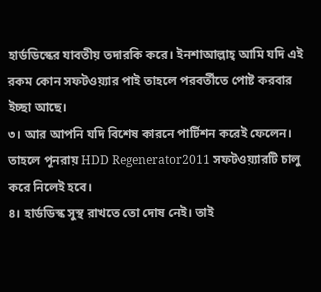হার্ডডিস্কের যাবতীয় তদারকি করে। ইনশাআল্লাহ্ আমি যদি এই রকম কোন সফটওয়্যার পাই তাহলে পরবর্তীতে পোষ্ট করবার ইচ্ছা আছে।
৩। আর আপনি যদি বিশেষ কারনে পার্টিশন করেই ফেলেন। তাহলে পূনরায় HDD Regenerator2011 সফটওয়্যারটি চালু করে নিলেই হবে।
৪। হার্ডডিস্ক সুস্থ রাখতে তো দোষ নেই। তাই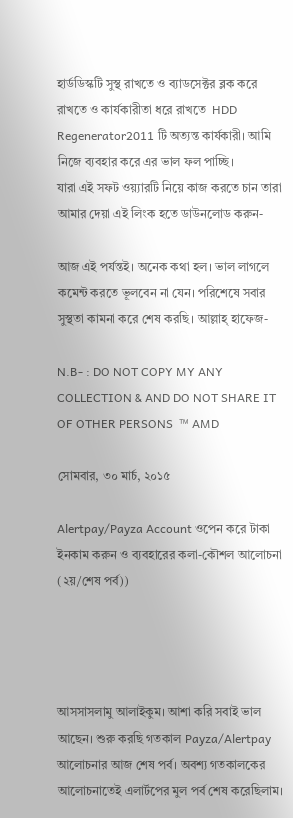হার্ডডিস্কটি সুস্থ রাখতে ও ব্যাডসেক্টর ব্লক করে রাখতে ও কার্যকারীতা ধরে রাখতে  HDD Regenerator2011 টি অত্যন্ত কার্যকারী। আমি নিজে ব্যবহার করে এর ভাল ফল পাচ্ছি।
যারা এই সফট ওয়্যারটি নিয়ে কাজ করতে চান তারা আমার দেয়া এই লিংক হতে ডাউনলোড করুন-

আজ এই পর্যন্তই। অনেক কথা হল। ভাল লাগলে কমেন্ট করতে ভূলবেন না যেন। পরিশেষে সবার সুস্থতা কামনা করে শেষ করছি। আল্লাহ্ হাফেজ-

N.B- : DO NOT COPY MY ANY COLLECTION & AND DO NOT SHARE IT OF OTHER PERSONS  ™ AMD

সোমবার, ৩০ মার্চ, ২০১৫

Alertpay/Payza Account ওপেন করে টাকা ইনকাম করুন ও ব্যবহারের কলা-কৌশল আলোচনা (২য়/শেষ পর্ব))




আসসাসলামু আলাইকুম। আশা করি সবাই ভাল আছেন। শুরু করছি গতকাল Payza/Alertpay আলোচনার আজ শেষ পর্ব। অবশ্য গতকালকের আলোচনাতেই এলার্টপের মুল পর্ব শেষ করেছিলাম।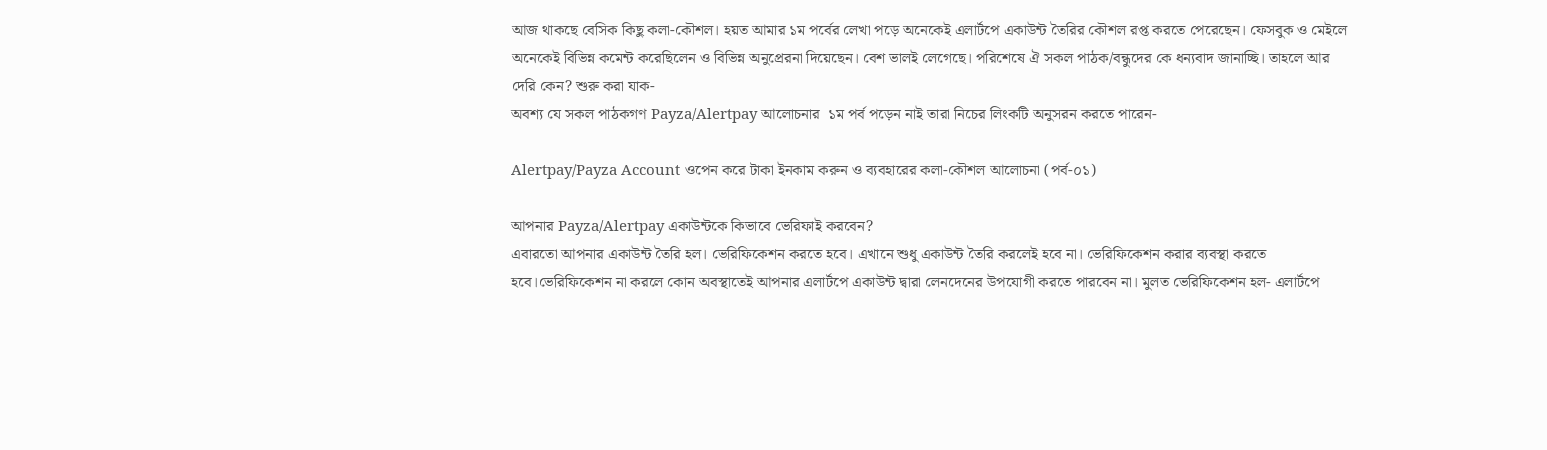আজ থাকছে বেসিক কিছু কলা-কৌশল। হয়ত আমার ১ম পর্বের লেখা পড়ে অনেকেই এলার্টপে একাউন্ট তৈরির কৌশল রপ্ত করতে পেরেছেন। ফেসবুক ও মেইলে অনেকেই বিভিন্ন কমেন্ট করেছিলেন ও বিভিন্ন অনুপ্রেরনা দিয়েছেন। বেশ ভালই লেগেছে। পরিশেষে ঐ সকল পাঠক/বন্ধুদের কে ধন্যবাদ জানাচ্ছি। তাহলে আর দেরি কেন? শুরু করা যাক-
অবশ্য যে সকল পাঠকগণ Payza/Alertpay আলোচনার  ১ম পর্ব পড়েন নাই তারা নিচের লিংকটি অনুসরন করতে পারেন-

Alertpay/Payza Account ওপেন করে টাকা ইনকাম করুন ও ব্যবহারের কলা-কৌশল আলোচনা (পর্ব-০১)

আপনার Payza/Alertpay একাউন্টকে কিভাবে ভেরিফাই করবেন?
এবারতো আপনার একাউন্ট তৈরি হল। ভেরিফিকেশন করতে হবে। এখানে শুধু একাউন্ট তৈরি করলেই হবে না। ভেরিফিকেশন করার ব্যবস্থা করতে হবে।ভেরিফিকেশন না করলে কোন অবস্থাতেই আপনার এলার্টপে একাউন্ট দ্বারা লেনদেনের উপযোগী করতে পারবেন না। মুলত ভেরিফিকেশন হল- এলার্টপে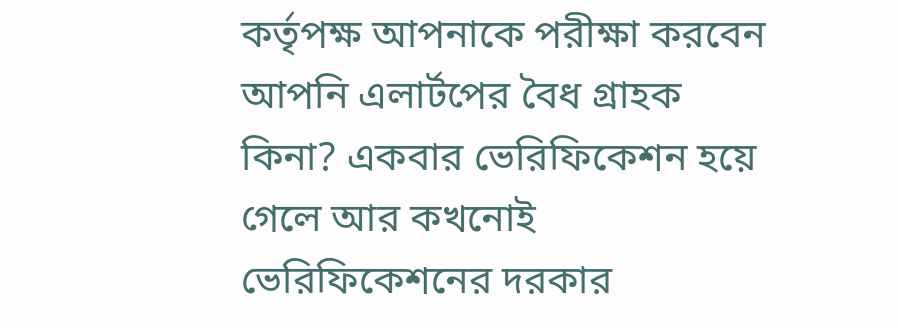কর্তৃপক্ষ আপনাকে পরীক্ষা করবেন আপনি এলার্টপের বৈধ গ্রাহক কিনা? একবার ভেরিফিকেশন হয়ে গেলে আর কখনোই ভেরিফিকেশনের দরকার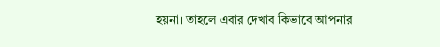হয়না। তাহলে এবার দেখাব কিভাবে আপনার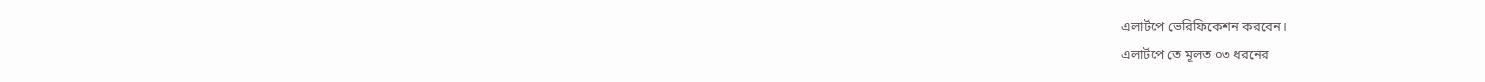এলার্টপে ভেরিফিকেশন করবেন।
এলার্টপে তে মূলত ০৩ ধরনের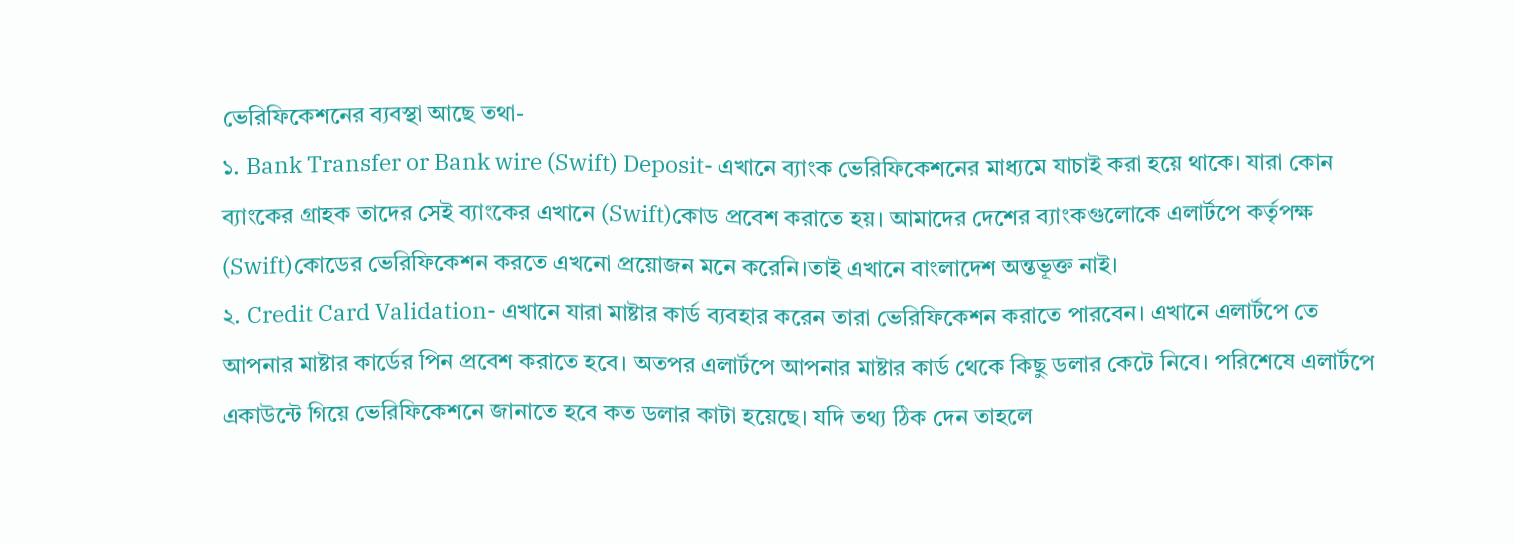ভেরিফিকেশনের ব্যবস্থা আছে তথা-
১. Bank Transfer or Bank wire (Swift) Deposit- এখানে ব্যাংক ভেরিফিকেশনের মাধ্যমে যাচাই করা হয়ে থাকে। যারা কোন ব্যাংকের গ্রাহক তাদের সেই ব্যাংকের এখানে (Swift)কোড প্রবেশ করাতে হয়। আমাদের দেশের ব্যাংকগুলোকে এলার্টপে কর্তৃপক্ষ (Swift)কোডের ভেরিফিকেশন করতে এখনো প্রয়োজন মনে করেনি।তাই এখানে বাংলাদেশ অন্তভূক্ত নাই।
২. Credit Card Validation- এখানে যারা মাষ্টার কার্ড ব্যবহার করেন তারা ভেরিফিকেশন করাতে পারবেন। এখানে এলার্টপে তে আপনার মাষ্টার কার্ডের পিন প্রবেশ করাতে হবে। অতপর এলার্টপে আপনার মাষ্টার কার্ড থেকে কিছু ডলার কেটে নিবে। পরিশেষে এলার্টপে একাউন্টে গিয়ে ভেরিফিকেশনে জানাতে হবে কত ডলার কাটা হয়েছে। যদি তথ্য ঠিক দেন তাহলে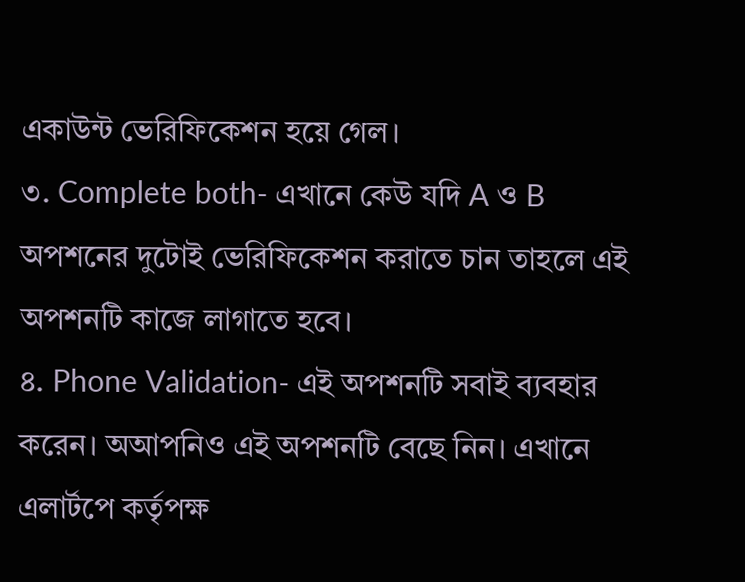একাউন্ট ভেরিফিকেশন হয়ে গেল।
৩. Complete both- এখানে কেউ যদি A ও B অপশনের দুটোই ভেরিফিকেশন করাতে চান তাহলে এই অপশনটি কাজে লাগাতে হবে।
৪. Phone Validation- এই অপশনটি সবাই ব্যবহার করেন। অআপনিও এই অপশনটি বেছে নিন। এখানে এলার্টপে কর্তৃপক্ষ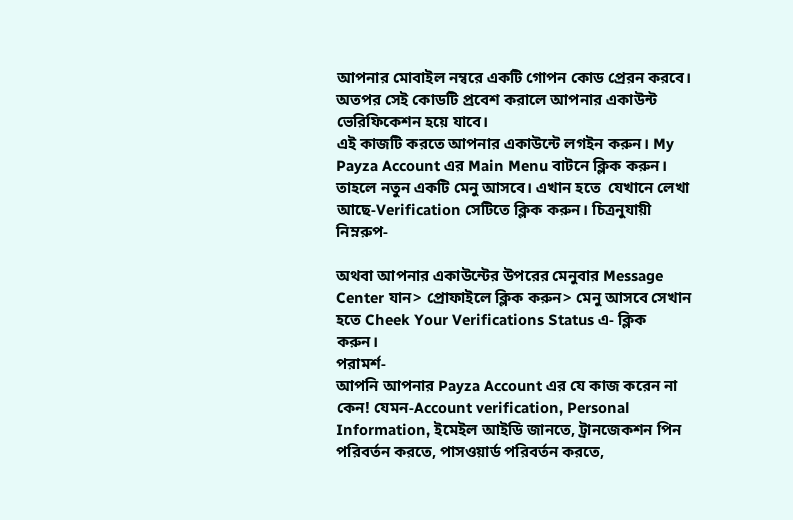আপনার মোবাইল নম্বরে একটি গোপন কোড প্রেরন করবে। অতপর সেই কোডটি প্রবেশ করালে আপনার একাউন্ট ভেরিফিকেশন হয়ে যাবে।
এই কাজটি করতে আপনার একাউন্টে লগইন করুন। My Payza Account এর Main Menu বাটনে ক্লিক করুন। তাহলে নতুন একটি মেনু আসবে। এখান হতে  যেখানে লেখা আছে-Verification সেটিতে ক্লিক করুন। চিত্রনুযায়ী নিম্নরুপ-

অথবা আপনার একাউন্টের উপরের মেনুবার Message Center যান> প্রোফাইলে ক্লিক করুন> মেনু আসবে সেখান হতে Cheek Your Verifications Status এ- ক্লিক করুন।
পরামর্শ-
আপনি আপনার Payza Account এর যে কাজ করেন না কেন! যেমন-Account verification, Personal Information, ইমেইল আইডি জানতে, ট্রানজেকশন পিন পরিবর্তন করতে, পাসওয়ার্ড পরিবর্তন করতে,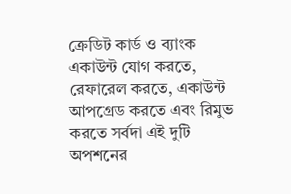ক্রেডিট কার্ড ও ব্যাংক একাউন্ট যোগ করতে, রেফারেল করতে, একাউন্ট আপগ্রেড করতে এবং রিমুভ করতে সর্বদা এই দুটি অপশনের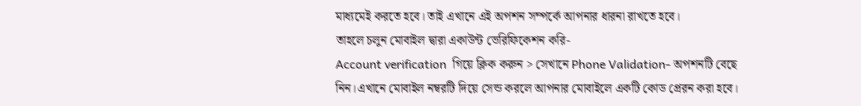মাধ্যমেই করতে হবে। তাই এখানে এই অপশন সম্পর্কে আপনার ধারনা রাখতে হবে।
তাহলে চলুন মোবাইল দ্বারা একাউন্ট ভেরিফিকেশন করি-
Account verification  গিয়ে ক্লিক করুন > সেখানে Phone Validation- অপশনটি বেছে নিন।এখানে মোবাইল নম্বরটি দিয়ে সেন্ড করলে আপনার মোবাইলে একটি কোড প্রেরন করা হবে।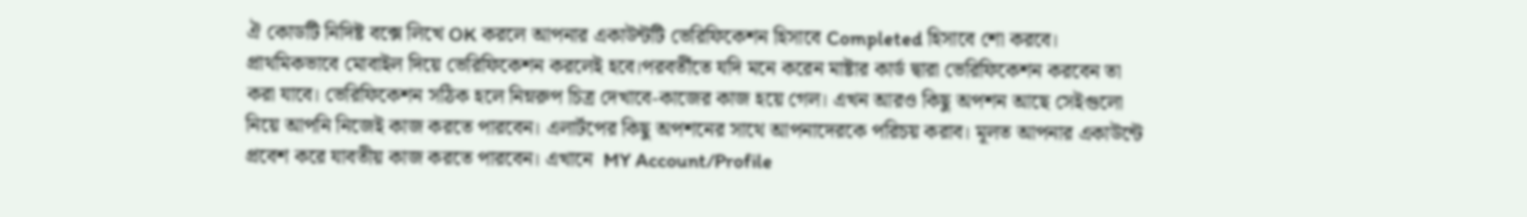ঐ কোডটি নিদিষ্ট বক্সে লিখে OK করলে আপনার একাউন্টটি ভেরিফিকেশন হিসাবে Completed হিসাবে শো করবে। প্রাথমিকভাবে মোবাইল দিয়ে ভেরিফিকেশন করলেই হবে।পরবর্তীতে যদি মনে করেন মাষ্টার কার্ড দ্বারা ভেরিফিকেশন করবেন তা করা যাবে। ভেরিফিকেশন সঠিক হলে নিম্নরুপ চিত্র দেখাবে-কাজের কাজ হয়ে গেল। এখন আরও কিছু অপশন আছে সেইগুলো নিয়ে আপনি নিজেই কাজ করতে পারবেন। এলার্টপের কিছু অপশনের সাথে আপনাদেরকে পরিচয় করাব। মূলত আপনার একাউন্টে প্রবেশ করে যাবতীয় কাজ করতে পারবেন। এখানে  MY Account/Profile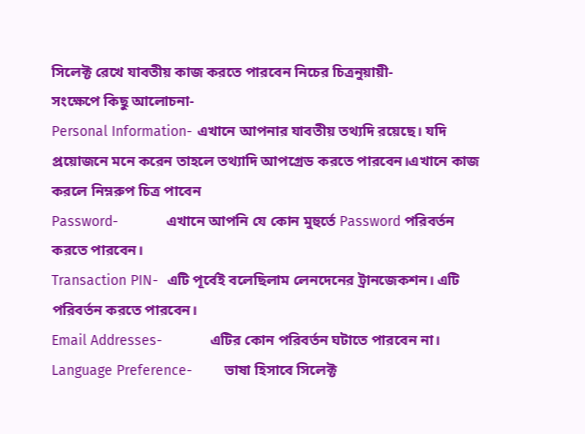সিলেক্ট রেখে যাবতীয় কাজ করতে পারবেন নিচের চিত্রনুয়ায়ী-
সংক্ষেপে কিছু আলোচনা-
Personal Information- এখানে আপনার যাবতীয় তথ্যদি রয়েছে। যদি প্রয়োজনে মনে করেন তাহলে তথ্যাদি আপগ্রেড করতে পারবেন।এখানে কাজ করলে নিম্নরুপ চিত্র পাবেন
Password-            এখানে আপনি যে কোন মুহুর্তে Password পরিবর্তন করতে পারবেন।
Transaction PIN-  এটি পূর্বেই বলেছিলাম লেনদেনের ট্রানজেকশন। এটি পরিবর্তন করতে পারবেন।
Email Addresses-            এটির কোন পরিবর্তন ঘটাতে পারবেন না।
Language Preference-        ভাষা হিসাবে সিলেক্ট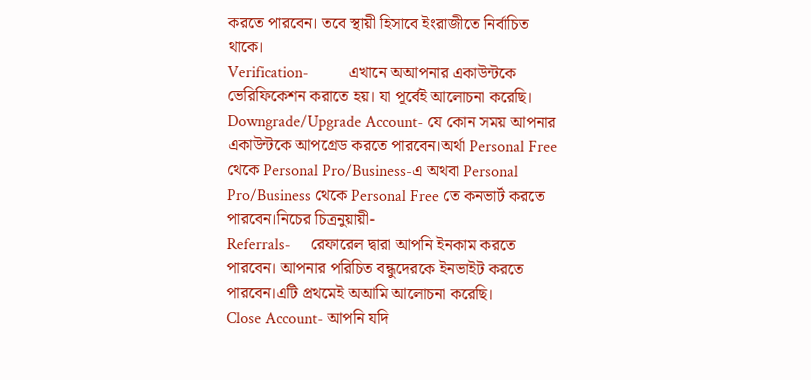করতে পারবেন। তবে স্থায়ী হিসাবে ইংরাজীতে নির্বাচিত থাকে।
Verification-          এখানে অআপনার একাউন্টকে ভেরিফিকেশন করাতে হয়। যা পূর্বেই আলোচনা করেছি।
Downgrade/Upgrade Account- যে কোন সময় আপনার একাউন্টকে আপগ্রেড করতে পারবেন।অর্থা Personal Free থেকে Personal Pro/Business-এ অথবা Personal Pro/Business থেকে Personal Free তে কনভার্ট করতে পারবেন।নিচের চিত্রনুয়ায়ী-
Referrals-     রেফারেল দ্বারা আপনি ইনকাম করতে পারবেন। আপনার পরিচিত বন্ধুদেরকে ইনভাইট করতে পারবেন।এটি প্রথমেই অআমি আলোচনা করেছি।
Close Account- আপনি যদি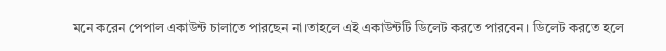মনে করেন পেপাল একাউন্ট চালাতে পারছেন না।তাহলে এই একাউন্টটি ডিলেট করতে পারবেন। ডিলেট করতে হলে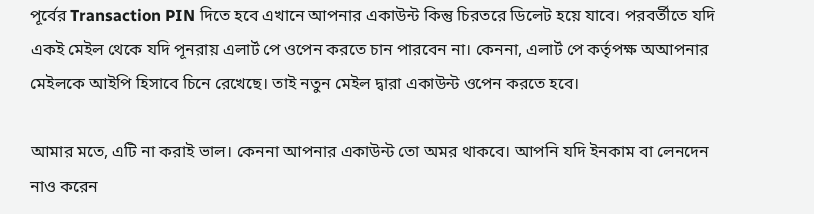পূর্বের Transaction PIN দিতে হবে এখানে আপনার একাউন্ট কিন্তু চিরতরে ডিলেট হয়ে যাবে। পরবর্তীতে যদি একই মেইল থেকে যদি পূনরায় এলার্ট পে ওপেন করতে চান পারবেন না। কেননা, এলার্ট পে কর্তৃপক্ষ অআপনার মেইলকে আইপি হিসাবে চিনে রেখেছে। তাই নতুন মেইল দ্বারা একাউন্ট ওপেন করতে হবে।

আমার মতে, এটি না করাই ভাল। কেননা আপনার একাউন্ট তো অমর থাকবে। আপনি যদি ইনকাম বা লেনদেন নাও করেন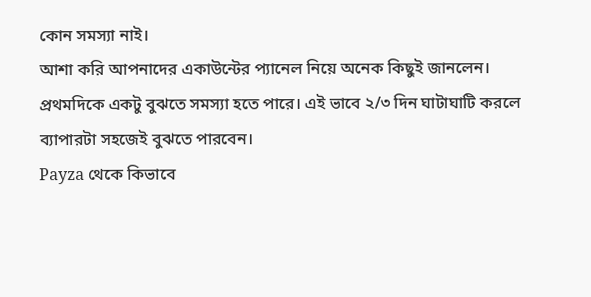কোন সমস্যা নাই।
আশা করি আপনাদের একাউন্টের প্যানেল নিয়ে অনেক কিছুই জানলেন। প্রথমদিকে একটু বুঝতে সমস্যা হতে পারে। এই ভাবে ২/৩ দিন ঘাটাঘাটি করলে ব্যাপারটা সহজেই বুঝতে পারবেন।
Payza থেকে কিভাবে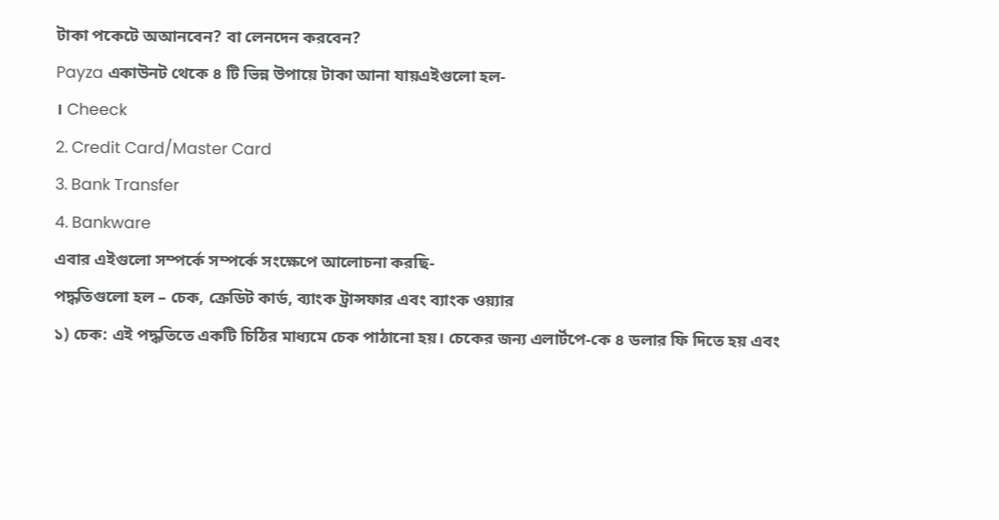টাকা পকেটে অআনবেন? বা লেনদেন করবেন?
Payza একাউনট থেকে ৪ টি ভিন্ন উপায়ে টাকা আনা যায়এইগুলো হল-
। Cheeck
2. Credit Card/Master Card
3. Bank Transfer
4. Bankware
এবার এইগুলো সম্পর্কে সম্পর্কে সংক্ষেপে আলোচনা করছি-
পদ্ধতিগুলো হল – চেক, ক্রেডিট কার্ড, ব্যাংক ট্রান্সফার এবং ব্যাংক ওয়্যার
১) চেক: এই পদ্ধতিতে একটি চিঠির মাধ্যমে চেক পাঠানো হয়। চেকের জন্য এলার্টপে-কে ৪ ডলার ফি দিতে হয় এবং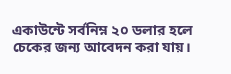একাউন্টে সর্বনিম্ন ২০ ডলার হলে চেকের জন্য আবেদন করা যায়।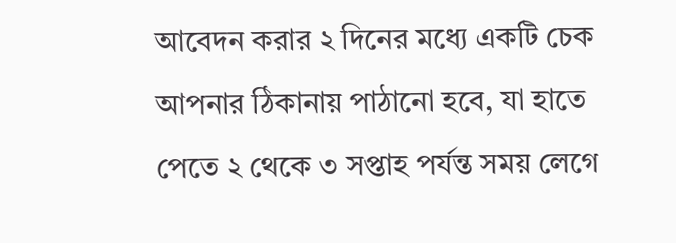আবেদন করার ২ দিনের মধ্যে একটি চেক আপনার ঠিকানায় পাঠানো হবে, যা হাতে পেতে ২ থেকে ৩ সপ্তাহ পর্যন্ত সময় লেগে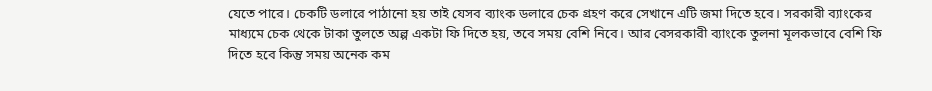যেতে পারে। চেকটি ডলারে পাঠানো হয় তাই যেসব ব্যাংক ডলারে চেক গ্রহণ করে সেখানে এটি জমা দিতে হবে। সরকারী ব্যাংকের মাধ্যমে চেক থেকে টাকা তুলতে অল্প একটা ফি দিতে হয়, তবে সময় বেশি নিবে। আর বেসরকারী ব্যাংকে তুলনা মূলকভাবে বেশি ফি দিতে হবে কিন্তু সময় অনেক কম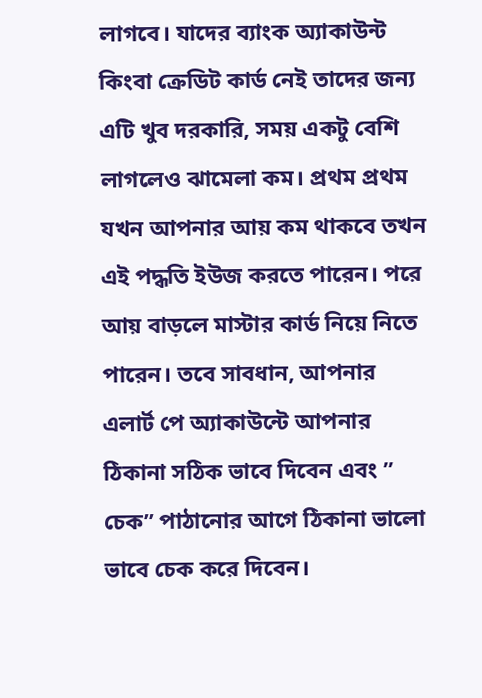লাগবে। যাদের ব্যাংক অ্যাকাউন্ট কিংবা ক্রেডিট কার্ড নেই তাদের জন্য এটি খুব দরকারি, সময় একটু বেশি লাগলেও ঝামেলা কম। প্রথম প্রথম যখন আপনার আয় কম থাকবে তখন এই পদ্ধতি ইউজ করতে পারেন। পরে আয় বাড়লে মাস্টার কার্ড নিয়ে নিতে পারেন। তবে সাবধান, আপনার এলার্ট পে অ্যাকাউন্টে আপনার ঠিকানা সঠিক ভাবে দিবেন এবং ” চেক” পাঠানোর আগে ঠিকানা ভালো ভাবে চেক করে দিবেন।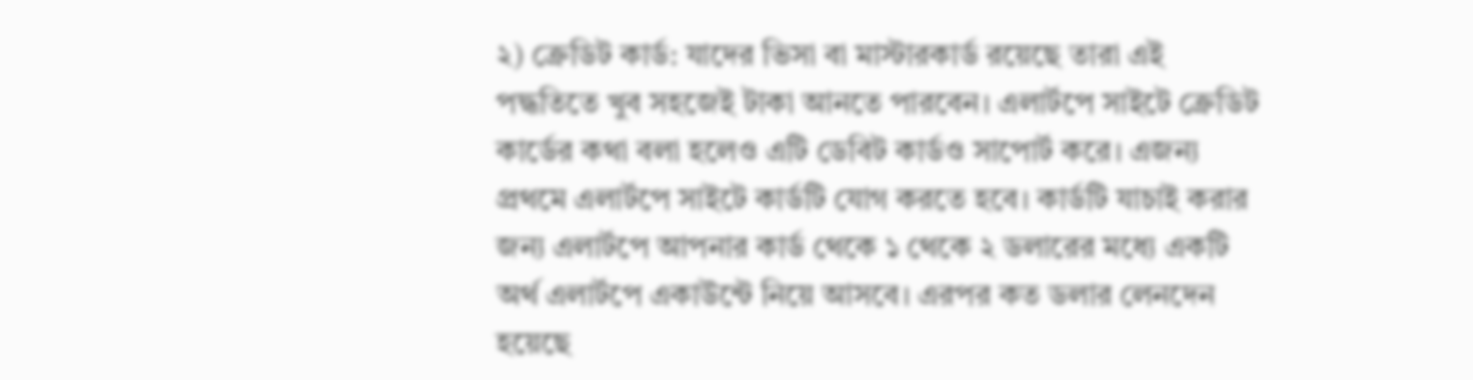২) ক্রেডিট কার্ড: যাদের ভিসা বা মাস্টারকার্ড রয়েছে তারা এই পদ্ধতিতে খুব সহজেই টাকা আনতে পারবেন। এলার্টপে সাইটে ক্রেডিট কার্ডের কথা বলা হলেও এটি ডেবিট কার্ডও সাপোর্ট করে। এজন্য প্রথমে এলার্টপে সাইটে কার্ডটি যোগ করতে হবে। কার্ডটি যাচাই করার জন্য এলার্টপে আপনার কার্ড থেকে ১ থেকে ২ ডলারের মধ্যে একটি অর্থ এলার্টপে একাউন্টে নিয়ে আসবে। এরপর কত ডলার লেনদেন হয়েছে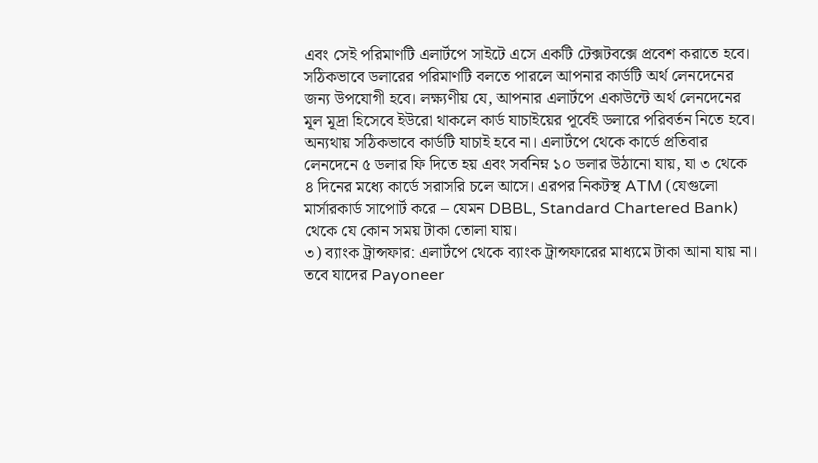এবং সেই পরিমাণটি এলার্টপে সাইটে এসে একটি টেক্সটবক্সে প্রবেশ করাতে হবে। সঠিকভাবে ডলারের পরিমাণটি বলতে পারলে আপনার কার্ডটি অর্থ লেনদেনের জন্য উপযোগী হবে। লক্ষ্যণীয় যে, আপনার এলার্টপে একাউন্টে অর্থ লেনদেনের মূল মূদ্রা হিসেবে ইউরো থাকলে কার্ড যাচাইয়ের পূর্বেই ডলারে পরিবর্তন নিতে হবে। অন্যথায় সঠিকভাবে কার্ডটি যাচাই হবে না। এলার্টপে থেকে কার্ডে প্রতিবার লেনদেনে ৫ ডলার ফি দিতে হয় এবং সর্বনিম্ন ১০ ডলার উঠানো যায়, যা ৩ থেকে ৪ দিনের মধ্যে কার্ডে সরাসরি চলে আসে। এরপর নিকটস্থ ATM (যেগুলো মার্সারকার্ড সাপোর্ট করে – যেমন DBBL, Standard Chartered Bank) থেকে যে কোন সময় টাকা তোলা যায়।
৩) ব্যাংক ট্রান্সফার: এলার্টপে থেকে ব্যাংক ট্রান্সফারের মাধ্যমে টাকা আনা যায় না। তবে যাদের Payoneer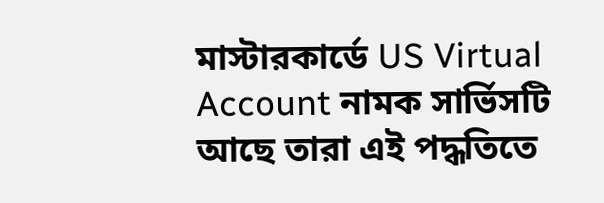মাস্টারকার্ডে US Virtual Account নামক সার্ভিসটি আছে তারা এই পদ্ধতিতে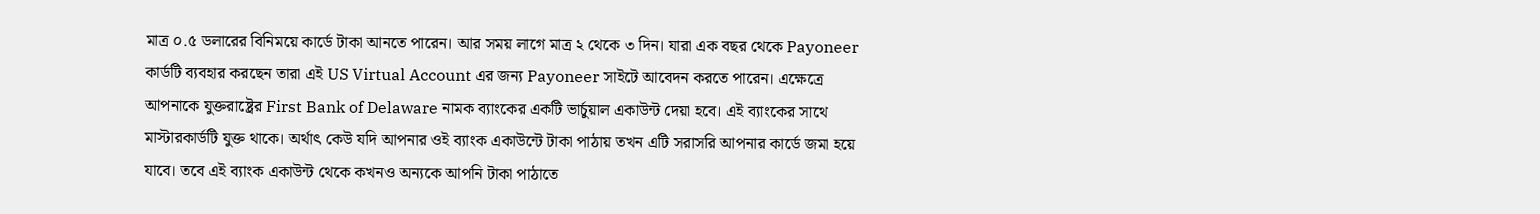মাত্র ০.৫ ডলারের বিনিময়ে কার্ডে টাকা আনতে পারেন। আর সময় লাগে মাত্র ২ থেকে ৩ দিন। যারা এক বছর থেকে Payoneer কার্ডটি ব্যবহার করছেন তারা এই US Virtual Account এর জন্য Payoneer সাইটে আবেদন করতে পারেন। এক্ষেত্রে আপনাকে যুক্তরাষ্ট্রের First Bank of Delaware নামক ব্যাংকের একটি ভার্চুয়াল একাউন্ট দেয়া হবে। এই ব্যাংকের সাথে মাস্টারকার্ডটি যুক্ত থাকে। অর্থাৎ কেউ যদি আপনার ওই ব্যাংক একাউন্টে টাকা পাঠায় তখন এটি সরাসরি আপনার কার্ডে জমা হয়ে যাবে। তবে এই ব্যাংক একাউন্ট থেকে কখনও অন্যকে আপনি টাকা পাঠাতে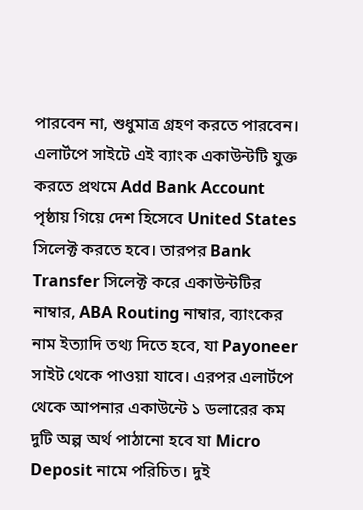পারবেন না, শুধুমাত্র গ্রহণ করতে পারবেন। এলার্টপে সাইটে এই ব্যাংক একাউন্টটি যুক্ত করতে প্রথমে Add Bank Account পৃষ্ঠায় গিয়ে দেশ হিসেবে United States সিলেক্ট করতে হবে। তারপর Bank Transfer সিলেক্ট করে একাউন্টটির নাম্বার, ABA Routing নাম্বার, ব্যাংকের নাম ইত্যাদি তথ্য দিতে হবে, যা Payoneer সাইট থেকে পাওয়া যাবে। এরপর এলার্টপে থেকে আপনার একাউন্টে ১ ডলারের কম দুটি অল্প অর্থ পাঠানো হবে যা Micro Deposit নামে পরিচিত। দুই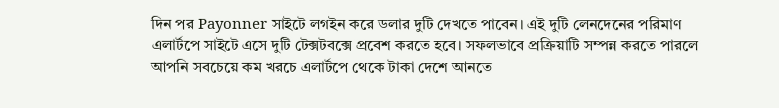দিন পর Payonner সাইটে লগইন করে ডলার দুটি দেখতে পাবেন। এই দুটি লেনদেনের পরিমাণ এলার্টপে সাইটে এসে দুটি টেক্সটবক্সে প্রবেশ করতে হবে। সফলভাবে প্রক্রিয়াটি সম্পন্ন করতে পারলে আপনি সবচেয়ে কম খরচে এলার্টপে থেকে টাকা দেশে আনতে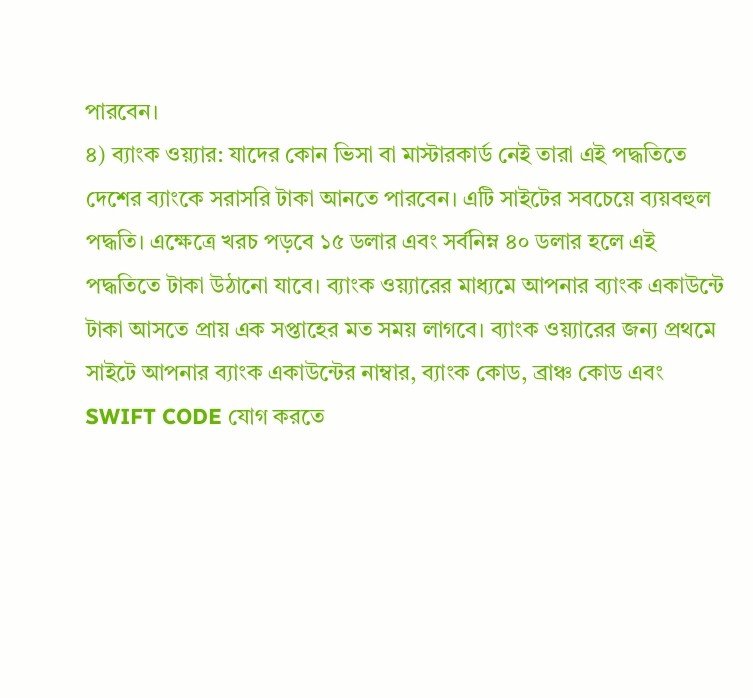পারবেন।
৪) ব্যাংক ওয়্যার: যাদের কোন ভিসা বা মাস্টারকার্ড নেই তারা এই পদ্ধতিতে দেশের ব্যাংকে সরাসরি টাকা আনতে পারবেন। এটি সাইটের সবচেয়ে ব্যয়বহুল পদ্ধতি। এক্ষেত্রে খরচ পড়বে ১৫ ডলার এবং সর্বনিম্ন ৪০ ডলার হলে এই পদ্ধতিতে টাকা উঠানো যাবে। ব্যাংক ওয়্যারের মাধ্যমে আপনার ব্যাংক একাউন্টে টাকা আসতে প্রায় এক সপ্তাহের মত সময় লাগবে। ব্যাংক ওয়্যারের জন্য প্রথমে সাইটে আপনার ব্যাংক একাউন্টের নাম্বার, ব্যাংক কোড, ব্রাঞ্চ কোড এবং SWIFT CODE যোগ করতে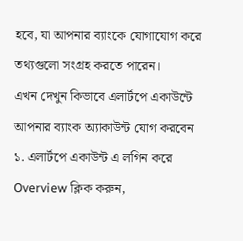হবে, যা আপনার ব্যাংকে যোগাযোগ করে তথ্যগুলো সংগ্রহ করতে পারেন।
এখন দেখুন কিভাবে এলার্টপে একাউন্টে আপনার ব্যাংক অ্যাকাউন্ট যোগ করবেন
১. এলার্টপে একাউন্ট এ লগিন করে Overview ক্লিক করুন,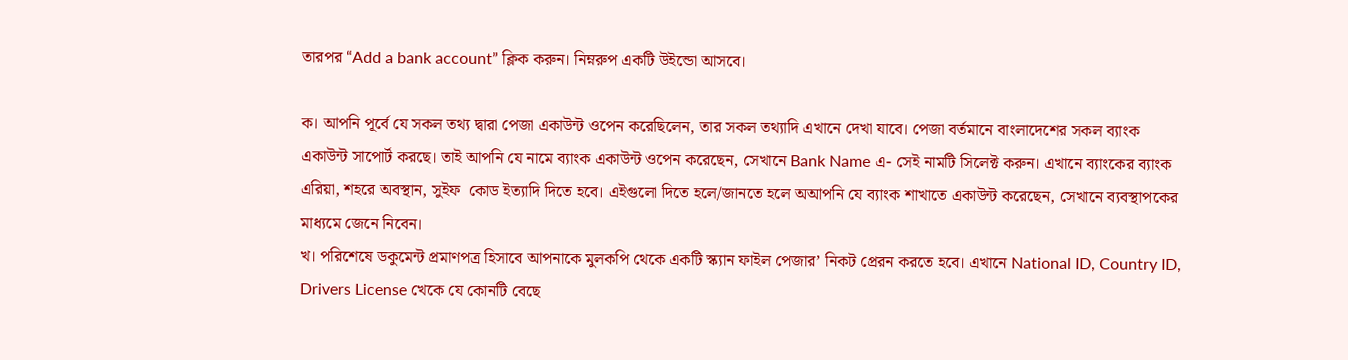তারপর “Add a bank account” ক্লিক করুন। নিম্নরুপ একটি উইন্ডো আসবে।

ক। আপনি পূর্বে যে সকল তথ্য দ্বারা পেজা একাউন্ট ওপেন করেছিলেন, তার সকল তথ্যাদি এখানে দেখা যাবে। পেজা বর্তমানে বাংলাদেশের সকল ব্যাংক একাউন্ট সাপোর্ট করছে। তাই আপনি যে নামে ব্যাংক একাউন্ট ওপেন করেছেন, সেখানে Bank Name এ- সেই নামটি সিলেক্ট করুন। এখানে ব্যাংকের ব্যাংক এরিয়া, শহরে অবস্থান, সুইফ  কোড ইত্যাদি দিতে হবে। এইগুলো দিতে হলে/জানতে হলে অআপনি যে ব্যাংক শাখাতে একাউন্ট করেছেন, সেখানে ব্যবস্থাপকের মাধ্যমে জেনে নিবেন।
খ। পরিশেষে ডকুমেন্ট প্রমাণপত্র হিসাবে আপনাকে মুলকপি থেকে একটি স্ক্যান ফাইল পেজার’ নিকট প্রেরন করতে হবে। এখানে National ID, Country ID, Drivers License খেকে যে কোনটি বেছে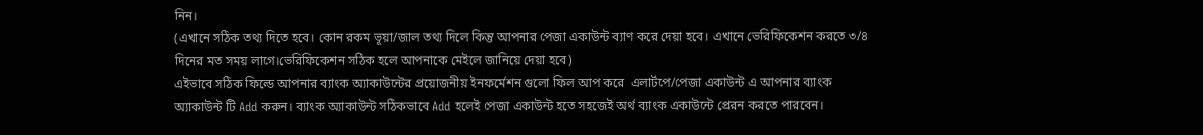নিন।
(এখানে সঠিক তথ্য দিতে হবে। কোন রকম ভূয়া/জাল তথ্য দিলে কিন্তু আপনার পেজা একাউন্ট ব্যাণ করে দেয়া হবে। এখানে ভেরিফিকেশন করতে ৩/৪ দিনের মত সময় লাগে।ভেরিফিকেশন সঠিক হলে আপনাকে মেইলে জানিয়ে দেয়া হবে)
এইভাবে সঠিক ফিল্ডে আপনার ব্যাংক অ্যাকাউন্টের প্রয়োজনীয় ইনফর্মেশন গুলো ফিল আপ করে  এলার্টপে/পেজা একাউন্ট এ আপনার ব্যাংক অ্যাকাউন্ট টি Add করুন। ব্যাংক অ্যাকাউন্ট সঠিকভাবে Add হলেই পেজা একাউন্ট হতে সহজেই অর্থ ব্যাংক একাউন্টে প্রেরন করতে পারবেন।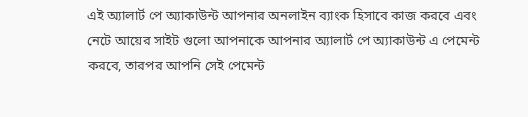এই অ্যালার্ট পে অ্যাকাউন্ট আপনার অনলাইন ব্যাংক হিসাবে কাজ করবে এবং নেটে আয়ের সাইট গুলো আপনাকে আপনার অ্যালার্ট পে অ্যাকাউন্ট এ পেমেন্ট করবে, তারপর আপনি সেই পেমেন্ট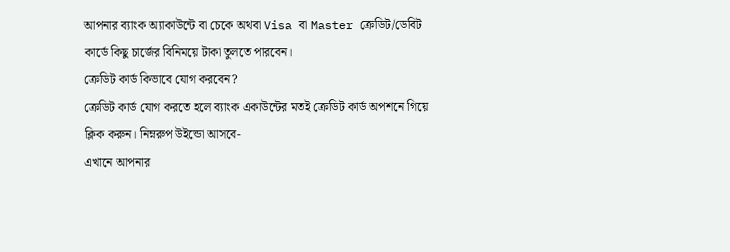আপনার ব্যাংক অ্যাকাউন্টে বা চেকে অথবা Visa বা Master ক্রেডিট/ডেবিট কার্ডে কিছু চার্জের বিনিময়ে টাকা তুলতে পারবেন।
ক্রেডিট কার্ড কিভাবে যোগ করবেন?
ক্রেডিট কার্ড যোগ করতে হলে ব্যাংক একাউন্টের মতই ক্রেডিট কার্ড অপশনে গিয়ে ক্লিক করুন। নিম্নরুপ উইন্ডো আসবে-
এখানে আপনার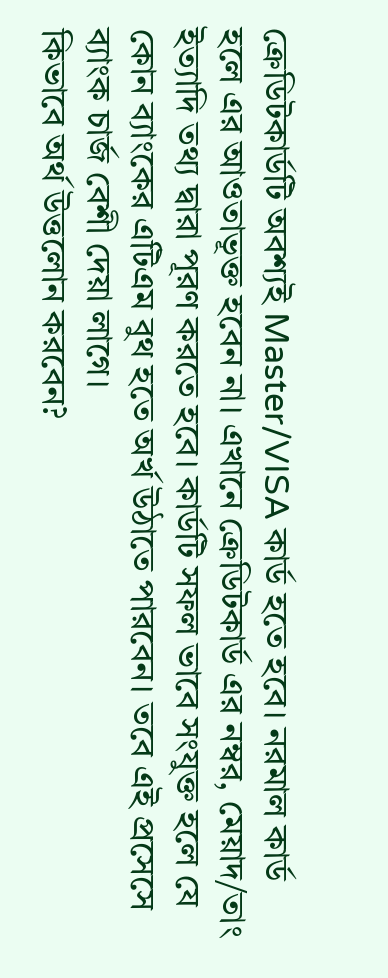ক্রেডিটকার্ডটি অবশ্যই Master/VISA কার্ড হতে হবে। নরমাল কার্ড হলে এর আওতাভূক্ত হবেন না। এখানে ক্রেডিটকার্ড এর নম্বর, মেয়াদ/তাং ইত্যাদি তথ্য দ্বারা পূরণ করতে হবে। কার্ডটি সফল ভাবে সংযুক্ত হলে যে কোন ব্যাংকের এটিএম বুথ হতে অর্খ উঠাতে পারবেন। তবে এই প্রসেসে ব্যাংক চার্জ বেশী দেয়া লাগে।
কিভাবে অর্থ উত্তলোন করবেন?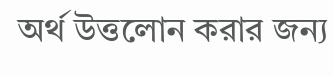অর্থ উত্তলোন করার জন্য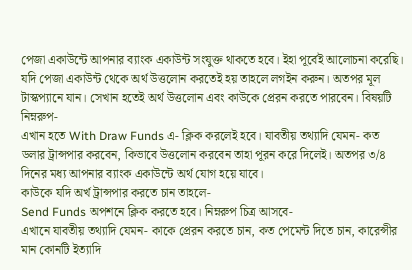পেজা একাউন্টে আপনার ব্যাংক একাউন্ট সংযুক্ত থাকতে হবে। ইহা পূর্বেই আলোচনা করেছি। যদি পেজা একাউন্ট থেকে অর্থ উত্তলোন করতেই হয় তাহলে লগইন করুন। অতপর মূল টাস্কপ্যানে যান। সেখান হতেই অর্থ উত্তলোন এবং কাউকে প্রেরন করতে পারবেন। বিষয়টি নিম্নরুপ-
এখান হতে With Draw Funds এ- ক্লিক করলেই হবে। যাবতীয় তথ্যাদি যেমন- কত ডলার ট্রান্সপার করবেন, কিভাবে উত্তলোন করবেন তাহা পূরন করে দিলেই। অতপর ৩/৪ দিনের মধ্য আপনার ব্যাংক একাউন্টে অর্থ যোগ হয়ে যাবে।
কাউকে যদি অর্খ ট্রান্সপার করতে চান তাহলে-
Send Funds অপশনে ক্লিক করতে হবে। নিম্নরুপ চিত্র আসবে-
এখানে যাবতীয় তথ্যাদি যেমন- কাকে প্রেরন করতে চান, কত পেমেন্ট দিতে চান, কারেন্সীর মান কোনটি ইত্যাদি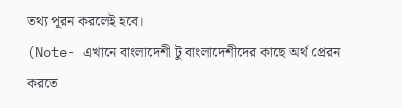তথ্য পূরন করলেই হবে।
(Note- এখানে বাংলাদেশী টু বাংলাদেশীদের কাছে অর্থ প্রেরন করতে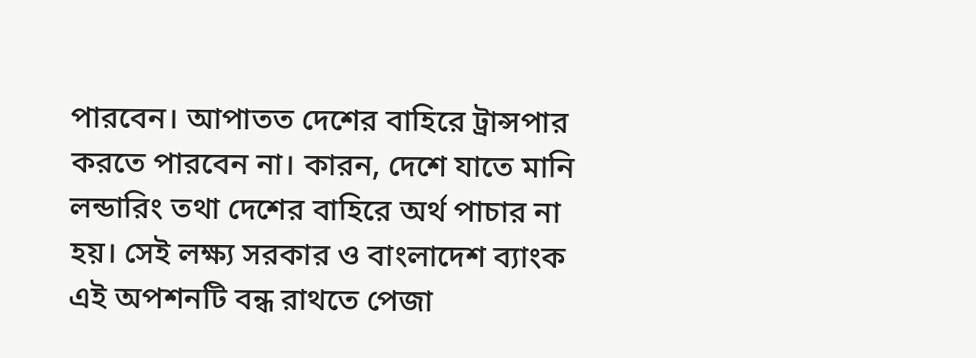পারবেন। আপাতত দেশের বাহিরে ট্রান্সপার করতে পারবেন না। কারন, দেশে যাতে মানি লন্ডারিং তথা দেশের বাহিরে অর্থ পাচার না হয়। সেই লক্ষ্য সরকার ও বাংলাদেশ ব্যাংক এই অপশনটি বন্ধ রাথতে পেজা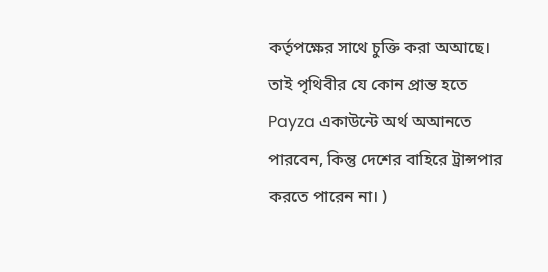কর্তৃপক্ষের সাথে চুক্তি করা অআছে। তাই পৃথিবীর যে কোন প্রান্ত হতে Payza একাউন্টে অর্থ অআনতে পারবেন, কিন্তু দেশের বাহিরে ট্রান্সপার করতে পারেন না। )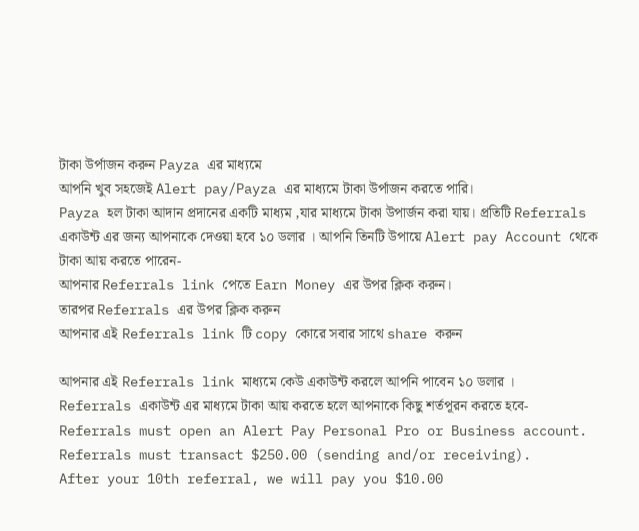টাকা উর্পাজন করুন Payza এর মাধ্যমে
আপনি খুব সহজেই Alert pay/Payza এর মাধ্যমে টাকা উর্পাজন করতে পারি।
Payza হল টাকা আদান প্রদানের একটি মাধ্যম ,যার মাধ্যমে টাকা উপার্জন করা যায়। প্রতিটি Referrals একাউন্ট এর জন্য আপনাকে দেওয়া হবে ১০ ডলার । আপনি তিনটি উপায়ে Alert pay Account থেকে টাকা আয় করতে পারেন-
আপনার Referrals link পেতে Earn Money এর উপর ক্লিক করুন।
তারপর Referrals এর উপর ক্লিক করুন
আপনার এই Referrals link টি copy কোরে সবার সাথে share করুন

আপনার এই Referrals link মাধ্যমে কেউ একাউন্ট করলে আপনি পাবেন ১০ ডলার ।
Referrals একাউন্ট এর মাধ্যমে টাকা আয় করতে হলে আপনাকে কিছু শর্তপূরন করতে হবে-
Referrals must open an Alert Pay Personal Pro or Business account.
Referrals must transact $250.00 (sending and/or receiving).
After your 10th referral, we will pay you $10.00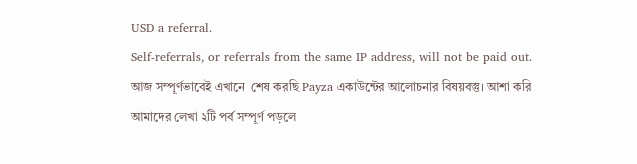USD a referral.
Self-referrals, or referrals from the same IP address, will not be paid out.
আজ সম্পূর্ণভাবেই এখানে  শেষ করছি Payza একাউন্টের আলোচনার বিষয়বস্তু। আশা করি আমাদের লেখা ২টি পর্ব সম্পূর্ণ পড়লে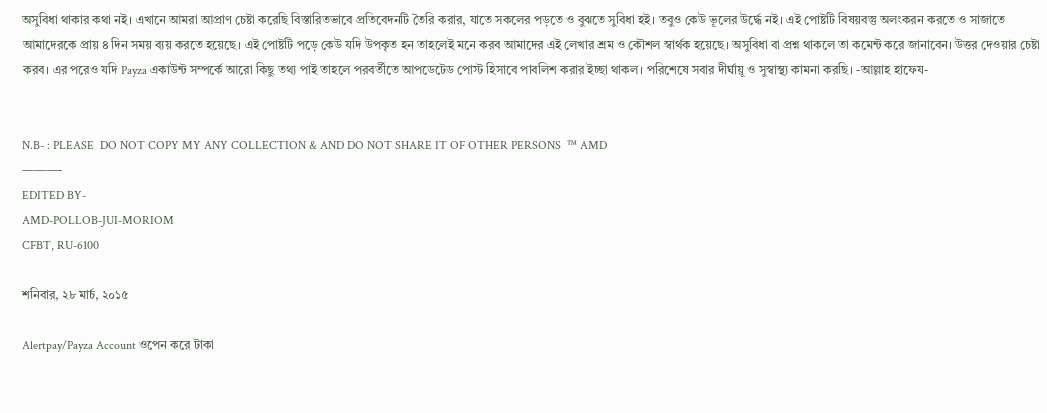অসুবিধা থাকার কথা নই। এখানে আমরা আপ্রাণ চেষ্টা করেছি বিস্তারিতভাবে প্রতিবেদনটি তৈরি করার, যাতে সকলের পড়তে ও বুঝতে সুবিধা হই। তবুও কেউ ভূলের উর্দ্ধে নই। এই পোষ্টটি বিষয়বস্তু অলংকরন করতে ও সাজাতে আমাদেরকে প্রায় ৪ দিন সময় ব্যয় করতে হয়েছে। এই পোষ্টটি পড়ে কেউ যদি উপকৃত হন তাহলেই মনে করব আমাদের এই লেখার শ্রম ও কৌশল স্বার্থক হয়েছে। অসুবিধা বা প্রশ্ন থাকলে তা কমেন্ট করে জানাবেন। উত্তর দেওয়ার চেষ্টা করব। এর পরেও যদি Payza একাউন্ট সম্পর্কে আরো কিছু তথ্য পাই তাহলে পরবর্তীতে আপডেটেড পোস্ট হিসাবে পাবলিশ করার ইচ্ছা থাকল। পরিশেষে সবার দীর্ঘায়ূ ও সুস্বাস্থ্য কামনা করছি। -আল্লাহ হাফেয-


N.B- : PLEASE  DO NOT COPY MY ANY COLLECTION & AND DO NOT SHARE IT OF OTHER PERSONS  ™ AMD
———-
EDITED BY-
AMD-POLLOB-JUI-MORIOM
CFBT, RU-6100

শনিবার, ২৮ মার্চ, ২০১৫

Alertpay/Payza Account ওপেন করে টাকা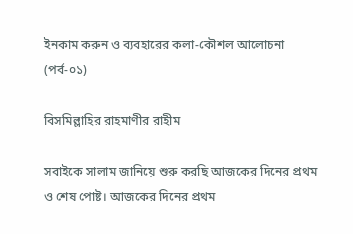ইনকাম করুন ও ব্যবহারের কলা-কৌশল আলোচনা (পর্ব-০১)

বিসমিল্লাহির রাহমাণীর রাহীম

সবাইকে সালাম জানিয়ে শুরু করছি আজকের দিনের প্রথম ও শেষ পোষ্ট। আজকের দিনের প্রথম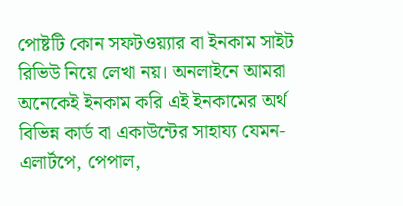পোষ্টটি কোন সফটওয়্যার বা ইনকাম সাইট রিভিউ নিয়ে লেখা নয়। অনলাইনে আমরা অনেকেই ইনকাম করি এই ইনকামের অর্থ বিভিন্ন কার্ড বা একাউন্টের সাহায্য যেমন- এলার্টপে, পেপাল,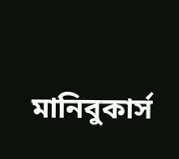মানিবুকার্স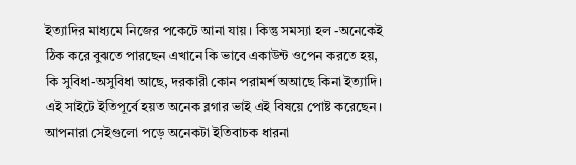ইত্যাদির মাধ্যমে নিজের পকেটে আনা যায়। কিন্তু সমস্যা হল -অনেকেই ঠিক করে বুঝতে পারছেন এখানে কি ভাবে একাউন্ট ওপেন করতে হয়, কি সুবিধা-অসুবিধা আছে, দরকারী কোন পরামর্শ অআছে কিনা ইত্যাদি। এই সাইটে ইতিপূর্বে হয়ত অনেক ব্লগার ভাই এই বিষয়ে পোষ্ট করেছেন। আপনারা সেইগুলো পড়ে অনেকটা ইতিবাচক ধারনা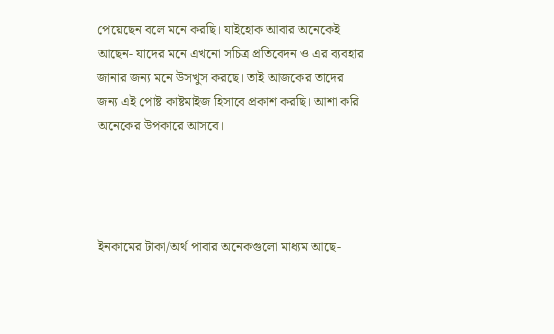পেয়েছেন বলে মনে করছি। যাইহোক আবার অনেকেই আছেন- যাদের মনে এখনো সচিত্র প্রতিবেদন ও এর ব্যবহার জানার জন্য মনে উসখুস করছে। তাই আজকের তাদের জন্য এই পোষ্ট কাষ্টমাইজ হিসাবে প্রকাশ করছি। আশা করি অনেকের উপকারে আসবে।




ইনকামের টাকা/অর্থ পাবার অনেকগুলো মাধ্যম আছে-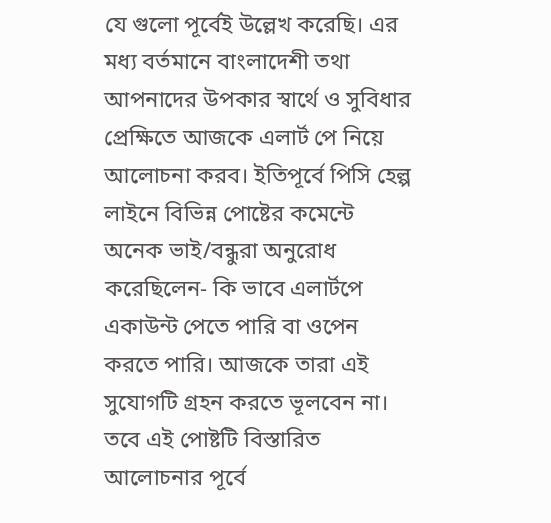যে গুলো পূর্বেই উল্লেখ করেছি। এর মধ্য বর্তমানে বাংলাদেশী তথা আপনাদের উপকার স্বার্থে ও সুবিধার প্রেক্ষিতে আজকে এলার্ট পে নিয়ে আলোচনা করব। ইতিপূর্বে পিসি হেল্প লাইনে বিভিন্ন পোষ্টের কমেন্টে অনেক ভাই/বন্ধুরা অনুরোধ করেছিলেন- কি ভাবে এলার্টপে একাউন্ট পেতে পারি বা ওপেন করতে পারি। আজকে তারা এই সুযোগটি গ্রহন করতে ভূলবেন না।
তবে এই পোষ্টটি বিস্তারিত আলোচনার পূর্বে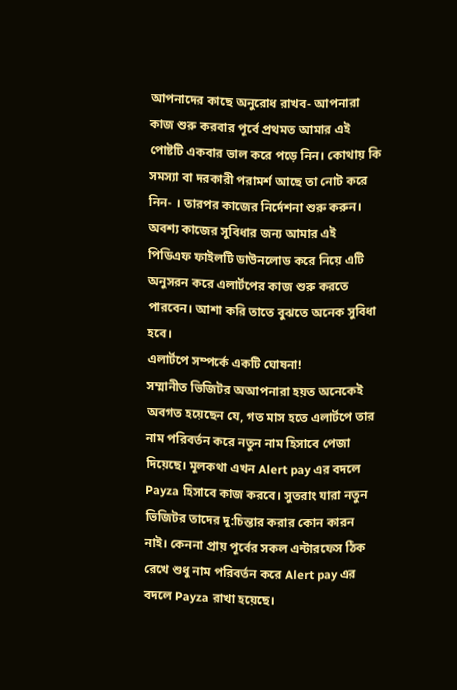আপনাদের কাছে অনুরোধ রাখব- আপনারা কাজ শুরু করবার পূর্বে প্রথমত আমার এই পোষ্টটি একবার ভাল করে পড়ে নিন। কোথায় কি সমস্যা বা দরকারী পরামর্শ আছে তা নোট করে নিন- । তারপর কাজের নির্দেশনা শুরু করুন। অবশ্য কাজের সুবিধার জন্য আমার এই পিডিএফ ফাইলটি ডাউনলোড করে নিয়ে এটি অনুসরন করে এলার্টপের কাজ শুরু করতে পারবেন। আশা করি তাতে বুঝতে অনেক সুবিধা হবে।
এলার্টপে সম্পর্কে একটি ঘোষনা!
সম্মানীত ভিজিটর অআপনারা হয়ত অনেকেই অবগত হয়েছেন যে, গত মাস হতে এলার্টপে তার নাম পরিবর্তন করে নতুন নাম হিসাবে পেজা দিয়েছে। মূলকথা এখন Alert pay এর বদলে Payza হিসাবে কাজ করবে। সুতরাং যারা নতুন ভিজিটর তাদের দু:চিন্তার করার কোন কারন নাই। কেননা প্রায় পূর্বের সকল এন্টারফেস ঠিক রেখে শুধু নাম পরিবর্তন করে Alert pay এর বদলে Payza রাখা হয়েছে।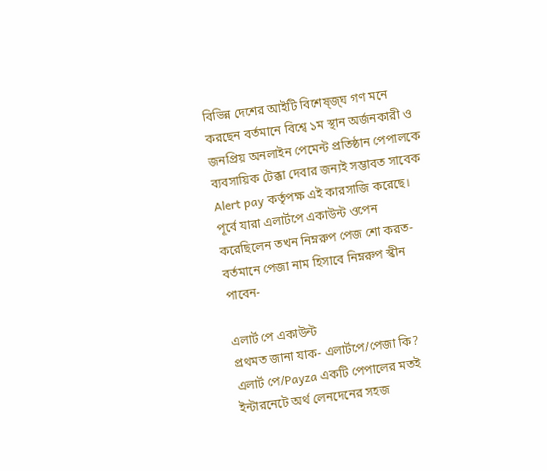বিভিন্ন দেশের আইটি বিশেষ্জ্ঘ গণ মনে করছেন বর্তমানে বিশ্বে ১ম স্থান অর্জনকারী ও জনপ্রিয় অনলাইন পেমেন্ট প্রতিষ্ঠান পেপালকে ব্যবসায়িক টেক্কা দেবার জন্যই সম্ভাবত সাবেক Alert pay কর্তৃপক্ষ এই কারসাজি করেছে।
পূর্বে যারা এলার্টপে একাউন্ট ওপেন করেছিলেন তখন নিম্নরুপ পেজ শো করত-
বর্তমানে পেজা নাম হিসাবে নিম্নরুপ স্কীন পাবেন-

এলার্ট পে একাউন্ট
প্রথমত জানা যাক- এলার্টপে/পেজা কি?
এলার্ট পে/Payza একটি পেপালের মতই ইন্টারনেটে অর্থ লেনদেনের সহজ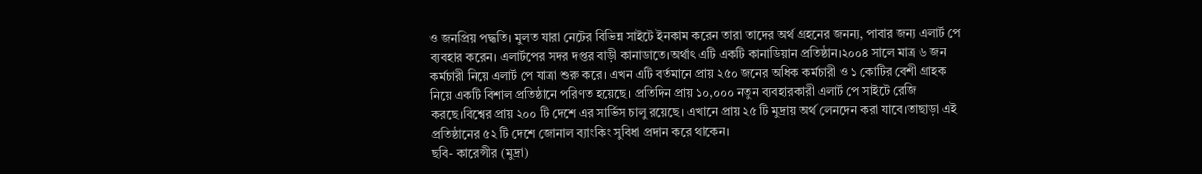ও জনপ্রিয় পদ্ধতি। মুলত যারা নেটের বিভিন্ন সাইটে ইনকাম করেন তারা তাদের অর্থ গ্রহনের জনন্য, পাবার জন্য এলার্ট পে ব্যবহার করেন। এলার্টপের সদর দপ্তর বাড়ী কানাডাতে।অর্থাৎ এটি একটি কানাডিয়ান প্রতিষ্ঠান।২০০৪ সালে মাত্র ৬ জন কর্মচারী নিয়ে এলার্ট পে যাত্রা শুরু করে। এখন এটি বর্তমানে প্রায় ২৫০ জনের অধিক কর্মচারী ও ১ কোটির বেশী গ্রাহক নিয়ে একটি বিশাল প্রতিষ্ঠানে পরিণত হয়েছে। প্রতিদিন প্রায় ১০,০০০ নতুন ব্যবহারকারী এলার্ট পে সাইটে রেজি করছে।বিশ্বের প্রায় ২০০ টি দেশে এর সার্ভিস চালু রয়েছে। এখানে প্রায় ২৫ টি মুদ্রায় অর্থ লেনদেন করা যাবে।তাছাড়া এই প্রতিষ্ঠানের ৫২ টি দেশে জোনাল ব্যাংকিং সুবিধা প্রদান করে থাকেন।
ছবি- কারেন্সীর (মুদ্রা)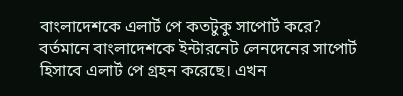বাংলাদেশকে এলার্ট পে কতটুকু সাপোর্ট করে?
বর্তমানে বাংলাদেশকে ইন্টারনেট লেনদেনের সাপোর্ট হিসাবে এলার্ট পে গ্রহন করেছে। এখন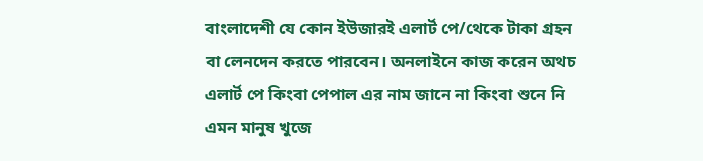বাংলাদেশী যে কোন ইউজারই এলার্ট পে/থেকে টাকা গ্রহন বা লেনদেন করতে পারবেন। অনলাইনে কাজ করেন অথচ এলার্ট পে কিংবা পেপাল এর নাম জানে না কিংবা শুনে নি এমন মানুষ খুজে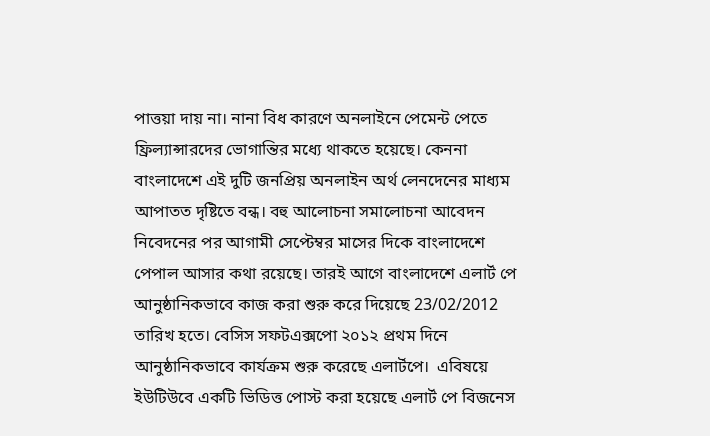পাত্তয়া দায় না। নানা বিধ কারণে অনলাইনে পেমেন্ট পেতে ফ্রিল্যান্সারদের ভোগান্তির মধ্যে থাকতে হয়েছে। কেননা বাংলাদেশে এই দুটি জনপ্রিয় অনলাইন অর্থ লেনদেনের মাধ্যম আপাতত দৃষ্টিতে বন্ধ। বহু আলোচনা সমালোচনা আবেদন নিবেদনের পর আগামী সেপ্টেম্বর মাসের দিকে বাংলাদেশে পেপাল আসার কথা রয়েছে। তারই আগে বাংলাদেশে এলার্ট পে আনুষ্ঠানিকভাবে কাজ করা শুরু করে দিয়েছে 23/02/2012 তারিখ হতে। বেসিস সফটএক্সপো ২০১২ প্রথম দিনে আনুষ্ঠানিকভাবে কার্যক্রম শুরু করেছে এলার্টপে।  এবিষয়ে ইউটিউবে একটি ভিডিত্ত পোস্ট করা হয়েছে এলার্ট পে বিজনেস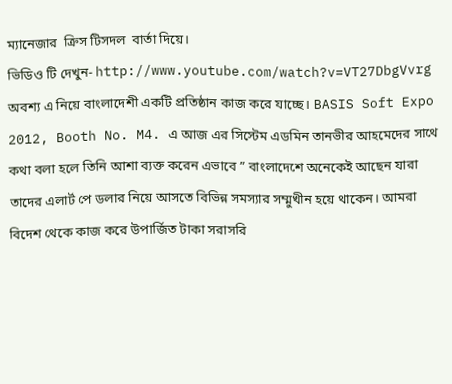ম্যানেজার  ক্রিস টিসদল  বার্তা দিয়ে।
ভিডিও টি দেখুন- http://www.youtube.com/watch?v=VT27DbgVvrg
অবশ্য এ নিয়ে বাংলাদেশী একটি প্রতিষ্ঠান কাজ করে যাচ্ছে। BASIS Soft Expo 2012, Booth No. M4. এ আজ এর সিস্টেম এডমিন তানভীর আহমেদের সাথে কথা বলা হলে তিনি আশা ব্যক্ত করেন এভাবে ” বাংলাদেশে অনেকেই আছেন যারা তাদের এলার্ট পে ডলার নিয়ে আসতে বিভিন্ন সমস্যার সম্মুখীন হয়ে থাকেন। আমরা বিদেশ থেকে কাজ করে উপার্জিত টাকা সরাসরি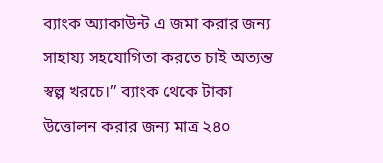ব্যাংক অ্যাকাউন্ট এ জমা করার জন্য সাহায্য সহযোগিতা করতে চাই অত্যন্ত স্বল্প খরচে।” ব্যাংক থেকে টাকা উত্তোলন করার জন্য মাত্র ২৪০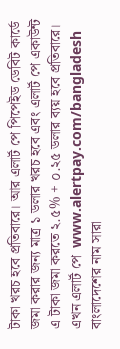টাকা খরচ হবে প্রতিবারে। আর এলার্ট পে পিপেইড ডেবিট কার্ডে জমা করার জন্য মাত্র ১ ডলার খরচ হবে এবং এলার্ট পে একাউন্ট এ টাকা জমা করতে ২.৫% + ০.২৫ ডলার ব্যয় হবে প্রতিবারে।  এখন এলার্ট পে  www.alertpay.com/bangladesh  বাংলাদেশের নাম সারা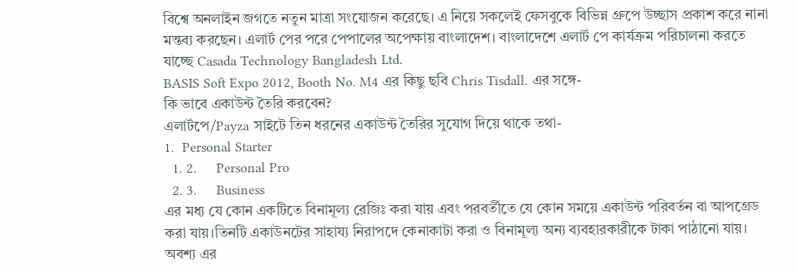বিশ্বে অনলাইন জগতে নতুন মাত্রা সংযোজন করেছে। এ নিয়ে সকলেই ফেসবুকে বিভিন্ন গ্রুপে উচ্ছাস প্রকাশ করে নানা মন্তব্য করছেন। এলার্ট পের পরে পেপালের অপেক্ষায় বাংলাদেশ। বাংলাদেশে এলার্ট পে কার্যক্রম পরিচালনা করতে যাচ্ছে Casada Technology Bangladesh Ltd.
BASIS Soft Expo 2012, Booth No. M4 এর কিছু ছবি Chris Tisdall. এর সঙ্গে-
কি ভাবে একাউন্ট তৈরি করবেন?
এলার্টপে/Payza সাইটে তিন ধরনের একাউন্ট তৈরির সুযোগ দিয়ে থাকে তথা-
1.  Personal Starter
  1. 2.     Personal Pro
  2. 3.     Business
এর মধ্য যে কোন একটিতে বিনামূল্য রেজিঃ করা যায় এবং পরবর্তীতে যে কোন সময়ে একাউন্ট পরিবর্তন বা আপগ্রেড করা যায়।তিনটি একাউনটের সাহায্য নিরাপদে কেনাকাটা করা ও বিনামূল্য অন্য ব্যবহারকারীকে টাকা পাঠানো যায়। অবশ্য এর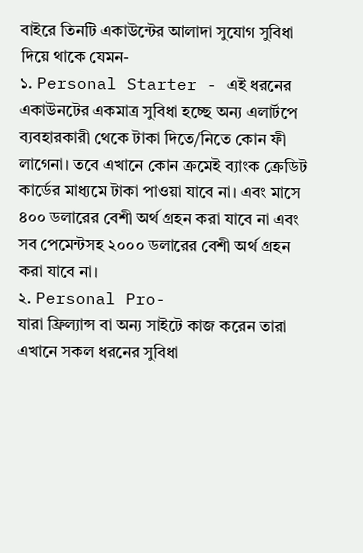বাইরে তিনটি একাউন্টের আলাদা সুযোগ সুবিধা দিয়ে থাকে যেমন-
১. Personal Starter - এই ধরনের একাউনটের একমাত্র সুবিধা হচ্ছে অন্য এলার্টপে ব্যবহারকারী থেকে টাকা দিতে/নিতে কোন ফী লাগেনা। তবে এখানে কোন ক্রমেই ব্যাংক ক্রেডিট কার্ডের মাধ্যমে টাকা পাওয়া যাবে না। এবং মাসে ৪০০ ডলারের বেশী অর্থ গ্রহন করা যাবে না এবং সব পেমেন্টসহ ২০০০ ডলারের বেশী অর্থ গ্রহন করা যাবে না।
২. Personal Pro-
যারা ফ্রিল্যান্স বা অন্য সাইটে কাজ করেন তারা এখানে সকল ধরনের সুবিধা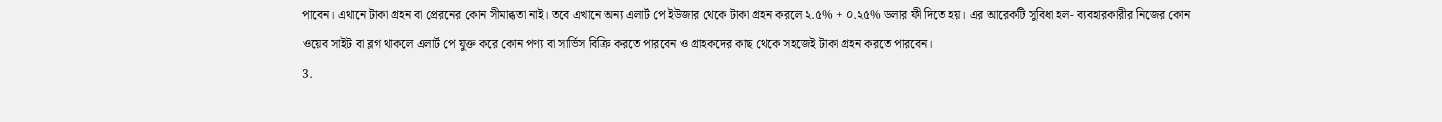পাবেন। এথানে টাকা গ্রহন বা প্রেরনের কোন সীমাব্ধতা নাই। তবে এখানে অন্য এলার্ট পে ইউজার থেকে টাকা গ্রহন করলে ২.৫% + ০.২৫% ডলার ফী দিতে হয়। এর আরেকটি সুবিধা হল- ব্যবহারকারীর নিজের কোন ওয়েব সাইট বা ব্লগ থাকলে এলার্ট পে যুক্ত করে কোন পণ্য বা সার্ভিস বিক্রি করতে পারবেন ও গ্রাহকদের কাছ থেকে সহজেই টাকা গ্রহন করতে পারবেন।
3.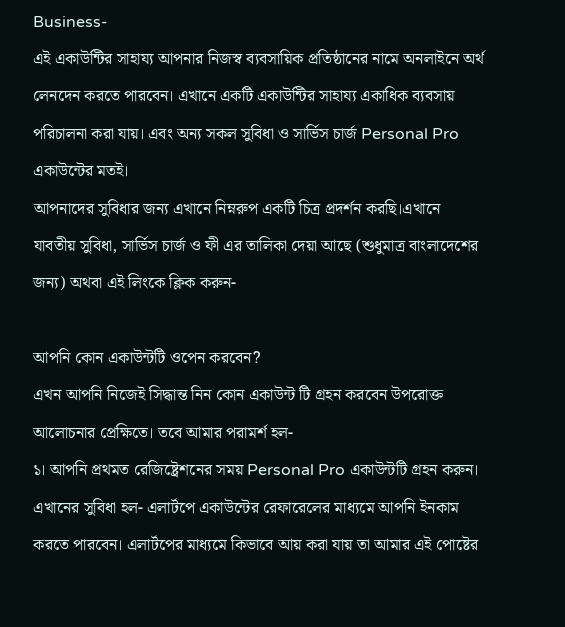Business-
এই একাউন্টির সাহায্য আপনার নিজস্ব ব্যবসায়িক প্রতিষ্ঠানের নামে অনলাইনে অর্থ লেনদেন করতে পারবেন। এখানে একটি একাউন্টির সাহায্য একাধিক ব্যবসায় পরিচালনা করা যায়। এবং অন্য সকল সুবিধা ও সার্ভিস চার্জ Personal Pro একাউন্টের মতই।
আপনাদের সুবিধার জন্য এখানে নিম্নরুপ একটি চিত্র প্রদর্শন করছি।এখানে যাবতীয় সুবিধা, সার্ভিস চার্জ ও ফী এর তালিকা দেয়া আছে (শুধুমাত্র বাংলাদেশের জন্য) অথবা এই লিংকে ক্লিক করুন-

আপনি কোন একাউন্টটি ওপেন করবেন?
এখন আপনি নিজেই সিদ্ধান্ত নিন কোন একাউন্ট টি গ্রহন করবেন উপরোক্ত আলোচনার প্রেক্ষিতে। তবে আমার পরামর্শ হল-
১। আপনি প্রথমত রেজিষ্ট্রেশনের সময় Personal Pro একাউন্টটি গ্রহন করুন। এখানের সুবিধা হল- এলার্টপে একাউন্টের রেফারেলের মাধ্যমে আপনি ইনকাম করতে পারবেন। এলার্টপের মাধ্যমে কিভাবে আয় করা যায় তা আমার এই পোষ্টের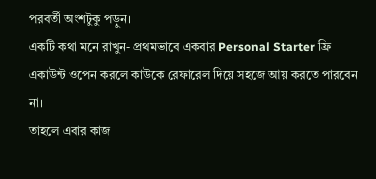পরবর্তী অংশটুকু পড়ুন।
একটি কথা মনে রাখুন- প্রথমভাবে একবার Personal Starter ফ্রি একাউন্ট ওপেন করলে কাউকে রেফারেল দিয়ে সহজে আয় করতে পারবেন না।
তাহলে এবার কাজ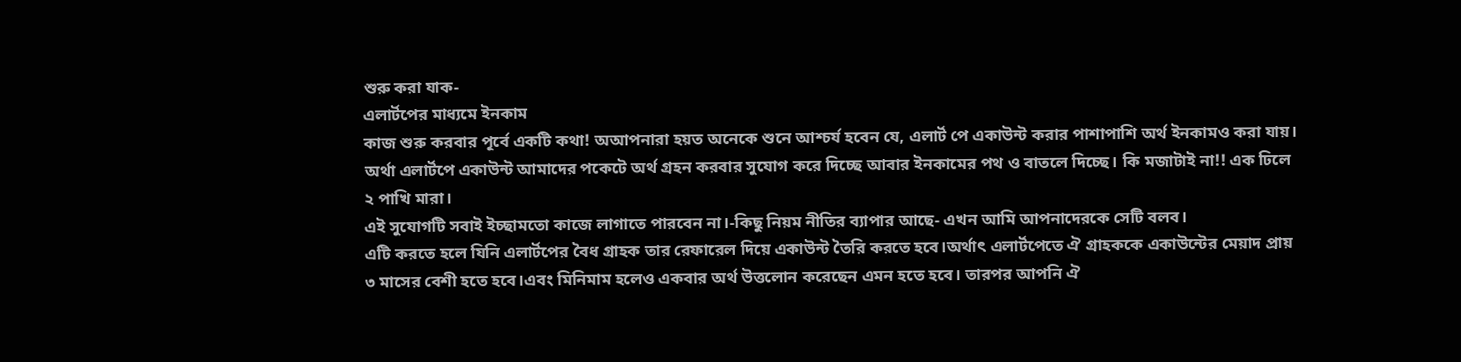শুরু করা যাক-
এলার্টপের মাধ্যমে ইনকাম
কাজ শুরু করবার পূর্বে একটি কথা! অআপনারা হয়ত অনেকে শুনে আশ্চর্য হবেন যে, এলার্ট পে একাউন্ট করার পাশাপাশি অর্থ ইনকামও করা যায়। অর্থা এলার্টপে একাউন্ট আমাদের পকেটে অর্থ গ্রহন করবার সুযোগ করে দিচ্ছে আবার ইনকামের পথ ও বাতলে দিচ্ছে। কি মজাটাই না!! এক ঢিলে ২ পাখি মারা।
এই সুযোগটি সবাই ইচ্ছামতো কাজে লাগাতে পারবেন না।-কিছু নিয়ম নীতির ব্যাপার আছে- এখন আমি আপনাদেরকে সেটি বলব।
এটি করতে হলে যিনি এলার্টপের বৈধ গ্রাহক তার রেফারেল দিয়ে একাউন্ট তৈরি করতে হবে।অর্থাৎ এলার্টপেতে ঐ গ্রাহককে একাউন্টের মেয়াদ প্রায় ৩ মাসের বেশী হতে হবে।এবং মিনিমাম হলেও একবার অর্থ উত্তলোন করেছেন এমন হতে হবে। তারপর আপনি ঐ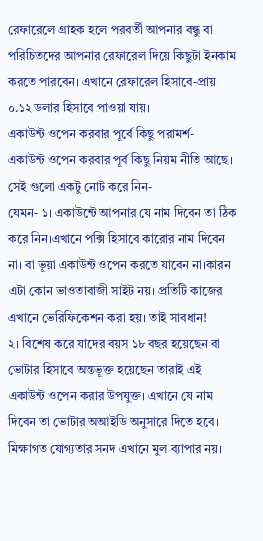রেফারেলে গ্রাহক হলে পরবর্তী আপনার বন্ধু বা পরিচিতদের আপনার রেফারেল দিয়ে কিছুটা ইনকাম করতে পারবেন। এখানে রেফারেল হিসাবে-প্রায় ০.১২ ডলার হিসাবে পাওয়া যায়।
একাউন্ট ওপেন করবার পূর্বে কিছু পরামর্শ-
একাউন্ট ওপেন করবার পূর্ব কিছু নিয়ম নীতি আছে। সেই গুলো একটু নোট করে নিন-
যেমন- ১। একাউন্টে আপনার যে নাম দিবেন তা ঠিক করে নিন।এখানে পক্সি হিসাবে কারোর নাম দিবেন না। বা ভূয়া একাউন্ট ওপেন করতে যাবেন না।কারন এটা কোন ভাওতাবাজী সাইট নয়। প্রতিটি কাজের এখানে ভেরিফিকেশন করা হয়। তাই সাবধান!
২। বিশেষ করে যাদের বয়স ১৮ বছর হয়েছেন বা ভোটার হিসাবে অন্তভূক্ত হয়েছেন তারাই এই একাউন্ট ওপেন করার উপযুক্ত। এখানে যে নাম দিবেন তা ভোটার অআইডি অনুসারে দিতে হবে। মিক্ষাগত যোগ্যতার সনদ এখানে মুল ব্যাপার নয়।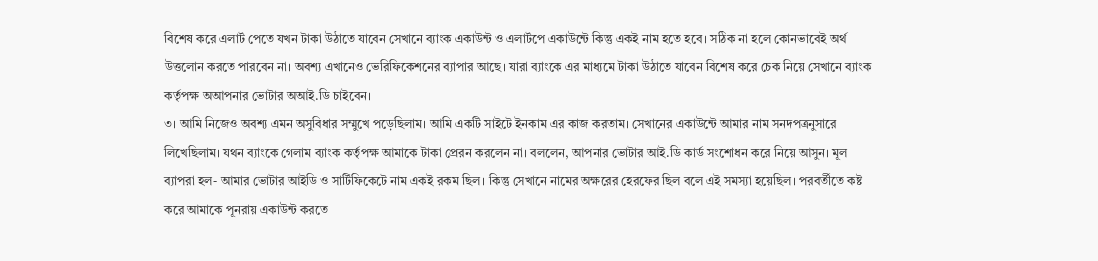বিশেষ করে এলার্ট পেতে যখন টাকা উঠাতে যাবেন সেখানে ব্যাংক একাউন্ট ও এলার্টপে একাউন্টে কিন্তু একই নাম হতে হবে। সঠিক না হলে কোনভাবেই অর্থ উত্তলোন করতে পারবেন না। অবশ্য এখানেও ভেরিফিকেশনের ব্যাপার আছে। যারা ব্যাংকে এর মাধ্যমে টাকা উঠাতে যাবেন বিশেষ করে চেক নিয়ে সেখানে ব্যাংক কর্তৃপক্ষ অআপনার ভোটার অআই.ডি চাইবেন।
৩। আমি নিজেও অবশ্য এমন অসুবিধার সম্মুখে পড়েছিলাম। আমি একটি সাইটে ইনকাম এর কাজ করতাম। সেখানের একাউন্টে আমার নাম সনদপত্রনুসারে লিখেছিলাম। যথন ব্যাংকে গেলাম ব্যাংক কর্তৃপক্ষ আমাকে টাকা প্রেরন করলেন না। বললেন, আপনার ভোটার আই.ডি কার্ড সংশোধন করে নিয়ে আসুন। মূল ব্যাপরা হল- আমার ভোটার আইডি ও সার্টিফিকেটে নাম একই রকম ছিল। কিন্তু সেখানে নামের অক্ষরের হেরফের ছিল বলে এই সমস্যা হয়েছিল। পরবর্তীতে কষ্ট করে আমাকে পূনরায় একাউন্ট করতে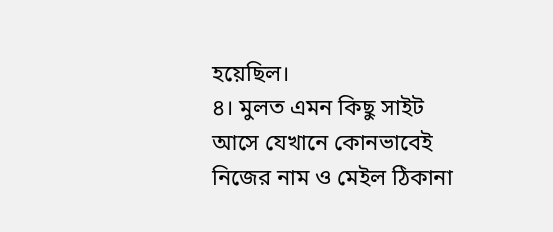হয়েছিল।
৪। মুলত এমন কিছু সাইট আসে যেখানে কোনভাবেই নিজের নাম ও মেইল ঠিকানা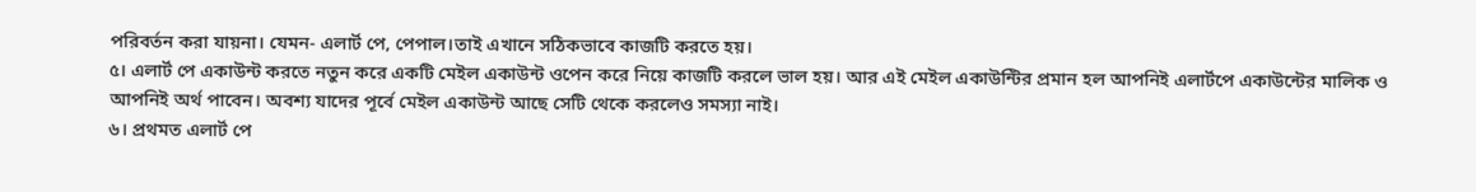পরিবর্তন করা যায়না। যেমন- এলার্ট পে, পেপাল।তাই এখানে সঠিকভাবে কাজটি করতে হয়।
৫। এলার্ট পে একাউন্ট করতে নতুন করে একটি মেইল একাউন্ট ওপেন করে নিয়ে কাজটি করলে ভাল হয়। আর এই মেইল একাউন্টির প্রমান হল আপনিই এলার্টপে একাউন্টের মালিক ও আপনিই অর্থ পাবেন। অবশ্য যাদের পূর্বে মেইল একাউন্ট আছে সেটি থেকে করলেও সমস্যা নাই।
৬। প্রথমত এলার্ট পে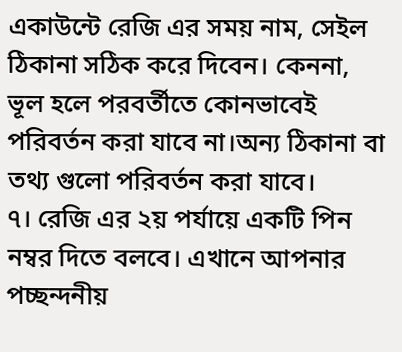একাউন্টে রেজি এর সময় নাম, সেইল ঠিকানা সঠিক করে দিবেন। কেননা, ভূল হলে পরবর্তীতে কোনভাবেই পরিবর্তন করা যাবে না।অন্য ঠিকানা বা তথ্য গুলো পরিবর্তন করা যাবে।
৭। রেজি এর ২য় পর্যায়ে একটি পিন নম্বর দিতে বলবে। এখানে আপনার পচ্ছন্দনীয়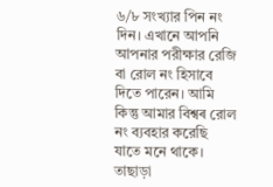৬/৮ সংখ্যার পিন নং দিন। এখানে আপনি আপনার পরীক্ষার রেজি বা রোল নং হিসাবে দিতে পারেন। আমি কিন্তু আমার বিশ্বৰ রোল নং ব্যবহার করেছি যাতে মনে থাকে। তাছাড়া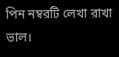পিন নম্বরটি লেখা রাখা ভাল।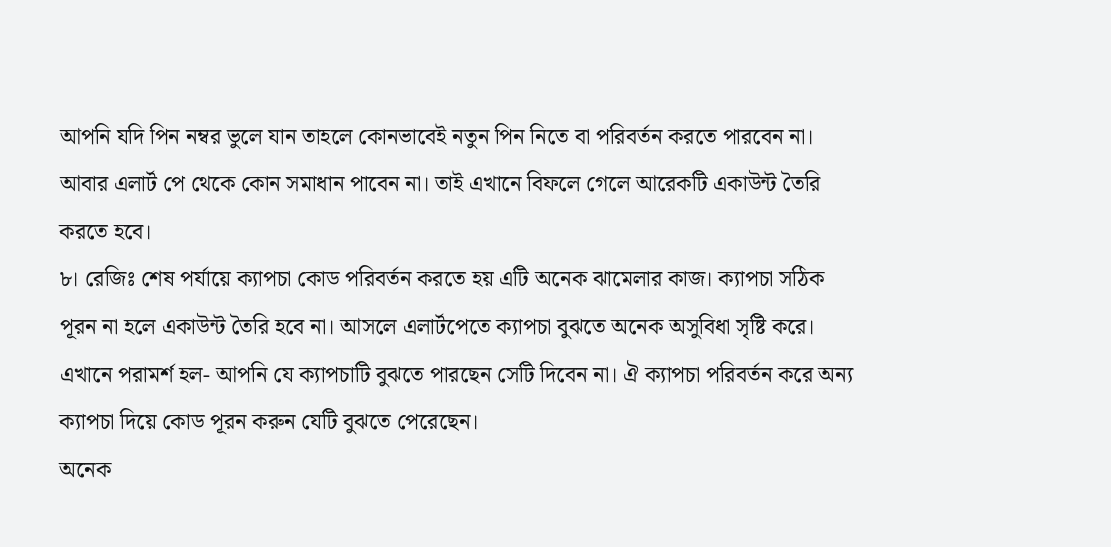আপনি যদি পিন নম্বর ভুলে যান তাহলে কোনভাবেই নতুন পিন নিতে বা পরিবর্তন করতে পারবেন না। আবার এলার্ট পে থেকে কোন সমাধান পাবেন না। তাই এখানে বিফলে গেলে আরেকটি একাউন্ট তৈরি করতে হবে।
৮। রেজিঃ শেষ পর্যায়ে ক্যাপচা কোড পরিবর্তন করতে হয় এটি অনেক ঝামেলার কাজ। ক্যাপচা সঠিক পূরন না হলে একাউন্ট তৈরি হবে না। আসলে এলার্টপেতে ক্যাপচা বুঝতে অনেক অসুবিধা সৃষ্টি করে। এখানে পরামর্শ হল- আপনি যে ক্যাপচাটি বুঝতে পারছেন সেটি দিবেন না। ঐ ক্যাপচা পরিবর্তন করে অন্য ক্যাপচা দিয়ে কোড পূরন করুন যেটি বুঝতে পেরেছেন।
অনেক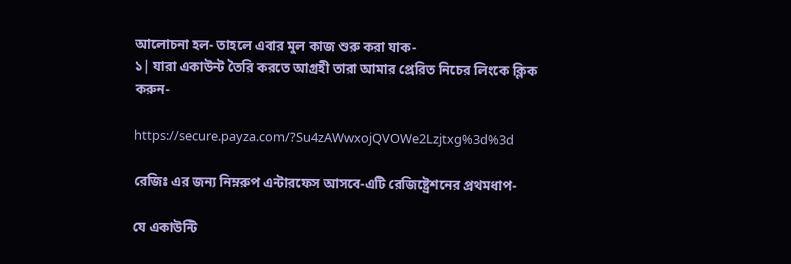আলোচনা হল- তাহলে এবার মুল কাজ শুরু করা যাক-
১| যারা একাউন্ট তৈরি করতে আগ্রহী তারা আমার প্রেরিত নিচের লিংকে ক্লিক করুন-

https://secure.payza.com/?Su4zAWwxojQVOWe2Lzjtxg%3d%3d

রেজিঃ এর জন্য নিম্নরুপ এন্টারফেস আসবে-এটি রেজিষ্ট্রেশনের প্রথমধাপ-

যে একাউন্টি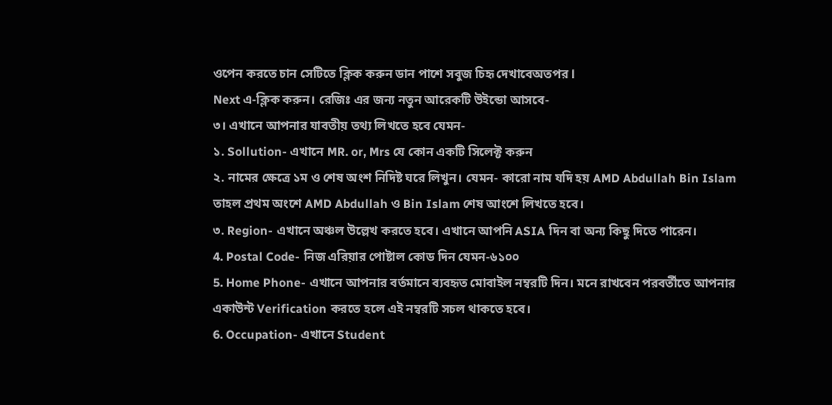ওপেন করতে চান সেটিতে ক্লিক করুন ডান পাশে সবুজ চিহৃ দেখাবেঅতপর l
Next এ-ক্লিক করুন। রেজিঃ এর জন্য নতুন আরেকটি উইন্ডো আসবে-
৩। এখানে আপনার যাবতীয় তথ্য লিখতে হবে যেমন-
১. Sollution- এখানে MR. or, Mrs যে কোন একটি সিলেক্ট করুন
২. নামের ক্ষেত্রে ১ম ও শেষ অংশ নিদিষ্ট ঘরে লিখুন। যেমন- কারো নাম যদি হয় AMD Abdullah Bin Islam তাহল প্রথম অংশে AMD Abdullah ও Bin Islam শেষ আংশে লিখতে হবে।
৩. Region- এখানে অঞ্চল উল্লেখ করতে হবে। এখানে আপনি ASIA দিন বা অন্য কিছু দিতে পারেন।
4. Postal Code- নিজ এরিয়ার পোষ্টাল কোড দিন যেমন-৬১০০
5. Home Phone- এখানে আপনার বর্তমানে ব্যবহৃত মোবাইল নম্বরটি দিন। মনে রাখবেন পরবর্তীতে আপনার একাউন্ট Verification করতে হলে এই নম্বরটি সচল থাকতে হবে।
6. Occupation- এখানে Student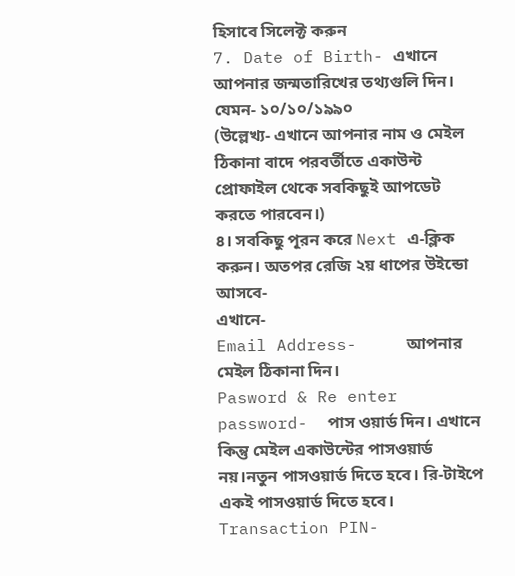হিসাবে সিলেক্ট করুন
7. Date of Birth- এখানে আপনার জন্মতারিখের তথ্যগুলি দিন। যেমন- ১০/১০/১৯৯০
(উল্লেখ্য- এখানে আপনার নাম ও মেইল ঠিকানা বাদে পরবর্তীতে একাউন্ট প্রোফাইল থেকে সবকিছুই আপডেট করতে পারবেন।)
৪। সবকিছু পূরন করে Next এ-ক্লিক করুন। অতপর রেজি ২য় ধাপের উইন্ডো আসবে-
এখানে-
Email Address-     আপনার মেইল ঠিকানা দিন।
Pasword & Re enter password-  পাস ওয়ার্ড দিন। এখানে কিন্তু মেইল একাউন্টের পাসওয়ার্ড নয়।নতুন পাসওয়ার্ড দিতে হবে। রি-টাইপে একই পাসওয়ার্ড দিতে হবে।
Transaction PIN-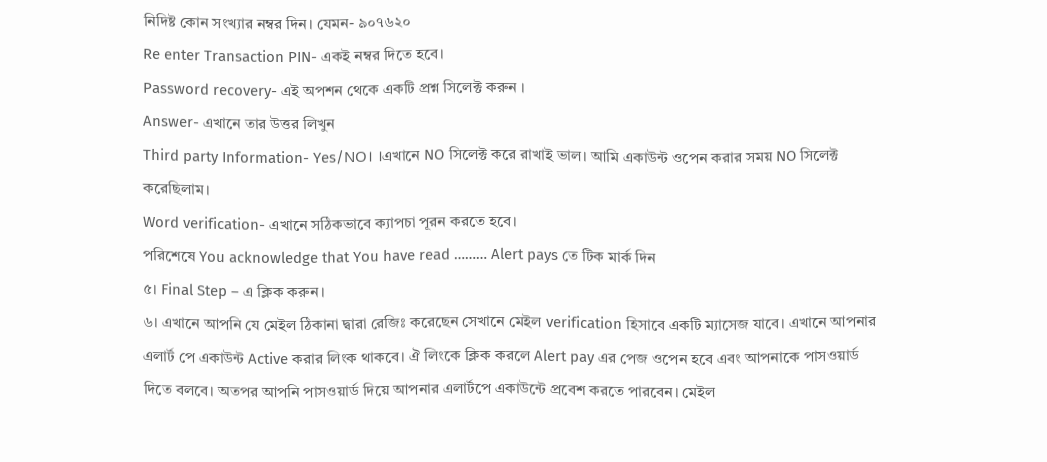নিদিষ্ট কোন সংখ্যার নম্বর দিন। যেমন- ৯০৭৬২০
Re enter Transaction PIN- একই নম্বর দিতে হবে।
Password recovery- এই অপশন থেকে একটি প্রশ্ন সিলেক্ট করুন ।
Answer- এখানে তার উত্তর লিখুন
Third party Information- Yes/NO। ।এখানে NO সিলেক্ট করে রাখাই ভাল। আমি একাউন্ট ওপেন করার সময় NO সিলেক্ট করেছিলাম।
Word verification- এখানে সঠিকভাবে ক্যাপচা পূরন করতে হবে।
পরিশেষে You acknowledge that You have read ……… Alert pays তে টিক মার্ক দিন
৫। Final Step – এ ক্লিক করুন।
৬। এখানে আপনি যে মেইল ঠিকানা দ্বারা রেজিঃ করেছেন সেখানে মেইল verification হিসাবে একটি ম্যাসেজ যাবে। এখানে আপনার এলার্ট পে একাউন্ট Active করার লিংক থাকবে। ঐ লিংকে ক্লিক করলে Alert pay এর পেজ ওপেন হবে এবং আপনাকে পাসওয়ার্ড দিতে বলবে। অতপর আপনি পাসওয়ার্ড দিয়ে আপনার এলার্টপে একাউন্টে প্রবেশ করতে পারবেন। মেইল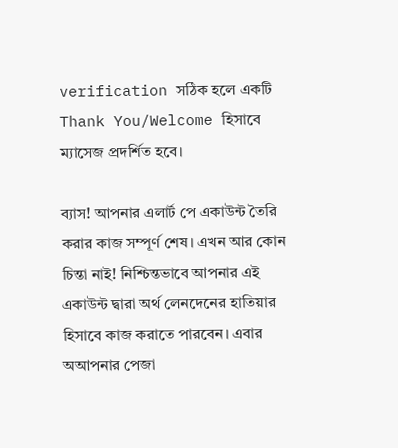verification সঠিক হলে একটি Thank You/Welcome হিসাবে ম্যাসেজ প্রদর্শিত হবে।

ব্যাস! আপনার এলার্ট পে একাউন্ট তৈরি করার কাজ সম্পূর্ণ শেষ। এখন আর কোন চিন্তা নাই! নিশ্চিন্তভাবে আপনার এই একাউন্ট দ্বারা অর্থ লেনদেনের হাতিয়ার হিসাবে কাজ করাতে পারবেন। এবার অআপনার পেজা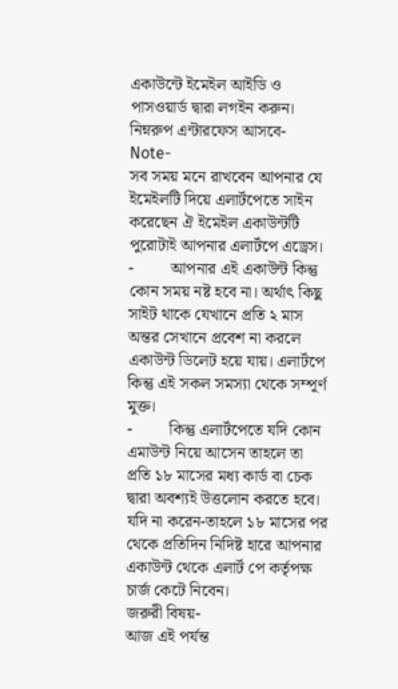একাউন্টে ইমেইল আইডি ও পাসওয়ার্ড দ্বারা লগইন করুন। নিম্নরুপ এন্টারফেস আসবে-
Note-
সব সময় মনে রাখবেন আপনার যে ইমেইলটি দিয়ে এলার্টপেতে সাইন করেছেন ঐ ইমেইল একাউন্টটি পুরোটাই আপনার এলার্টপে এড্রেস।
-         আপনার এই একাউন্ট কিন্তু কোন সময় নষ্ট হবে না। অর্থাৎ কিছু সাইট থাকে যেখানে প্রতি ২ মাস অন্তর সেখানে প্রবেশ না করলে একাউন্ট ডিলেট হয়ে যায়। এলার্টপে কিন্তু এই সকল সমস্যা থেকে সম্পূর্ণ মুক্ত।
-         কিন্তু এলার্টপেতে যদি কোন এমাউন্ট নিয়ে আসেন তাহলে তা প্রতি ১৮ মাসের মধ্য কার্ড বা চেক দ্বারা অবশ্যই উত্তলোন করতে হবে। যদি না করেন-তাহলে ১৮ মাসের পর থেকে প্রতিদিন নিদিষ্ট হারে আপনার একাউন্ট থেকে এলার্ট পে কর্তৃপক্ষ চার্জ কেটে নিবেন।
জরুরী বিষয়-
আজ এই পর্যন্ত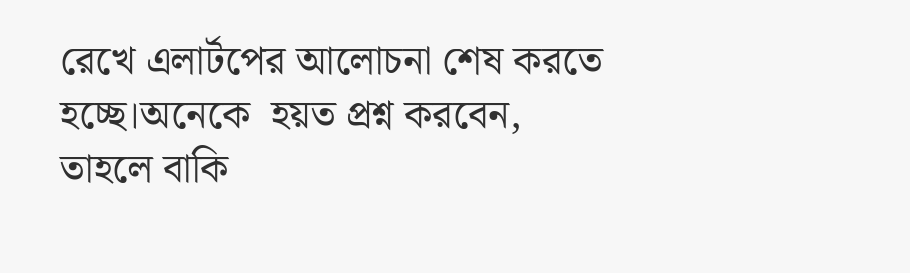রেখে এলার্টপের আলোচনা শেষ করতে হচ্ছে।অনেকে  হয়ত প্রশ্ন করবেন, তাহলে বাকি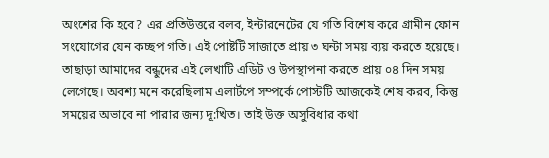অংশের কি হবে? এর প্রতিউত্তরে বলব, ইন্টারনেটের যে গতি বিশেষ করে গ্রামীন ফোন সংযোগের যেন কচ্ছপ গতি। এই পোষ্টটি সাজাতে প্রায় ৩ ঘন্টা সময় ব্যয় করতে হয়েছে। তাছাড়া আমাদের বন্ধুদের এই লেখাটি এডিট ও উপস্থাপনা করতে প্রায় ০৪ দিন সময় লেগেছে। অবশ্য মনে করেছিলাম এলার্টপে সম্পর্কে পোস্টটি আজকেই শেষ করব, কিন্তু সময়ের অভাবে না পারার জন্য দূ:খিত। তাই উক্ত অসুবিধার কথা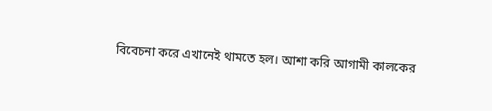বিবেচনা করে এখানেই থামতে হল। আশা করি আগামী কালকের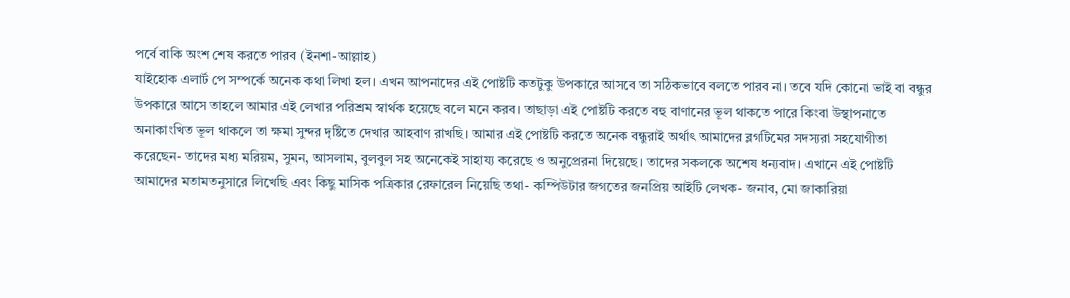পর্বে বাকি অংশ শেষ করতে পারব (ইনশা-আল্লাহ)
যাইহোক এলার্ট পে সম্পর্কে অনেক কথা লিখা হল। এখন আপনাদের এই পোষ্টটি কতটুকু উপকারে আসবে তা সঠিকভাবে বলতে পারব না। তবে যদি কোনো ভাই বা বন্ধুর উপকারে আসে তাহলে আমার এই লেখার পরিশ্রম স্বার্থক হয়েছে বলে মনে করব। তাছাড়া এই পোষ্টটি করতে বহু বাণানের ভূল থাকতে পারে কিংবা উস্থাপনাতে অনাকাংখিত ভূল থাকলে তা ক্ষমা সুন্দর দৃষ্টিতে দেখার আহবাণ রাখছি। আমার এই পোষ্টটি করতে অনেক বন্ধুরাই অর্থাৎ আমাদের ব্লগটিমের সদস্যরা সহযোগীতা করেছেন- তাদের মধ্য মরিয়ম, সুমন, আসলাম, বুলবুল সহ অনেকেই সাহায্য করেছে ও অনুপ্রেরনা দিয়েছে। তাদের সকলকে অশেষ ধন্যবাদ। এখানে এই পোষ্টটি আমাদের মতামতনুসারে লিখেছি এবং কিছু মাসিক পত্রিকার রেফারেল নিয়েছি তথা- কম্পিউটার জগতের জনপ্রিয় আইটি লেখক- জনাব, মো জাকারিয়া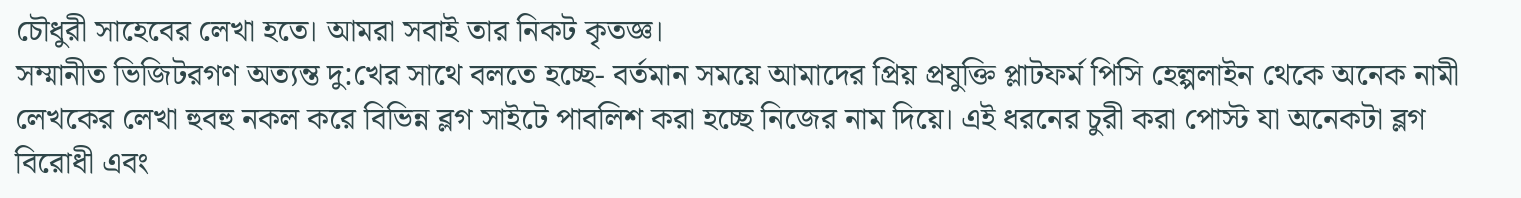চৌধুরী সাহেবের লেখা হতে। আমরা সবাই তার নিকট কৃতজ্ঞ।
সম্মানীত ভিজিটরগণ অত্যন্ত দু:খের সাথে বলতে হচ্ছে- বর্তমান সময়ে আমাদের প্রিয় প্রযুক্তি প্লাটফর্ম পিসি হেল্পলাইন থেকে অনেক নামী লেখকের লেখা হুবহু নকল করে বিভিন্ন ব্লগ সাইটে পাবলিশ করা হচ্ছে নিজের নাম দিয়ে। এই ধরনের চুরী করা পোস্ট যা অনেকটা ব্লগ বিরোধী এবং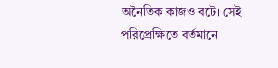অনৈতিক কাজও বটে। সেই পরিপ্রেক্ষিতে বর্তমানে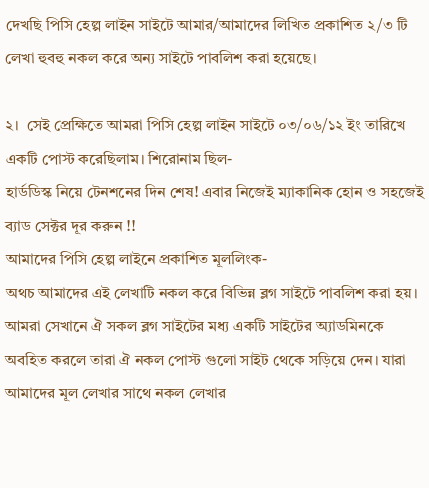দেখছি পিসি হেল্প লাইন সাইটে আমার/আমাদের লিখিত প্রকাশিত ২/৩ টি লেখা হুবহু নকল করে অন্য সাইটে পাবলিশ করা হয়েছে।

২।  সেই প্রেক্ষিতে আমরা পিসি হেল্প লাইন সাইটে ০৩/০৬/১২ ইং তারিখে একটি পোস্ট করেছিলাম। শিরোনাম ছিল-
হার্ডডিস্ক নিয়ে টেনশনের দিন শেষ! এবার নিজেই ম্যাকানিক হোন ও সহজেই ব্যাড সেক্টর দূর করুন !!
আমাদের পিসি হেল্প লাইনে প্রকাশিত মূললিংক-
অথচ আমাদের এই লেখাটি নকল করে বিভিন্ন ব্লগ সাইটে পাবলিশ করা হয়। আমরা সেখানে ঐ সকল ব্লগ সাইটের মধ্য একটি সাইটের অ্যাডমিনকে অবহিত করলে তারা ঐ নকল পোস্ট গুলো সাইট থেকে সড়িয়ে দেন। যারা আমাদের মূল লেখার সাথে নকল লেখার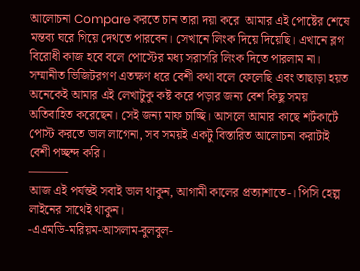আলোচনা Compare করতে চান তারা দয়া করে  আমার এই পোষ্টের শেষে মন্তব্য ঘরে গিয়ে দেথতে পারবেন। সেখানে লিংক দিয়ে দিয়েছি। এখানে ব্লগ বিরোধী কাজ হবে বলে পোস্টের মধ্য সরাসরি লিংক দিতে পারলাম না।
সম্মানীত ভিজিটরগণ এতক্ষণ ধরে বেশী কথা বলে ফেলেছি এবং তাছাড়া হয়ত অনেকেই আমার এই লেখাটুকু কষ্ট করে পড়ার জন্য বেশ কিছু সময় অতিবাহিত করেছেন। সেই জন্য মাফ চাচ্ছি। আসলে আমার কাছে শর্টকার্টে পোস্ট করতে ভাল লাগেনা, সব সময়ই একটু বিস্তারিত আলোচনা করাটাই বেশী পচ্ছন্দ করি।
———-
আজ এই পর্যন্তই সবাই ভাল থাকুন, আগামী কালের প্রত্যাশাতে-। পিসি হেল্প লাইনের সাথেই থাকুন।
-এএমডি-মরিয়ম-আসলাম-বুলবুল-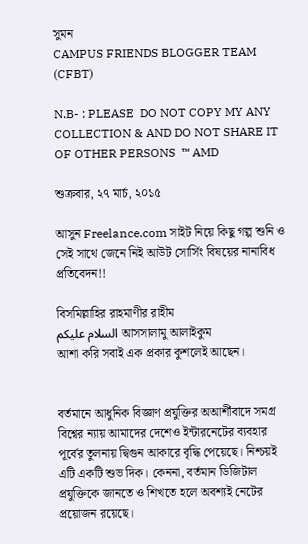সুমন
CAMPUS FRIENDS BLOGGER TEAM (CFBT)

N.B- : PLEASE  DO NOT COPY MY ANY COLLECTION & AND DO NOT SHARE IT OF OTHER PERSONS  ™ AMD

শুক্রবার, ২৭ মার্চ, ২০১৫

আসুন Freelance.com সাইট নিয়ে কিছু গল্প শুনি ও সেই সাথে জেনে নিই আউট সোর্সিং বিষয়ের নানাবিধ প্রতিবেদন!!

বিসমিল্লাহির রাহমাণীর রাহীম
السلام عليكم আসসালামু আলাইকুম
আশা করি সবাই এক প্রকার কুশলেই আছেন।


বর্তমানে আধুনিক বিজ্ঞাণ প্রযুক্তির অআর্শীবাদে সমগ্র বিশ্বের ন্যায় আমাদের দেশেও ইন্টারনেটের ব্যবহার পূর্বের তুলনায় দ্বিগুন আকারে বৃদ্ধি পেয়েছে। নিশ্চয়ই এটি একটি শুভ দিক। কেননা, বর্তমান ডিজিটাল প্রযুক্তিকে জানতে ও শিখতে হলে অবশ্যই নেটের প্রয়োজন রয়েছে।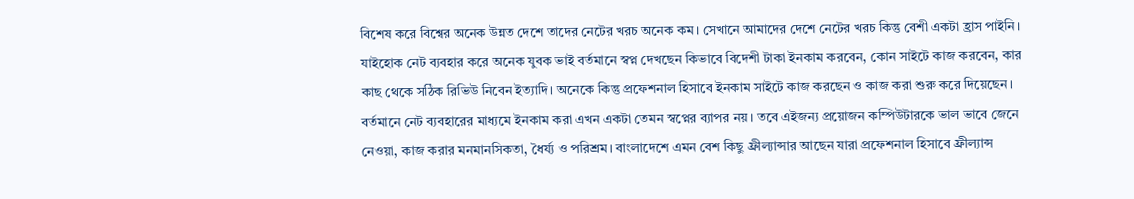বিশেষ করে বিশ্বের অনেক উন্নত দেশে তাদের নেটের খরচ অনেক কম। সেখানে আমাদের দেশে নেটের খরচ কিন্তু বেশী একটা হ্রাস পাইনি।
যাইহোক নেট ব্যবহার করে অনেক যুবক ভাই বর্তমানে স্বপ্ন দেখছেন কিভাবে বিদেশী টাকা ইনকাম করবেন, কোন সাইটে কাজ করবেন, কার কাছ থেকে সঠিক রিভিউ নিবেন ইত্যাদি। অনেকে কিন্তু প্রফেশনাল হিসাবে ইনকাম সাইটে কাজ করছেন ও কাজ করা শুরু করে দিয়েছেন।
বর্তমানে নেট ব্যবহারের মাধ্যমে ইনকাম করা এখন একটা তেমন স্বপ্নের ব্যাপর নয়। তবে এইজন্য প্রয়োজন কম্পিউটারকে ভাল ভাবে জেনে নেওয়া, কাজ করার মনমানসিকতা, ধৈর্য্য ও পরিশ্রম। বাংলাদেশে এমন বেশ কিছু ফ্রীল্যান্সার আছেন যারা প্রফেশনাল হিসাবে ফ্রীল্যান্স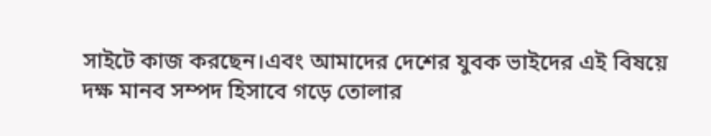সাইটে কাজ করছেন।এবং আমাদের দেশের যুবক ভাইদের এই বিষয়ে দক্ষ মানব সম্পদ হিসাবে গড়ে তোলার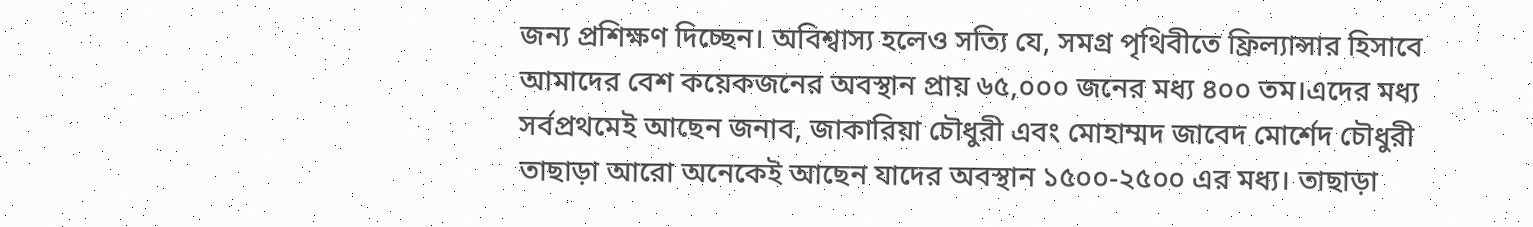জন্য প্রশিক্ষণ দিচ্ছেন। অবিশ্বাস্য হলেও সত্যি যে, সমগ্র পৃথিবীতে ফ্রিল্যান্সার হিসাবে আমাদের বেশ কয়েকজনের অবস্থান প্রায় ৬৫,০০০ জনের মধ্য ৪০০ তম।এদের মধ্য সর্বপ্রথমেই আছেন জনাব, জাকারিয়া চৌধুরী এবং মোহাম্মদ জাবেদ মোর্শেদ চৌধুরী
তাছাড়া আরো অনেকেই আছেন যাদের অবস্থান ১৫০০-২৫০০ এর মধ্য। তাছাড়া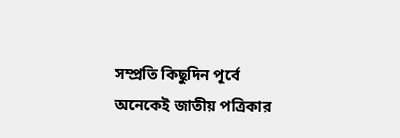সম্প্রতি কিছুদিন পূর্বে অনেকেই জাতীয় পত্রিকার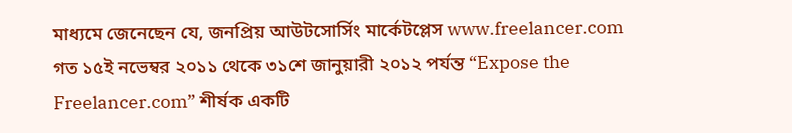মাধ্যমে জেনেছেন যে, জনপ্রিয় আউটসোর্সিং মার্কেটপ্লেস www.freelancer.com গত ১৫ই নভেম্বর ২০১১ থেকে ৩১শে জানুয়ারী ২০১২ পর্যন্ত “Expose the Freelancer.com” শীর্ষক একটি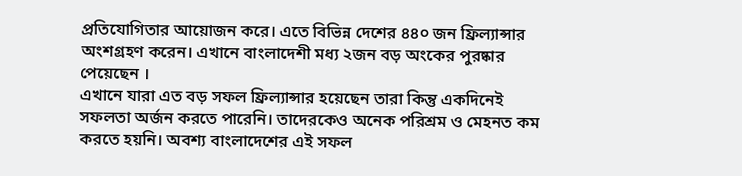প্রতিযোগিতার আয়োজন করে। এতে বিভিন্ন দেশের ৪৪০ জন ফ্রিল্যান্সার অংশগ্রহণ করেন। এখানে বাংলাদেশী মধ্য ২জন বড় অংকের পুরষ্কার পেয়েছেন ।
এখানে যারা এত বড় সফল ফ্রিল্যান্সার হয়েছেন তারা কিন্তু একদিনেই সফলতা অর্জন করতে পারেনি। তাদেরকেও অনেক পরিশ্রম ও মেহনত কম করতে হয়নি। অবশ্য বাংলাদেশের এই সফল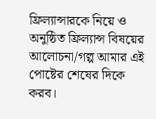ফ্রিল্যান্সারকে নিয়ে ও অনুষ্ঠিত ফ্রিল্যান্স বিষয়ের আলোচনা/গল্প আমার এই পোষ্টের শেষের দিকে করব।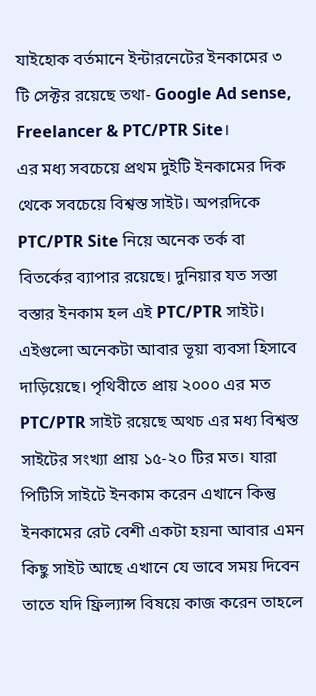যাইহোক বর্তমানে ইন্টারনেটের ইনকামের ৩ টি সেক্টর রয়েছে তথা- Google Ad sense, Freelancer & PTC/PTR Site।
এর মধ্য সবচেয়ে প্রথম দুইটি ইনকামের দিক থেকে সবচেয়ে বিশ্বস্ত সাইট। অপরদিকে PTC/PTR Site নিয়ে অনেক তর্ক বা বিতর্কের ব্যাপার রয়েছে। দুনিয়ার যত সস্তা বস্তার ইনকাম হল এই PTC/PTR সাইট। এইগুলো অনেকটা আবার ভূয়া ব্যবসা হিসাবে দাড়িয়েছে। পৃথিবীতে প্রায় ২০০০ এর মত PTC/PTR সাইট রয়েছে অথচ এর মধ্য বিশ্বস্ত সাইটের সংখ্যা প্রায় ১৫-২০ টির মত। যারা পিটিসি সাইটে ইনকাম করেন এখানে কিন্তু ইনকামের রেট বেশী একটা হয়না আবার এমন কিছু সাইট আছে এখানে যে ভাবে সময় দিবেন তাতে যদি ফ্রিল্যান্স বিষয়ে কাজ করেন তাহলে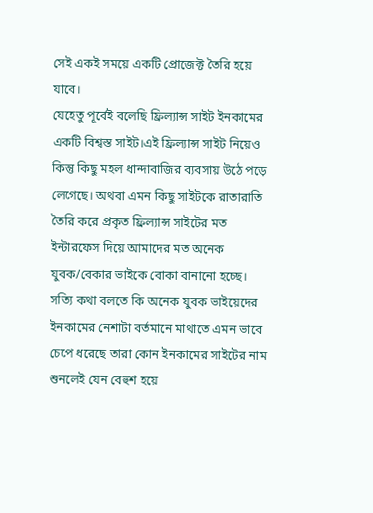সেই একই সময়ে একটি প্রোজেক্ট তৈরি হয়ে যাবে।
যেহেতু পূর্বেই বলেছি ফ্রিল্যান্স সাইট ইনকামের একটি বিশ্বস্ত সাইট।এই ফ্রিল্যান্স সাইট নিয়েও কিন্তু কিছু মহল ধান্দাবাজির ব্যবসায় উঠে পড়ে লেগেছে। অথবা এমন কিছু সাইটকে রাতারাতি তৈরি করে প্রকৃত ফ্রিল্যান্স সাইটের মত ইন্টারফেস দিয়ে আমাদের মত অনেক যুবক/বেকার ভাইকে বোকা বানানো হচ্ছে। সত্যি কথা বলতে কি অনেক যুবক ভাইয়েদের ইনকামের নেশাটা বর্তমানে মাথাতে এমন ভাবে চেপে ধরেছে তারা কোন ইনকামের সাইটের নাম শুনলেই যেন বেহুশ হয়ে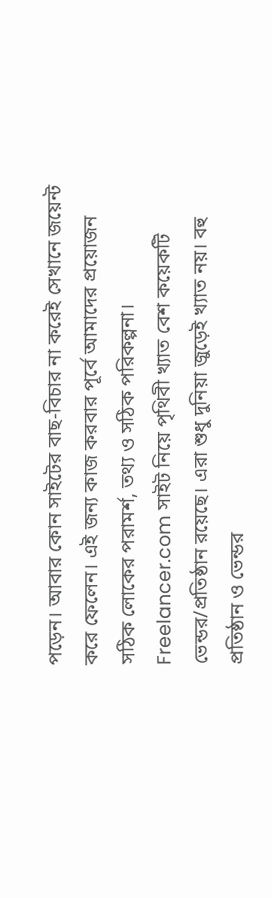পড়েন। আবার কোন সাইটের বাছ-বিচার না করেই সেখানে জয়েন্ট করে ফেলেন। এই জন্য কাজ করবার পূর্বে আমাদের প্রয়োজন সঠিক লোকের পরামর্শ, তথ্য ও সঠিক পরিকল্পনা।
Freelancer.com সাইট নিয়ে পৃথিবী খ্যাত বেশ কয়েকটি ভেন্ডর/প্রতিষ্ঠান রয়েছে। এরা শুধু দুনিয়া জুড়েই খ্যাত নয়। বহু প্রতিষ্ঠান ও ভেন্ডর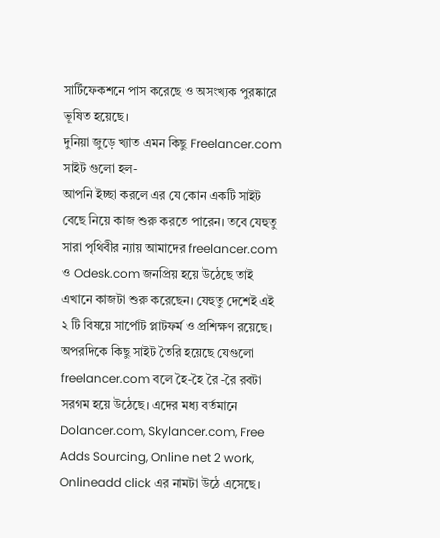সার্টিফেকশনে পাস করেছে ও অসংখ্যক পুরষ্কারে ভূষিত হয়েছে।
দুনিয়া জুড়ে খ্যাত এমন কিছু Freelancer.com সাইট গুলো হল-
আপনি ইচ্ছা করলে এর যে কোন একটি সাইট বেছে নিয়ে কাজ শুরু করতে পারেন। তবে যেহুতু সারা পৃথিবীর ন্যায় আমাদের freelancer.com ও Odesk.com জনপ্রিয় হয়ে উঠেছে তাই এখানে কাজটা শুরু করেছেন। যেহুতু দেশেই এই ২ টি বিষয়ে সার্পোট প্লাটফর্ম ও প্রশিক্ষণ রয়েছে।
অপরদিকে কিছু সাইট তৈরি হয়েছে যেগুলো freelancer.com বলে হৈ-হৈ রৈ -রৈ রবটা সরগম হয়ে উঠেছে। এদের মধ্য বর্তমানে Dolancer.com, Skylancer.com, Free Adds Sourcing, Online net 2 work, Onlineadd click এর নামটা উঠে এসেছে।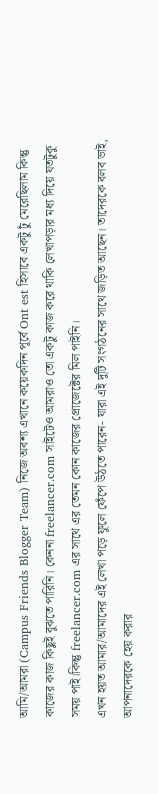আমি/আমরা (Campus Friends Blogger Team) নিজে অবশ্য এখানে কয়েকদিন পূর্বে Ont est হিসাবে একটু ঢুঁ মেরেছিলাম কিন্তু কাজের কাজ কিছুই বুঝতে পারিনি। কেননা freelancer.com সাইটেও আমরাও তো একটু কাজ করে থাকি লেখাপড়ার মধ্য দিয়ে যতটুকু সময় পাই।কিন্তু freelancer.com এর সাথে এর তেমন কোন কাজের প্রোজেক্টের মিল পাইনি।
এখন হয়ত আমার/আমাদের এই লেখা পড়ে ফুলে ফেঁপে উঠতে পারেন- যারা এই দুটি সংগঠনের সাথে জড়িত আছেন। তাদেরকে বলব ভাই, আপনাদেরকে হেয় করার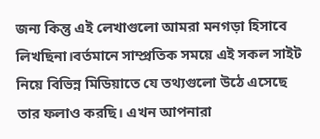জন্য কিন্তু এই লেখাগুলো আমরা মনগড়া হিসাবে লিখছিনা।বর্তমানে সাম্প্রতিক সময়ে এই সকল সাইট নিয়ে বিভিন্ন মিডিয়াতে যে তথ্যগুলো উঠে এসেছে তার ফলাও করছি। এখন আপনারা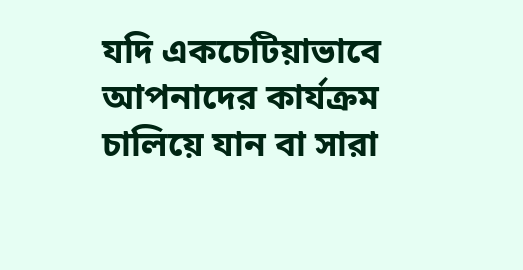যদি একচেটিয়াভাবে আপনাদের কার্যক্রম চালিয়ে যান বা সারা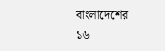বাংলাদেশের ১৬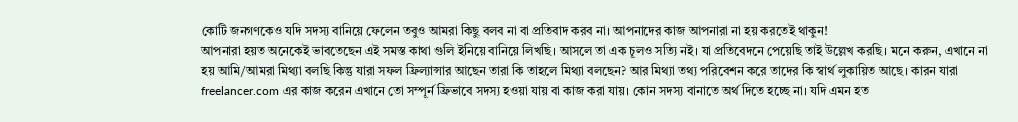কোটি জনগণকেও যদি সদস্য বানিয়ে ফেলেন তবুও আমরা কিছু বলব না বা প্রতিবাদ করব না। আপনাদের কাজ আপনারা না হয় করতেই থাকুন!
আপনারা হয়ত অনেকেই ভাবতেছেন এই সমস্ত কাথা গুলি ইনিয়ে বানিয়ে লিখছি। আসলে তা এক চূলও সত্যি নই। যা প্রতিবেদনে পেয়েছি তাই উল্লেখ করছি। মনে করুন, এখানে না হয় আমি/আমরা মিথ্যা বলছি কিন্তু যারা সফল ফ্রিল্যান্সার আছেন তারা কি তাহলে মিথ্যা বলছেন? আর মিথ্যা তথ্য পরিবেশন করে তাদের কি স্বার্থ লুকায়িত আছে। কারন যারা freelancer.com এর কাজ করেন এখানে তো সম্পূর্ন ফ্রিভাবে সদস্য হওয়া যায় বা কাজ করা যায়। কোন সদস্য বানাতে অর্থ দিতে হচ্ছে না। যদি এমন হত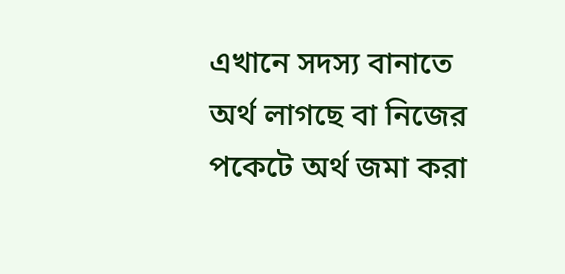এখানে সদস্য বানাতে অর্থ লাগছে বা নিজের পকেটে অর্থ জমা করা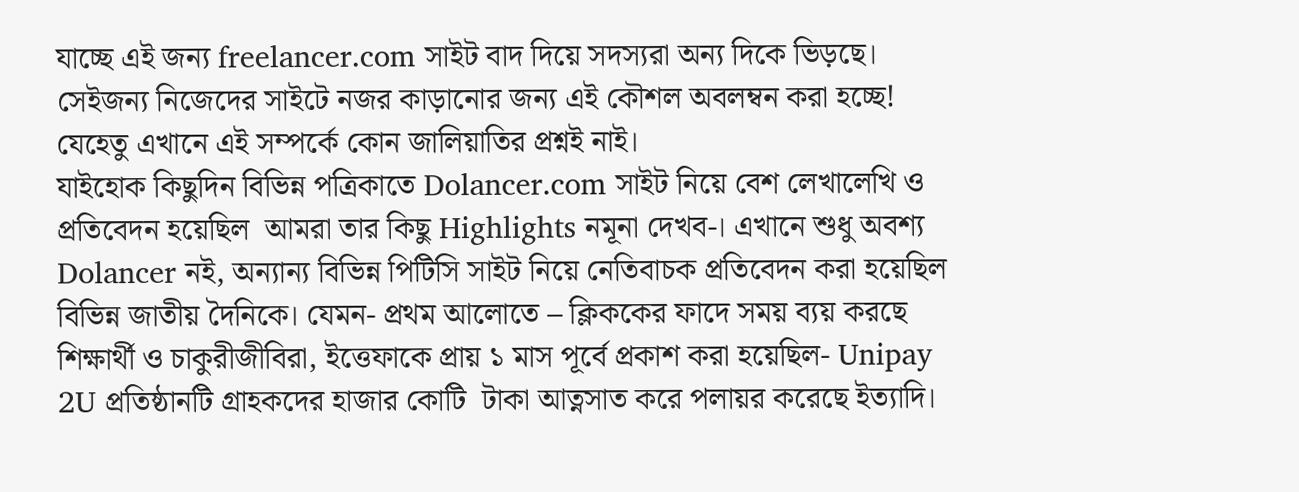যাচ্ছে এই জন্য freelancer.com সাইট বাদ দিয়ে সদস্যরা অন্য দিকে ভিড়ছে। সেইজন্য নিজেদের সাইটে নজর কাড়ানোর জন্য এই কৌশল অবলম্বন করা হচ্ছে! যেহেতু এখানে এই সম্পর্কে কোন জালিয়াতির প্রশ্নই নাই।
যাইহোক কিছুদিন বিভিন্ন পত্রিকাতে Dolancer.com সাইট নিয়ে বেশ লেখালেখি ও প্রতিবেদন হয়েছিল  আমরা তার কিছু Highlights নমূনা দেখব-। এখানে শুধু অবশ্য Dolancer নই, অন্যান্য বিভিন্ন পিটিসি সাইট নিয়ে নেতিবাচক প্রতিবেদন করা হয়েছিল বিভিন্ন জাতীয় দৈনিকে। যেমন- প্রথম আলোতে – ক্লিককের ফাদে সময় ব্যয় করছে শিক্ষার্থী ও চাকুরীজীবিরা, ইত্তেফাকে প্রায় ১ মাস পূর্বে প্রকাশ করা হয়েছিল- Unipay 2U প্রতিষ্ঠানটি গ্রাহকদের হাজার কোটি  টাকা আত্নসাত করে পলায়র করেছে ইত্যাদি।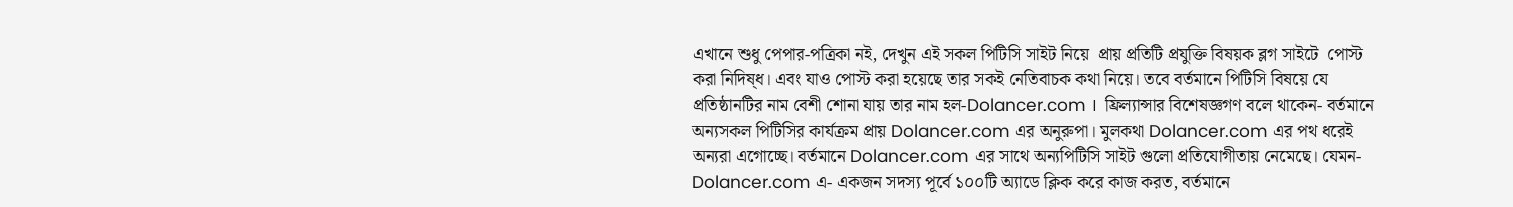এখানে শুধু পেপার-পত্রিকা নই, দেখুন এই সকল পিটিসি সাইট নিয়ে  প্রায় প্রতিটি প্রযুক্তি বিষয়ক ব্লগ সাইটে  পোস্ট করা নিদিষ্ধ। এবং যাও পোস্ট করা হয়েছে তার সকই নেতিবাচক কথা নিয়ে। তবে বর্তমানে পিটিসি বিষয়ে যে প্রতিষ্ঠানটির নাম বেশী শোনা যায় তার নাম হল-Dolancer.com ।  ফ্রিল্যান্সার বিশেষজ্ঞগণ বলে থাকেন- বর্তমানে অন্যসকল পিটিসির কার্যক্রম প্রায় Dolancer.com এর অনুরুপা। মুলকথা Dolancer.com এর পথ ধরেই অন্যরা এগোচ্ছে। বর্তমানে Dolancer.com এর সাথে অন্যপিটিসি সাইট গুলো প্রতিযোগীতায় নেমেছে। যেমন- Dolancer.com এ- একজন সদস্য পূর্বে ১০০টি অ্যাডে ক্লিক করে কাজ করত, বর্তমানে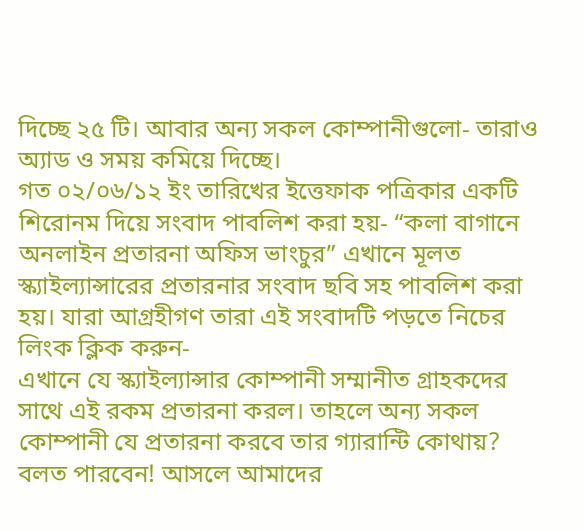দিচ্ছে ২৫ টি। আবার অন্য সকল কোম্পানীগুলো- তারাও অ্যাড ও সময় কমিয়ে দিচ্ছে।
গত ০২/০৬/১২ ইং তারিখের ইত্তেফাক পত্রিকার একটি শিরোনম দিয়ে সংবাদ পাবলিশ করা হয়- “কলা বাগানে অনলাইন প্রতারনা অফিস ভাংচুর” এখানে মূলত স্ক্যাইল্যান্সারের প্রতারনার সংবাদ ছবি সহ পাবলিশ করা হয়। যারা আগ্রহীগণ তারা এই সংবাদটি পড়তে নিচের লিংক ক্লিক করুন-
এখানে যে স্ক্যাইল্যান্সার কোম্পানী সম্মানীত গ্রাহকদের সাথে এই রকম প্রতারনা করল। তাহলে অন্য সকল কোম্পানী যে প্রতারনা করবে তার গ্যারান্টি কোথায়? বলত পারবেন! আসলে আমাদের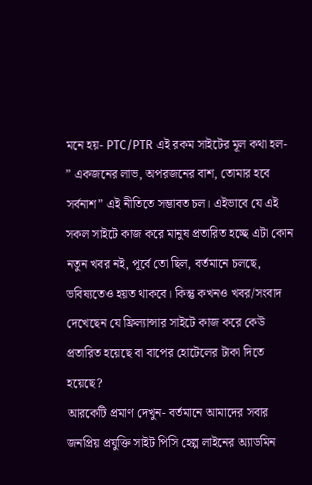মনে হয়- PTC/PTR এই রকম সাইটের মূল কথা হল- ” একজনের লাভ, অপরজনের বাশ, তোমার হবে সর্বনাশ” এই নীতিতে সম্ভাবত চল। এইভাবে যে এই সকল সাইটে কাজ করে মানুষ প্রতারিত হচ্ছে এটা কোন নতুন খবর নই, পূর্বে তো ছিল, বর্তমানে চলছে, ভবিষ্যতেও হয়ত থাকবে। কিন্তু কখনও খবর/সংবাদ দেখেছেন যে ফ্রিল্যান্সার সাইটে কাজ করে কেউ প্রতারিত হয়েছে বা বাপের হোটেলের টাকা দিতে হয়েছে?
আরকেটি প্রমাণ দেখুন- বর্তমানে আমাদের সবার জনপ্রিয় প্রযুক্তি সাইট পিসি হেল্প লাইনের অ্যাডমিন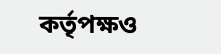কর্তৃপক্ষও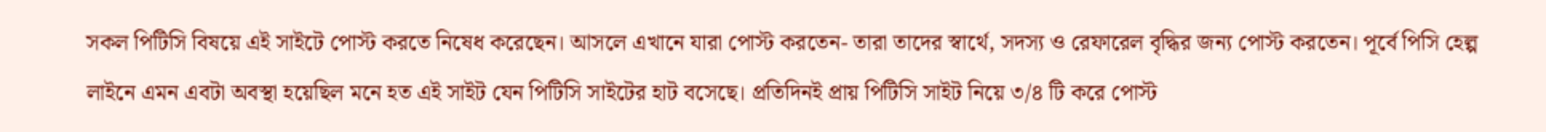সকল পিটিসি বিষয়ে এই সাইটে পোস্ট করতে নিষেধ করেছেন। আসলে এখানে যারা পোস্ট করতেন- তারা তাদের স্বার্থে, সদস্য ও রেফারেল বৃদ্ধির জন্য পোস্ট করতেন। পূর্বে পিসি হেল্প লাইনে এমন এবটা অবস্থা হয়েছিল মনে হত এই সাইট যেন পিটিসি সাইটের হাট বসেছে। প্রতিদিনই প্রায় পিটিসি সাইট নিয়ে ৩/৪ টি করে পোস্ট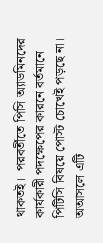থাকতই।  পরবর্তীতে পিসি অ্যাডমিনদের কার্যকারী পদক্ষেপের কারনে বর্তমানে পিটিসি বিষয়ে পোস্ট চোখেই পড়ছে না। অআসলে এটি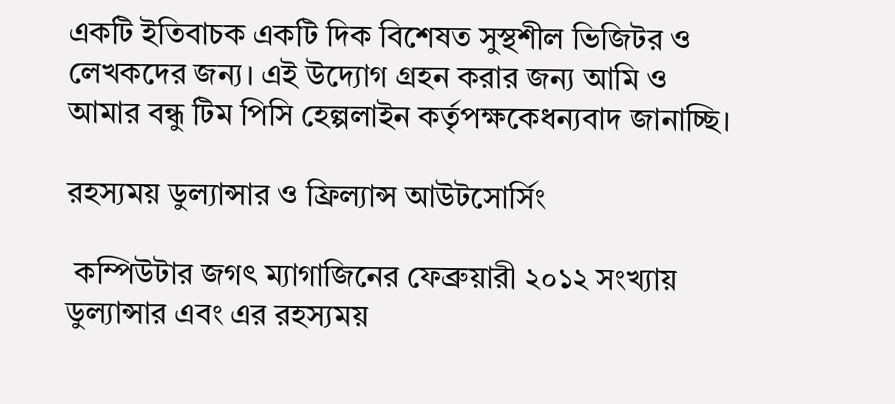একটি ইতিবাচক একটি দিক বিশেষত সুস্থশীল ভিজিটর ও লেখকদের জন্য। এই উদ্যোগ গ্রহন করার জন্য আমি ও আমার বন্ধু টিম পিসি হেল্পলাইন কর্তৃপক্ষকেধন্যবাদ জানাচ্ছি।

রহস্যময় ডুল্যান্সার ও ফ্রিল্যান্স আউটসোর্সিং

 কম্পিউটার জগৎ ম্যাগাজিনের ফেব্রুয়ারী ২০১২ সংখ্যায় ডুল্যান্সার এবং এর রহস্যময়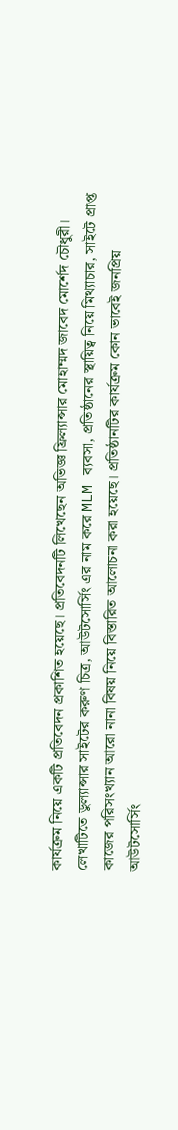কার্যক্রম নিয়ে একটি প্রতিবেদন প্রকাশিত হয়েছে। প্রতিবেদনটি লিখেছেন অভিজ্ঞ ফ্রিল্যান্সার মোহাম্মদ জাবেদ মোর্শেদ চৌধুরী। লেখাটিতে ডুল্যান্সার সাইটের করুণ চিত্র, আউটসোর্সিং এর নাম করে MLM ব্যবসা, প্রতিষ্ঠানের স্থায়িত্ব নিয়ে মিথ্যাচার, সাইটে প্রাপ্ত কাজের পরিসংখ্যান আরো নানা বিষয় নিয়ে বিস্তারিত আলোচনা করা হয়েছে। প্রতিষ্ঠানটির কার্যক্রম কোন ভাবেই জনপ্রিয় আউটসোর্সিং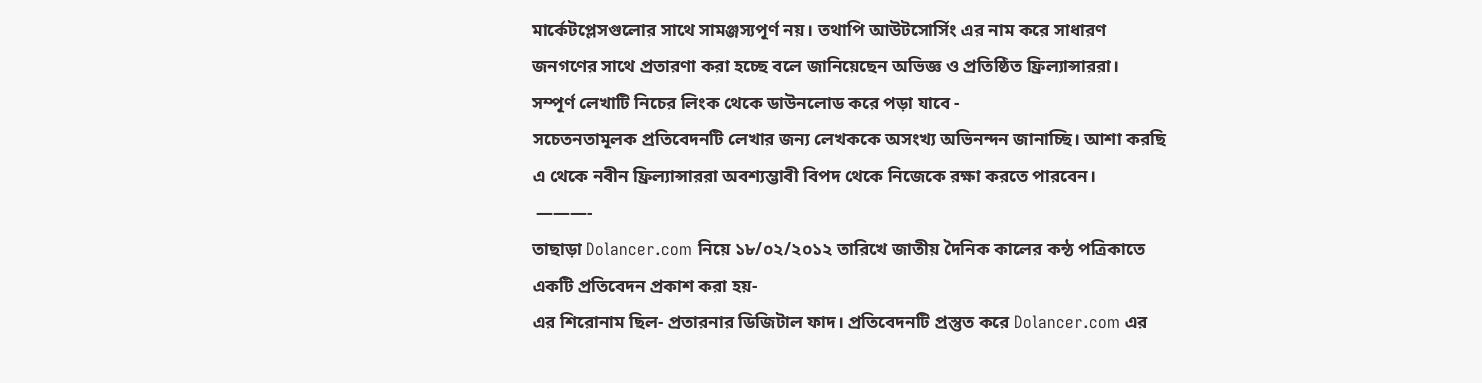মার্কেটপ্লেসগুলোর সাথে সামঞ্জস্যপূর্ণ নয়। তথাপি আউটসোর্সিং এর নাম করে সাধারণ জনগণের সাথে প্রতারণা করা হচ্ছে বলে জানিয়েছেন অভিজ্ঞ ও প্রতিষ্ঠিত ফ্রিল্যান্সাররা।
সম্পূর্ণ লেখাটি নিচের লিংক থেকে ডাউনলোড করে পড়া যাবে -
সচেতনতামূলক প্রতিবেদনটি লেখার জন্য লেখককে অসংখ্য অভিনন্দন জানাচ্ছি। আশা করছি এ থেকে নবীন ফ্রিল্যান্সাররা অবশ্যম্ভাবী বিপদ থেকে নিজেকে রক্ষা করতে পারবেন।
 ———-
তাছাড়া Dolancer.com নিয়ে ১৮/০২/২০১২ তারিখে জাতীয় দৈনিক কালের কন্ঠ পত্রিকাতে একটি প্রতিবেদন প্রকাশ করা হয়-
এর শিরোনাম ছিল- প্রতারনার ডিজিটাল ফাদ। প্রতিবেদনটি প্রস্তুত করে Dolancer.com এর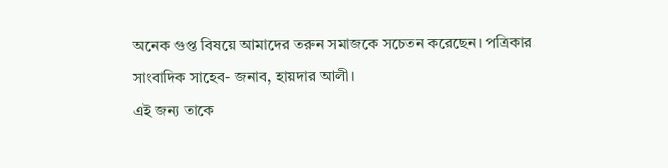অনেক গুপ্ত বিষয়ে আমাদের তরুন সমাজকে সচেতন করেছেন। পত্রিকার সাংবাদিক সাহেব- জনাব, হায়দার আলী।
এই জন্য তাকে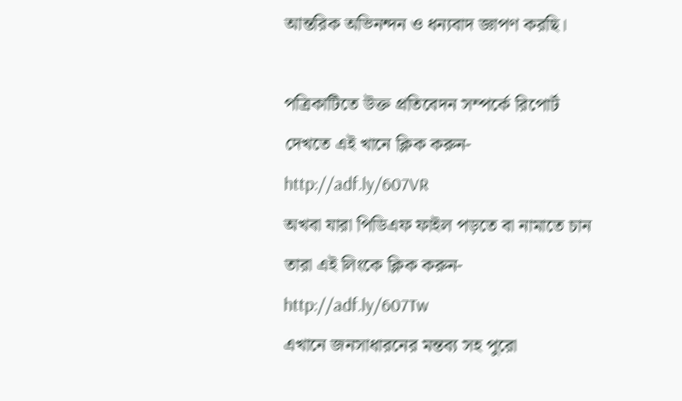আন্তরিক অভিনন্দন ও ধন্যবাদ জ্ঞাপণ করছি।

পত্রিকাটিতে উক্ত প্রতিবেদন সম্পর্কে রিপোর্ট দেখতে এই খানে ক্লিক করুন-
http://adf.ly/607VR
অখবা যারা পিডিএফ ফাইল পড়তে বা নামাতে চান তারা এই লিংকে ক্লিক করুন-
http://adf.ly/607Tw
এখানে জনসাধারনের মন্তব্য সহ পুরো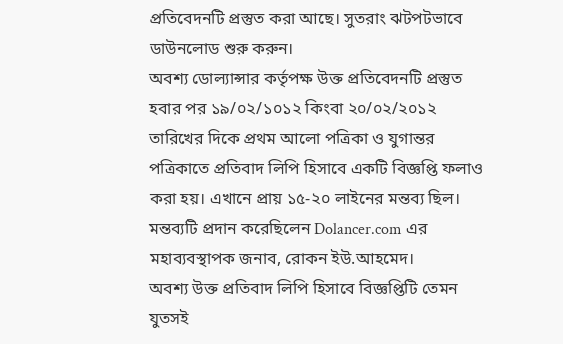প্রতিবেদনটি প্রস্তুত করা আছে। সুতরাং ঝটপটভাবে ডাউনলোড শুরু করুন।
অবশ্য ডোল্যান্সার কর্তৃপক্ষ উক্ত প্রতিবেদনটি প্রস্তুত হবার পর ১৯/০২/১০১২ কিংবা ২০/০২/২০১২ তারিখের দিকে প্রথম আলো পত্রিকা ও যুগান্তর পত্রিকাতে প্রতিবাদ লিপি হিসাবে একটি বিজ্ঞপ্তি ফলাও করা হয়। এখানে প্রায় ১৫-২০ লাইনের মন্তব্য ছিল। মন্তব্যটি প্রদান করেছিলেন Dolancer.com এর মহাব্যবস্থাপক জনাব, রোকন ইউ.আহমেদ।
অবশ্য উক্ত প্রতিবাদ লিপি হিসাবে বিজ্ঞপ্তিটি তেমন যুতসই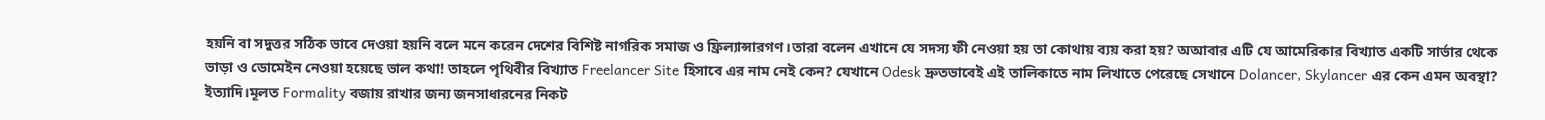হয়নি বা সদুত্তর সঠিক ভাবে দেওয়া হয়নি বলে মনে করেন দেশের বিশিষ্ট নাগরিক সমাজ ও ফ্রিল্যান্সারগণ।তারা বলেন এখানে যে সদস্য ফী নেওয়া হয় তা কোথায় ব্যয় করা হয়? অআবার এটি যে আমেরিকার বিখ্যাত একটি সার্ভার থেকে  ভাড়া ও ডোমেইন নেওয়া হয়েছে ভাল কথা! তাহলে পৃথিবীর বিখ্যাত Freelancer Site হিসাবে এর নাম নেই কেন? যেখানে Odesk দ্রুতভাবেই এই তালিকাতে নাম লিখাতে পেরেছে সেখানে Dolancer, Skylancer এর কেন এমন অবস্থা? ইত্যাদি।মূলত Formality বজায় রাখার জন্য জনসাধারনের নিকট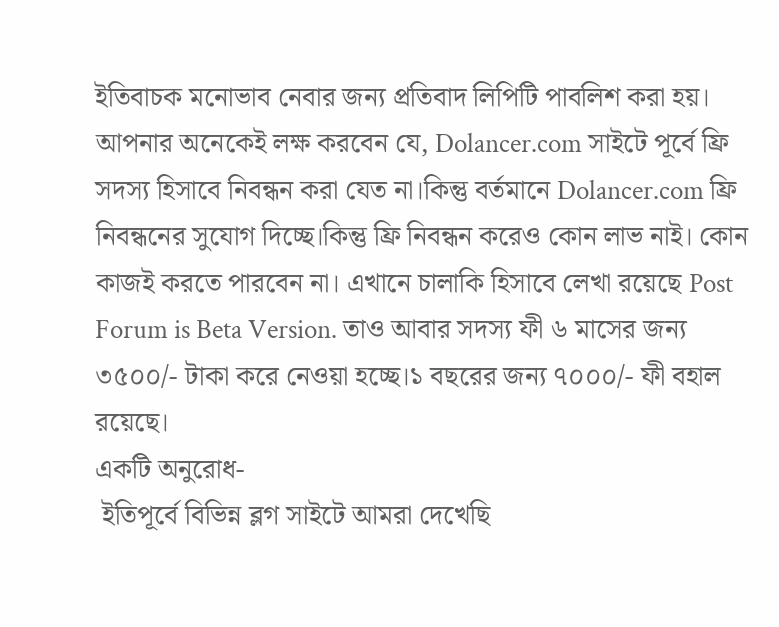ইতিবাচক মনোভাব নেবার জন্য প্রতিবাদ লিপিটি পাবলিশ করা হয়।
আপনার অনেকেই লক্ষ করবেন যে, Dolancer.com সাইটে পূর্বে ফ্রি সদস্য হিসাবে নিবন্ধন করা যেত না।কিন্তু বর্তমানে Dolancer.com ফ্রি নিবন্ধনের সুযোগ দিচ্ছে।কিন্তু ফ্রি নিবন্ধন করেও কোন লাভ নাই। কোন কাজই করতে পারবেন না। এখানে চালাকি হিসাবে লেখা রয়েছে Post Forum is Beta Version. তাও আবার সদস্য ফী ৬ মাসের জন্য ৩৫০০/- টাকা করে নেওয়া হচ্ছে।১ বছরের জন্য ৭০০০/- ফী বহাল রয়েছে।
একটি অনুরোধ-
 ইতিপূর্বে বিভিন্ন ব্লগ সাইটে আমরা দেখেছি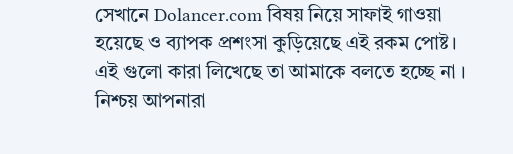সেখানে Dolancer.com বিষয় নিয়ে সাফাই গাওয়া হয়েছে ও ব্যাপক প্রশংসা কুড়িয়েছে এই রকম পোষ্ট। এই গুলো কারা লিখেছে তা আমাকে বলতে হচ্ছে না । নিশ্চয় আপনারা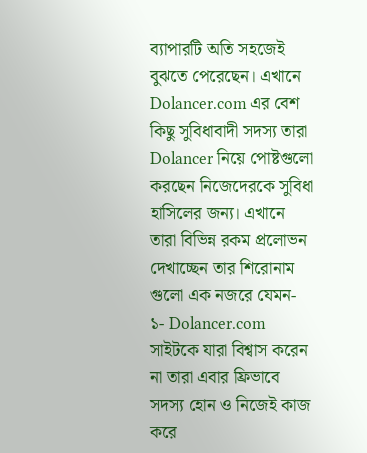ব্যাপারটি অতি সহজেই বুঝতে পেরেছেন। এখানে  Dolancer.com এর বেশ কিছু সুবিধাবাদী সদস্য তারা Dolancer নিয়ে পোষ্টগুলো করছেন নিজেদেরকে সুবিধা হাসিলের জন্য। এখানে তারা বিভিন্ন রকম প্রলোভন দেখাচ্ছেন তার শিরোনাম গুলো এক নজরে যেমন-
১- Dolancer.com সাইটকে যারা বিশ্বাস করেন না তারা এবার ফ্রিভাবে সদস্য হোন ও নিজেই কাজ করে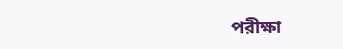পরীক্ষা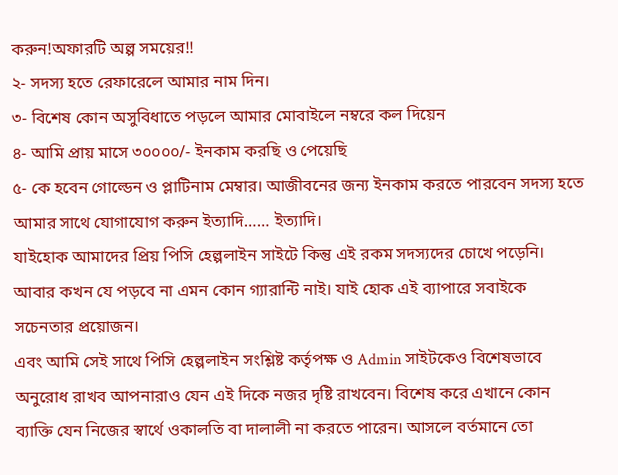করুন!অফারটি অল্প সময়ের!!
২- সদস্য হতে রেফারেলে আমার নাম দিন।
৩- বিশেষ কোন অসুবিধাতে পড়লে আমার মোবাইলে নম্বরে কল দিয়েন
৪- আমি প্রায় মাসে ৩০০০০/- ইনকাম করছি ও পেয়েছি
৫- কে হবেন গোল্ডেন ও প্লাটিনাম মেম্বার। আজীবনের জন্য ইনকাম করতে পারবেন সদস্য হতে আমার সাথে যোগাযোগ করুন ইত্যাদি…… ইত্যাদি।
যাইহোক আমাদের প্রিয় পিসি হেল্পলাইন সাইটে কিন্তু এই রকম সদস্যদের চোখে পড়েনি। আবার কখন যে পড়বে না এমন কোন গ্যারান্টি নাই। যাই হোক এই ব্যাপারে সবাইকে সচেনতার প্রয়োজন।
এবং আমি সেই সাথে পিসি হেল্পলাইন সংশ্লিষ্ট কর্তৃপক্ষ ও Admin সাইটকেও বিশেষভাবে অনুরোধ রাখব আপনারাও যেন এই দিকে নজর দৃষ্টি রাখবেন। বিশেষ করে এখানে কোন ব্যাক্তি যেন নিজের স্বার্থে ওকালতি বা দালালী না করতে পারেন। আসলে বর্তমানে তো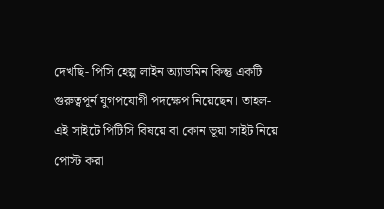দেখছি- পিসি হেল্প লাইন অ্যাডমিন কিন্তু একটি গুরুত্বপূর্ন যুগপযোগী পদক্ষেপ নিয়েছেন। তাহল- এই সাইটে পিটিসি বিষয়ে বা কোন ভূয়া সাইট নিয়ে পোস্ট করা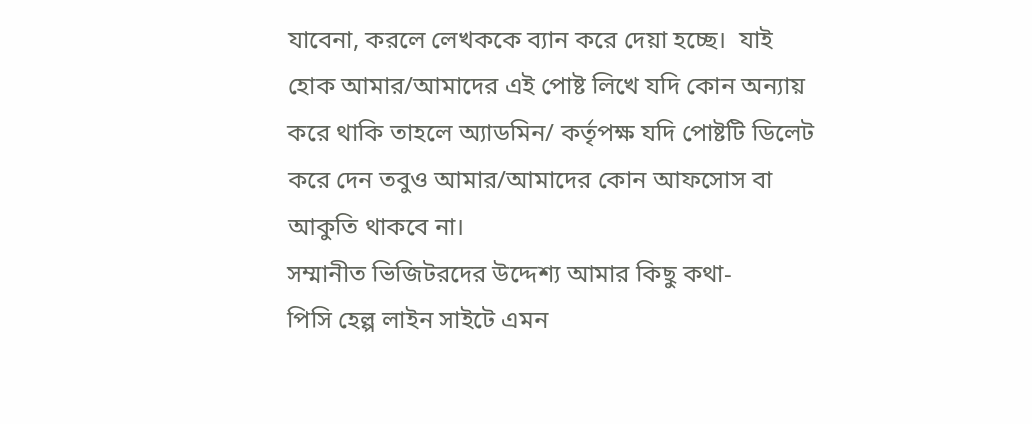যাবেনা, করলে লেখককে ব্যান করে দেয়া হচ্ছে।  যাই হোক আমার/আমাদের এই পোষ্ট লিখে যদি কোন অন্যায় করে থাকি তাহলে অ্যাডমিন/ কর্তৃপক্ষ যদি পোষ্টটি ডিলেট করে দেন তবুও আমার/আমাদের কোন আফসোস বা আকুতি থাকবে না।
সম্মানীত ভিজিটরদের উদ্দেশ্য আমার কিছু কথা-
পিসি হেল্প লাইন সাইটে এমন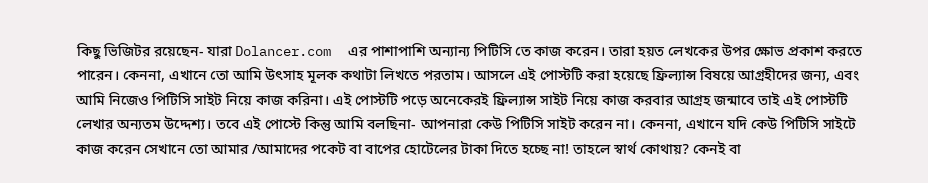কিছু ভিজিটর রয়েছেন- যারা Dolancer.com  এর পাশাপাশি অন্যান্য পিটিসি তে কাজ করেন। তারা হয়ত লেখকের উপর ক্ষোভ প্রকাশ করতে পারেন। কেননা, এখানে তো আমি উৎসাহ মূলক কথাটা লিখতে পরতাম। আসলে এই পোস্টটি করা হয়েছে ফ্রিল্যান্স বিষয়ে আগ্রহীদের জন্য, এবং আমি নিজেও পিটিসি সাইট নিয়ে কাজ করিনা। এই পোস্টটি পড়ে অনেকেরই ফ্রিল্যান্স সাইট নিয়ে কাজ করবার আগ্রহ জন্মাবে তাই এই পোস্টটি লেখার অন্যতম উদ্দেশ্য। তবে এই পোস্টে কিন্তু আমি বলছিনা- আপনারা কেউ পিটিসি সাইট করেন না। কেননা, এখানে যদি কেউ পিটিসি সাইটে কাজ করেন সেখানে তো আমার /আমাদের পকেট বা বাপের হোটেলের টাকা দিতে হচ্ছে না! তাহলে স্বার্থ কোথায়? কেনই বা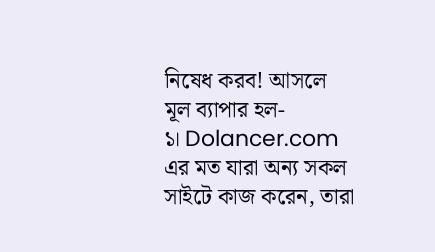নিষেধ করব! আসলে মূল ব্যাপার হল-
১। Dolancer.com এর মত যারা অন্য সকল সাইটে কাজ করেন, তারা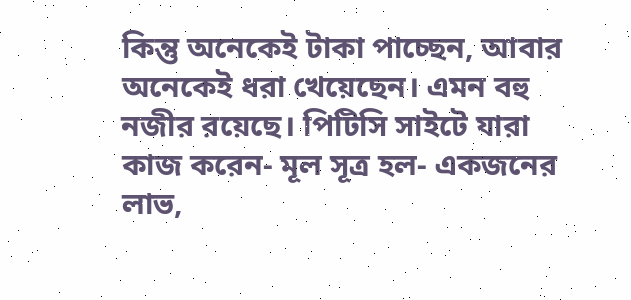কিন্তু অনেকেই টাকা পাচ্ছেন, আবার অনেকেই ধরা খেয়েছেন। এমন বহু নজীর রয়েছে। পিটিসি সাইটে যারা কাজ করেন- মূল সূত্র হল- একজনের লাভ,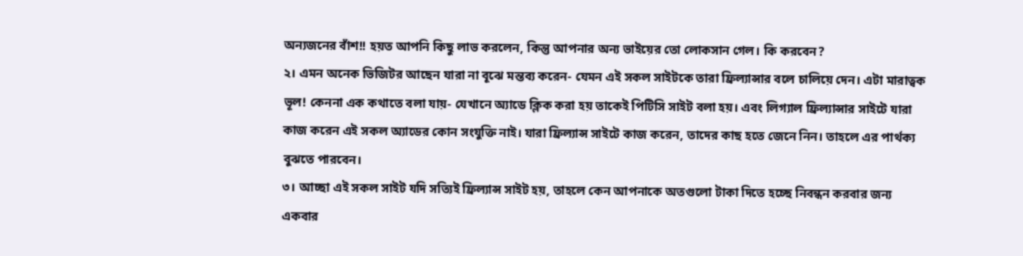অন্যজনের বাঁশ!! হয়ত আপনি কিছু লাভ করলেন, কিন্তু আপনার অন্য ভাইয়ের তো লোকসান গেল। কি করবেন?
২। এমন অনেক ভিজিটর আছেন যারা না বূঝে মন্তব্য করেন- যেমন এই সকল সাইটকে তারা ফ্রিল্যান্সার বলে চালিয়ে দেন। এটা মারাত্বক ভূল! কেননা এক কথাতে বলা যায়- যেখানে অ্যাডে ক্লিক করা হয় তাকেই পিটিসি সাইট বলা হয়। এবং লিগ্যাল ফ্রিল্যান্সার সাইটে যারা কাজ করেন এই সকল অ্যাডের কোন সংযুক্তি নাই। যারা ফ্রিল্যান্স সাইটে কাজ করেন, তাদের কাছ হতে জেনে নিন। তাহলে এর পার্থক্য বুঝতে পারবেন।
৩। আচ্ছা এই সকল সাইট যদি সত্যিই ফ্রিল্যান্স সাইট হয়, তাহলে কেন আপনাকে অতগুলো টাকা দিতে হচ্ছে নিবন্ধন করবার জন্য একবার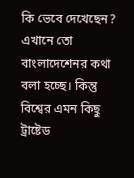কি ভেবে দেখেছেন?  এখানে তো বাংলাদেশেনর কথা বলা হচ্ছে। কিন্তু বিশ্বের এমন কিছু ট্রাষ্টেড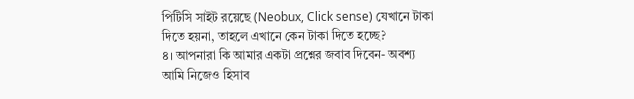পিটিসি সাইট রয়েছে (Neobux, Click sense) যেখানে টাকা দিতে হয়না, তাহলে এখানে কেন টাকা দিতে হচ্ছে?
৪। আপনারা কি আমার একটা প্রশ্নের জবাব দিবেন- অবশ্য আমি নিজেও হিসাব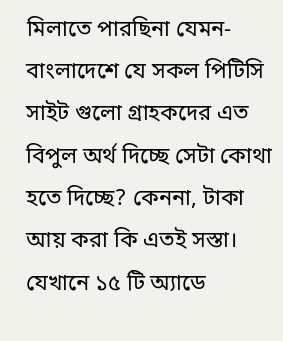মিলাতে পারছিনা যেমন- বাংলাদেশে যে সকল পিটিসি সাইট গুলো গ্রাহকদের এত বিপুল অর্থ দিচ্ছে সেটা কোথা হতে দিচ্ছে? কেননা, টাকা আয় করা কি এতই সস্তা। যেখানে ১৫ টি অ্যাডে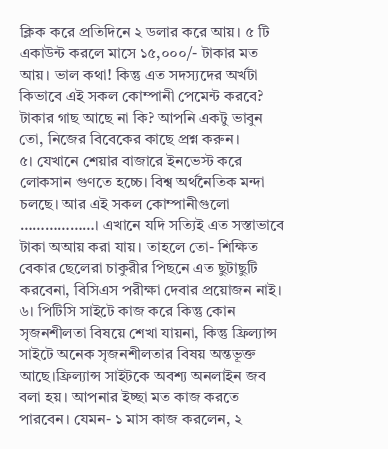ক্লিক করে প্রতিদিনে ২ ডলার করে আয়। ৫ টি একাউন্ট করলে মাসে ১৫,০০০/- টাকার মত আয়। ভাল কথা! কিন্তু এত সদস্যদের অর্খটা কিভাবে এই সকল কোম্পানী পেমেন্ট করবে? টাকার গাছ আছে না কি? আপনি একটু ভাবুন তো, নিজের বিবেকের কাছে প্রশ্ন করুন।
৫। যেখানে শেয়ার বাজারে ইনভেস্ট করে লোকসান গুণতে হচ্চে। বিশ্ব অর্থনৈতিক মন্দা চলছে। আর এই সকল কোম্পানীগুলো ………………। এখানে যদি সত্যিই এত সস্তাভাবে টাকা অআয় করা যায়। তাহলে তো- শিক্ষিত বেকার ছেলেরা চাকুরীর পিছনে এত ছুটাছুটি করবেনা, বিসিএস পরীক্ষা দেবার প্রয়োজন নাই।
৬। পিটিসি সাইটে কাজ করে কিন্তু কোন সৃজনশীলতা বিষয়ে শেখা যায়না, কিন্তু ফ্রিল্যান্স সাইটে অনেক সৃজনশীলতার বিষয় অন্তভূক্ত আছে।ফ্রিল্যান্স সাইটকে অবশ্য অনলাইন জব বলা হয়। আপনার ইচ্ছা মত কাজ করতে পারবেন। যেমন- ১ মাস কাজ করলেন, ২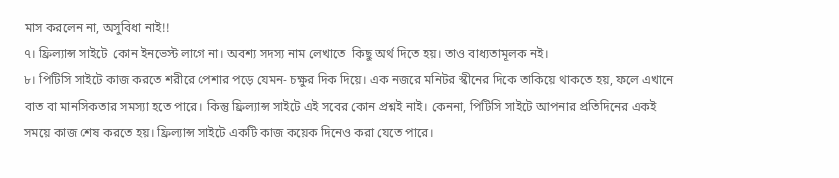মাস করলেন না, অসুবিধা নাই!!
৭। ফ্রিল্যান্স সাইটে  কোন ইনভেস্ট লাগে না। অবশ্য সদস্য নাম লেখাতে  কিছু অর্থ দিতে হয়। তাও বাধ্যতামূলক নই।
৮। পিটিসি সাইটে কাজ করতে শরীরে পেশার পড়ে যেমন- চক্ষুর দিক দিয়ে। এক নজরে মনিটর স্কীনের দিকে তাকিয়ে থাকতে হয়, ফলে এখানে বাত বা মানসিকতার সমস্যা হতে পারে। কিন্তু ফ্রিল্যান্স সাইটে এই সবের কোন প্রশ্নই নাই। কেননা, পিটিসি সাইটে আপনার প্রতিদিনের একই সময়ে কাজ শেষ করতে হয়। ফ্রিল্যান্স সাইটে একটি কাজ কয়েক দিনেও করা যেতে পারে।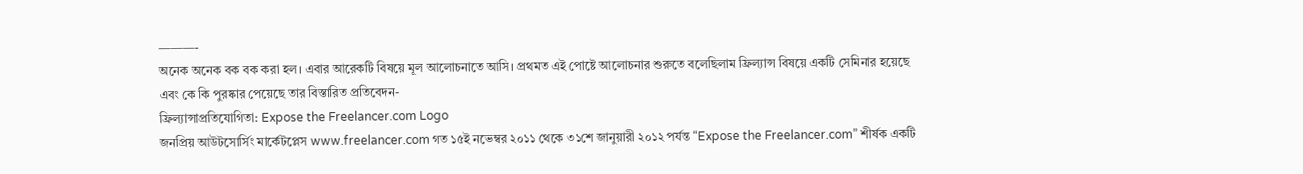———-
অনেক অনেক বক বক করা হল। এবার আরেকটি বিষয়ে মূল আলোচনাতে আসি। প্রথমত এই পোষ্টে আলোচনার শুরুতে বলেছিলাম ফ্রিল্যান্স বিষয়ে একটি সেমিনার হয়েছে এবং কে কি পুরষ্কার পেয়েছে তার বিস্তারিত প্রতিবেদন-
ফ্রিল্যান্সাপ্রতিযোগিতা: Expose the Freelancer.com Logo
জনপ্রিয় আউটসোর্সিং মার্কেটপ্লেস www.freelancer.com গত ১৫ই নভেম্বর ২০১১ থেকে ৩১শে জানুয়ারী ২০১২ পর্যন্ত “Expose the Freelancer.com” শীর্ষক একটি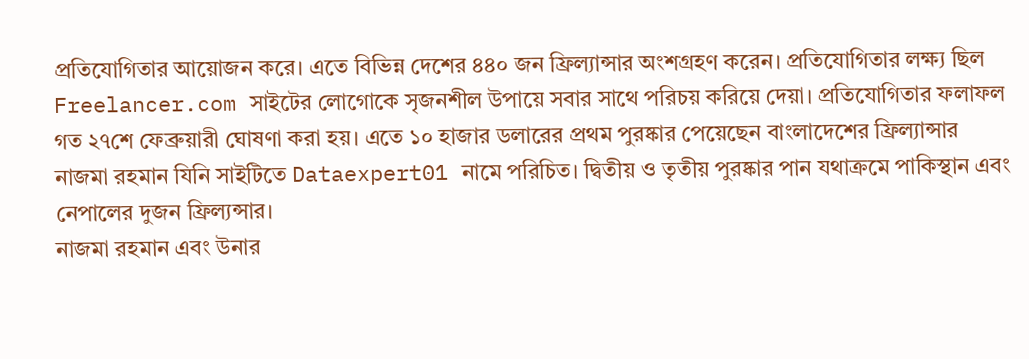প্রতিযোগিতার আয়োজন করে। এতে বিভিন্ন দেশের ৪৪০ জন ফ্রিল্যান্সার অংশগ্রহণ করেন। প্রতিযোগিতার লক্ষ্য ছিল Freelancer.com সাইটের লোগোকে সৃজনশীল উপায়ে সবার সাথে পরিচয় করিয়ে দেয়া। প্রতিযোগিতার ফলাফল গত ২৭শে ফেব্রুয়ারী ঘোষণা করা হয়। এতে ১০ হাজার ডলারের প্রথম পুরষ্কার পেয়েছেন বাংলাদেশের ফ্রিল্যান্সার নাজমা রহমান যিনি সাইটিতে Dataexpert01 নামে পরিচিত। দ্বিতীয় ও তৃতীয় পুরষ্কার পান যথাক্রমে পাকিস্থান এবং নেপালের দুজন ফ্রিল্যন্সার।
নাজমা রহমান এবং উনার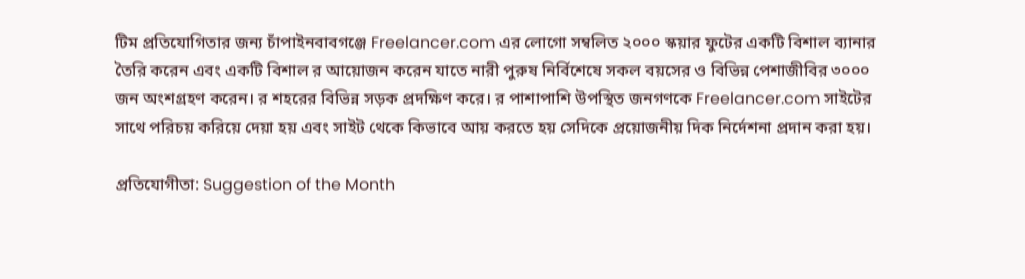টিম প্রতিযোগিতার জন্য চাঁপাইনবাবগঞ্জে Freelancer.com এর লোগো সম্বলিত ২০০০ স্কয়ার ফুটের একটি বিশাল ব্যানার তৈরি করেন এবং একটি বিশাল র আয়োজন করেন যাতে নারী পুরুষ নির্বিশেষে সকল বয়সের ও বিভিন্ন পেশাজীবির ৩০০০ জন অংশগ্রহণ করেন। র শহরের বিভিন্ন সড়ক প্রদক্ষিণ করে। র পাশাপাশি উপস্থিত জনগণকে Freelancer.com সাইটের সাথে পরিচয় করিয়ে দেয়া হয় এবং সাইট থেকে কিভাবে আয় করতে হয় সেদিকে প্রয়োজনীয় দিক নির্দেশনা প্রদান করা হয়।

প্রতিযোগীতা: Suggestion of the Month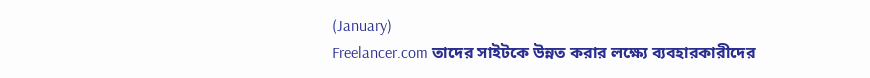(January)
Freelancer.com তাদের সাইটকে উন্নত করার লক্ষ্যে ব্যবহারকারীদের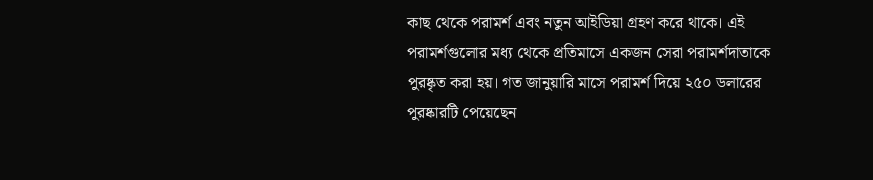কাছ থেকে পরামর্শ এবং নতুন আইডিয়া গ্রহণ করে থাকে। এই পরামর্শগুলোর মধ্য থেকে প্রতিমাসে একজন সেরা পরামর্শদাতাকে পুরষ্কৃত করা হয়। গত জানুয়ারি মাসে পরামর্শ দিয়ে ২৫০ ডলারের পুরষ্কারটি পেয়েছেন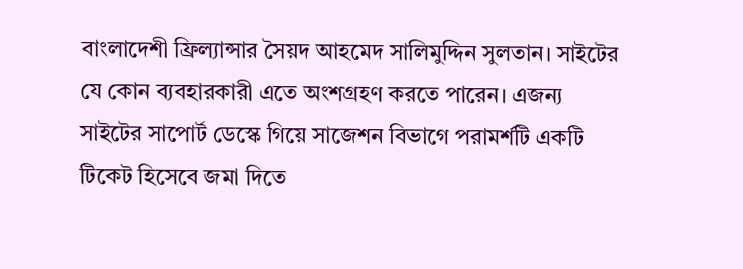বাংলাদেশী ফ্রিল্যান্সার সৈয়দ আহমেদ সালিমুদ্দিন সুলতান। সাইটের যে কোন ব্যবহারকারী এতে অংশগ্রহণ করতে পারেন। এজন্য সাইটের সাপোর্ট ডেস্কে গিয়ে সাজেশন বিভাগে পরামর্শটি একটি টিকেট হিসেবে জমা দিতে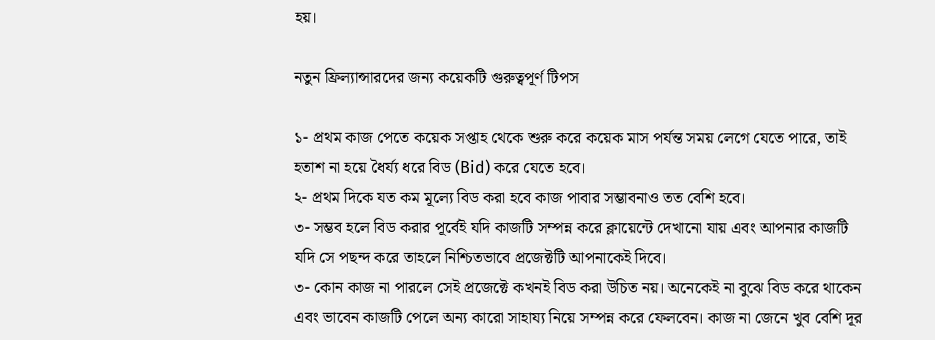হয়।

নতুন ফ্রিল্যান্সারদের জন্য কয়েকটি গুরুত্বপূর্ণ টিপস

১- প্রথম কাজ পেতে কয়েক সপ্তাহ থেকে শুরু করে কয়েক মাস পর্যন্ত সময় লেগে যেতে পারে, তাই হতাশ না হয়ে ধৈর্য্য ধরে বিড (Bid) করে যেতে হবে।
২- প্রথম দিকে যত কম মূল্যে বিড করা হবে কাজ পাবার সম্ভাবনাও তত বেশি হবে।
৩- সম্ভব হলে বিড করার পূর্বেই যদি কাজটি সম্পন্ন করে ক্লায়েন্টে দেখানো যায় এবং আপনার কাজটি যদি সে পছন্দ করে তাহলে নিশ্চিতভাবে প্রজেক্টটি আপনাকেই দিবে।
৩- কোন কাজ না পারলে সেই প্রজেক্টে কখনই বিড করা উচিত নয়। অনেকেই না বুঝে বিড করে থাকেন এবং ভাবেন কাজটি পেলে অন্য কারো সাহায্য নিয়ে সম্পন্ন করে ফেলবেন। কাজ না জেনে খুব বেশি দূর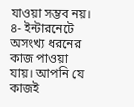যাওয়া সম্ভব নয়।
৪- ইন্টারনেটে অসংখ্য ধরনের কাজ পাওয়া যায়। আপনি যে কাজই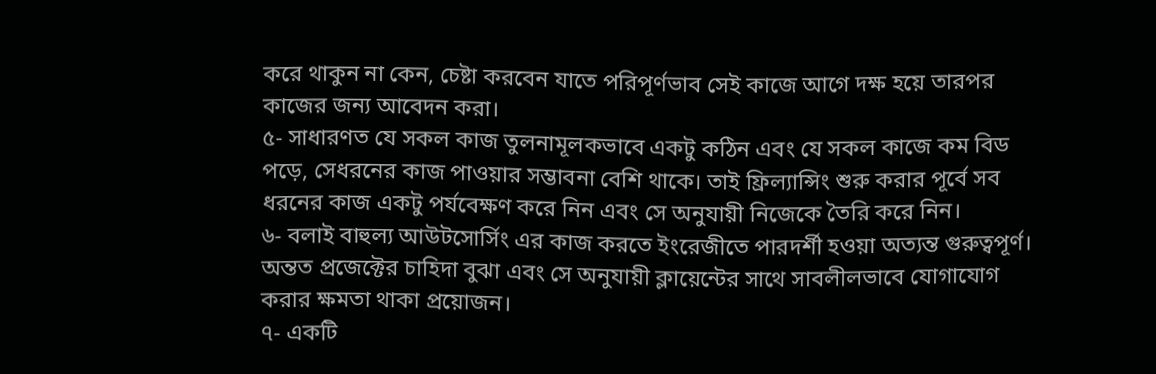করে থাকুন না কেন, চেষ্টা করবেন যাতে পরিপূর্ণভাব সেই কাজে আগে দক্ষ হয়ে তারপর কাজের জন্য আবেদন করা।
৫- সাধারণত যে সকল কাজ তুলনামূলকভাবে একটু কঠিন এবং যে সকল কাজে কম বিড পড়ে, সেধরনের কাজ পাওয়ার সম্ভাবনা বেশি থাকে। তাই ফ্রিল্যান্সিং শুরু করার পূর্বে সব ধরনের কাজ একটু পর্যবেক্ষণ করে নিন এবং সে অনুযায়ী নিজেকে তৈরি করে নিন।
৬- বলাই বাহুল্য আউটসোর্সিং এর কাজ করতে ইংরেজীতে পারদর্শী হওয়া অত্যন্ত গুরুত্বপূর্ণ। অন্তত প্রজেক্টের চাহিদা বুঝা এবং সে অনুযায়ী ক্লায়েন্টের সাথে সাবলীলভাবে যোগাযোগ করার ক্ষমতা থাকা প্রয়োজন।
৭- একটি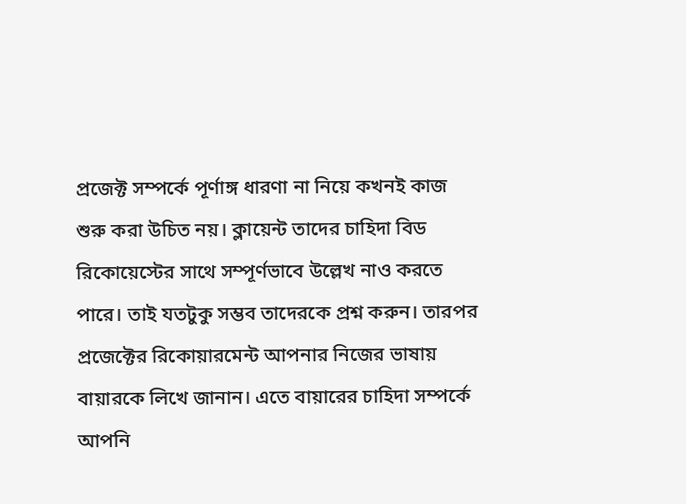প্রজেক্ট সম্পর্কে পূর্ণাঙ্গ ধারণা না নিয়ে কখনই কাজ শুরু করা উচিত নয়। ক্লায়েন্ট তাদের চাহিদা বিড রিকোয়েস্টের সাথে সম্পূর্ণভাবে উল্লেখ নাও করতে পারে। তাই যতটুকু সম্ভব তাদেরকে প্রশ্ন করুন। তারপর প্রজেক্টের রিকোয়ারমেন্ট আপনার নিজের ভাষায় বায়ারকে লিখে জানান। এতে বায়ারের চাহিদা সম্পর্কে আপনি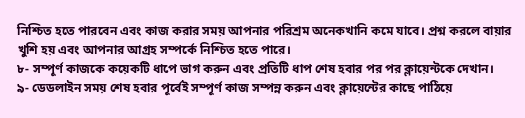নিশ্চিত হতে পারবেন এবং কাজ করার সময় আপনার পরিশ্রম অনেকখানি কমে যাবে। প্রশ্ন করলে বায়ার খুশি হয় এবং আপনার আগ্রহ সম্পর্কে নিশ্চিত হতে পারে।
৮- সম্পূর্ণ কাজকে কয়েকটি ধাপে ভাগ করুন এবং প্রতিটি ধাপ শেষ হবার পর পর ক্লায়েন্টকে দেখান।
৯- ডেডলাইন সময় শেষ হবার পূর্বেই সম্পূর্ণ কাজ সম্পন্ন করুন এবং ক্লায়েন্টের কাছে পাঠিয়ে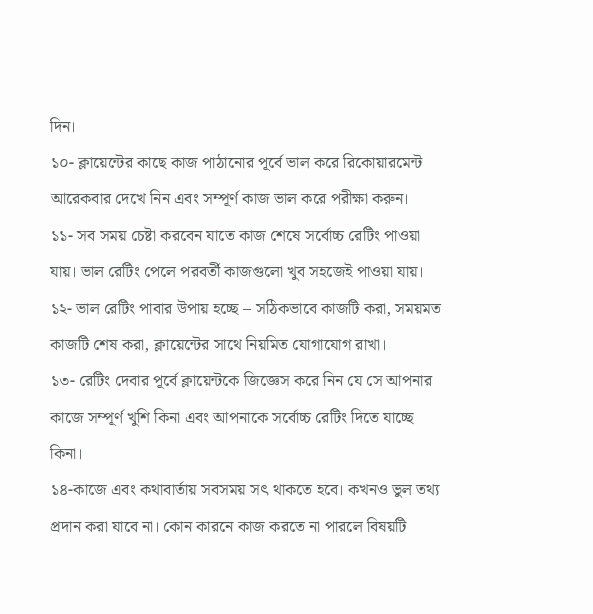দিন।
১০- ক্লায়েন্টের কাছে কাজ পাঠানোর পূর্বে ভাল করে রিকোয়ারমেন্ট আরেকবার দেখে নিন এবং সম্পূর্ণ কাজ ভাল করে পরীক্ষা করুন।
১১- সব সময় চেষ্টা করবেন যাতে কাজ শেষে সর্বোচ্চ রেটিং পাওয়া যায়। ভাল রেটিং পেলে পরবর্তী কাজগুলো খুব সহজেই পাওয়া যায়।
১২- ভাল রেটিং পাবার উপায় হচ্ছে – সঠিকভাবে কাজটি করা, সময়মত কাজটি শেষ করা, ক্লায়েন্টের সাথে নিয়মিত যোগাযোগ রাখা।
১৩- রেটিং দেবার পূর্বে ক্লায়েন্টকে জিজ্ঞেস করে নিন যে সে আপনার কাজে সম্পূর্ণ খুশি কিনা এবং আপনাকে সর্বোচ্চ রেটিং দিতে যাচ্ছে কিনা।
১৪-কাজে এবং কথাবার্তায় সবসময় সৎ থাকতে হবে। কখনও ভুল তথ্য প্রদান করা যাবে না। কোন কারনে কাজ করতে না পারলে বিষয়টি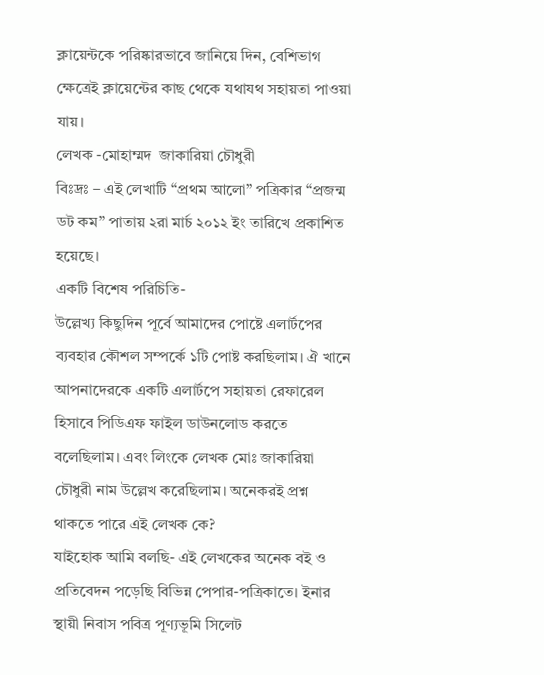ক্লায়েন্টকে পরিষ্কারভাবে জানিয়ে দিন, বেশিভাগ ক্ষেত্রেই ক্লায়েন্টের কাছ থেকে যথাযথ সহায়তা পাওয়া যায়।
লেখক -মোহাম্মদ  জাকারিয়া চৌধুরী
বিঃদ্রঃ – এই লেখাটি “প্রথম আলো” পত্রিকার “প্রজন্ম ডট কম” পাতায় ২রা মার্চ ২০১২ ইং তারিখে প্রকাশিত হয়েছে।
একটি বিশেষ পরিচিতি-
উল্লেখ্য কিছুদিন পূর্বে আমাদের পোষ্টে এলার্টপের ব্যবহার কৌশল সম্পর্কে ১টি পোষ্ট করছিলাম। ঐ খানে আপনাদেরকে একটি এলার্টপে সহায়তা রেফারেল হিসাবে পিডিএফ ফাইল ডাউনলোড করতে বলেছিলাম। এবং লিংকে লেখক মোঃ জাকারিয়া চৌধুরী নাম উল্লেখ করেছিলাম। অনেকরই প্রশ্ন থাকতে পারে এই লেখক কে?
যাইহোক আমি বলছি- এই লেখকের অনেক বই ও প্রতিবেদন পড়েছি বিভিন্ন পেপার-পত্রিকাতে। ইনার স্থায়ী নিবাস পবিত্র পূণ্যভূমি সিলেট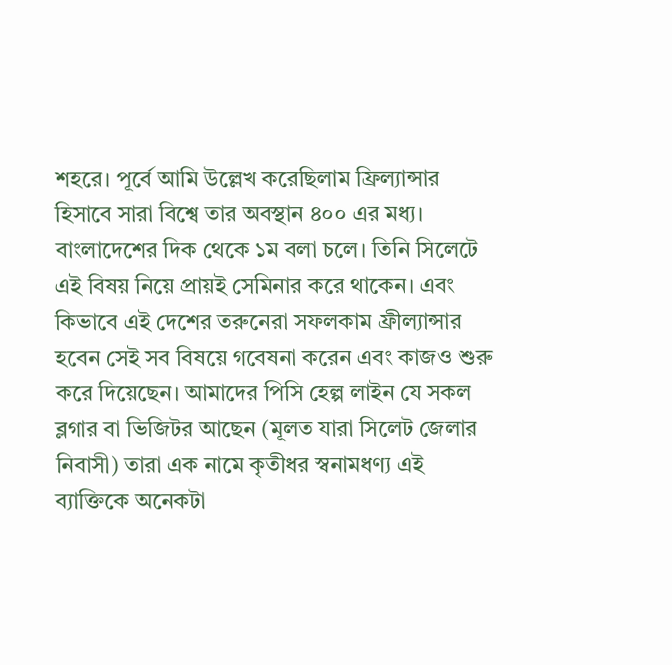শহরে। পূর্বে আমি উল্লেখ করেছিলাম ফ্রিল্যান্সার হিসাবে সারা বিশ্বে তার অবস্থান ৪০০ এর মধ্য। বাংলাদেশের দিক থেকে ১ম বলা চলে। তিনি সিলেটে এই বিষয় নিয়ে প্রায়ই সেমিনার করে থাকেন। এবং কিভাবে এই দেশের তরুনেরা সফলকাম ফ্রীল্যান্সার হবেন সেই সব বিষয়ে গবেষনা করেন এবং কাজও শুরু করে দিয়েছেন। আমাদের পিসি হেল্প লাইন যে সকল ব্লগার বা ভিজিটর আছেন (মূলত যারা সিলেট জেলার নিবাসী) তারা এক নামে কৃতীধর স্বনামধণ্য এই ব্যাক্তিকে অনেকটা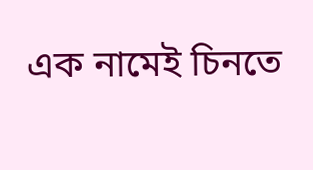এক নামেই চিনতে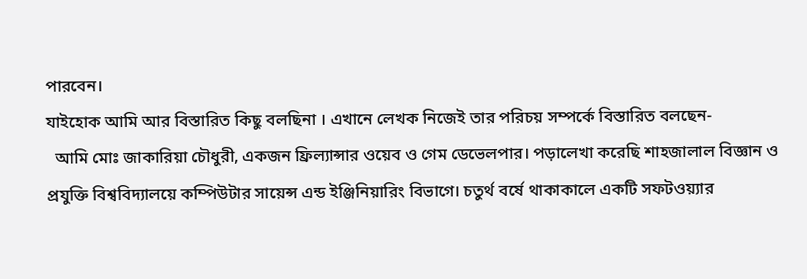পারবেন।
যাইহোক আমি আর বিস্তারিত কিছু বলছিনা । এখানে লেখক নিজেই তার পরিচয় সম্পর্কে বিস্তারিত বলছেন-
  আমি মোঃ জাকারিয়া চৌধুরী, একজন ফ্রিল্যান্সার ওয়েব ও গেম ডেভেলপার। পড়ালেখা করেছি শাহজালাল বিজ্ঞান ও প্রযুক্তি বিশ্ববিদ্যালয়ে কম্পিউটার সায়েন্স এন্ড ইঞ্জিনিয়ারিং বিভাগে। চতুর্থ বর্ষে থাকাকালে একটি সফটওয়্যার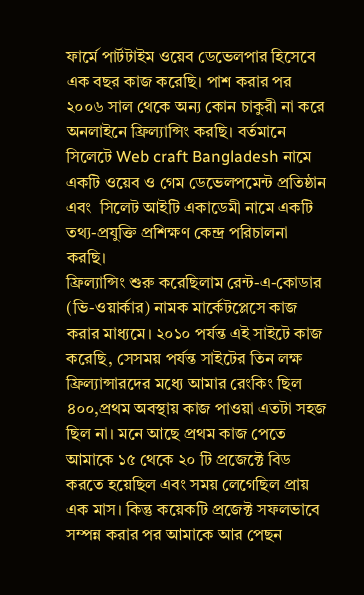ফার্মে পার্টটাইম ওয়েব ডেভেলপার হিসেবে এক বছর কাজ করেছি। পাশ করার পর ২০০৬ সাল থেকে অন্য কোন চাকুরী না করে অনলাইনে ফ্রিল্যান্সিং করছি। বর্তমানে সিলেটে Web craft Bangladesh নামে একটি ওয়েব ও গেম ডেভেলপমেন্ট প্রতিষ্ঠান এবং  সিলেট আইটি একাডেমী নামে একটি তথ্য-প্রযুক্তি প্রশিক্ষণ কেন্দ্র পরিচালনা করছি।
ফ্রিল্যান্সিং শুরু করেছিলাম রেন্ট-এ-কোডার (ভি-ওয়ার্কার) নামক মার্কেটপ্লেসে কাজ করার মাধ্যমে। ২০১০ পর্যন্ত এই সাইটে কাজ করেছি, সেসময় পর্যন্ত সাইটের তিন লক্ষ ফ্রিল্যান্সারদের মধ্যে আমার রেংকিং ছিল ৪০০,প্রথম অবস্থায় কাজ পাওয়া এতটা সহজ ছিল না। মনে আছে প্রথম কাজ পেতে আমাকে ১৫ থেকে ২০ টি প্রজেক্টে বিড করতে হয়েছিল এবং সময় লেগেছিল প্রায় এক মাস। কিন্তু কয়েকটি প্রজেক্ট সফলভাবে সম্পন্ন করার পর আমাকে আর পেছন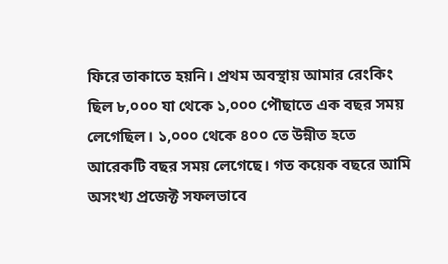ফিরে তাকাতে হয়নি। প্রথম অবস্থায় আমার রেংকিং ছিল ৮,০০০ যা থেকে ১,০০০ পৌছাতে এক বছর সময় লেগেছিল। ১,০০০ থেকে ৪০০ তে উন্নীত হতে আরেকটি বছর সময় লেগেছে। গত কয়েক বছরে আমি অসংখ্য প্রজেক্ট সফলভাবে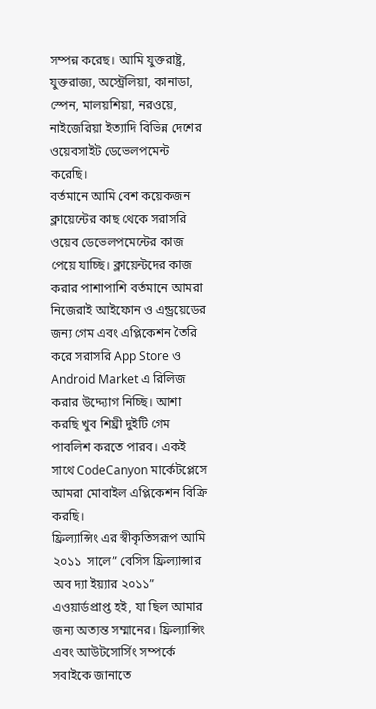সম্পন্ন করেছ। আমি যুক্তরাষ্ট্র, যুক্তরাজ্য, অস্ট্রেলিয়া, কানাডা, স্পেন, মালয়শিয়া, নরওয়ে, নাইজেরিয়া ইত্যাদি বিভিন্ন দেশের ওয়েবসাইট ডেভেলপমেন্ট করেছি।
বর্তমানে আমি বেশ কয়েকজন ক্লায়েন্টের কাছ থেকে সরাসরি ওয়েব ডেভেলপমেন্টের কাজ পেয়ে যাচ্ছি। ক্লায়েন্টদের কাজ করার পাশাপাশি বর্তমানে আমরা নিজেরাই আইফোন ও এন্ড্রয়েডের জন্য গেম এবং এপ্লিকেশন তৈরি করে সরাসরি App Store ও Android Market এ রিলিজ করার উদ্দ্যোগ নিচ্ছি। আশা করছি খুব শিঘ্রী দুইটি গেম পাবলিশ করতে পারব। একই সাথে CodeCanyon মার্কেটপ্লেসে আমরা মোবাইল এপ্লিকেশন বিক্রি করছি।
ফ্রিল্যান্সিং এর স্বীকৃতিসরূপ আমি ২০১১  সালে” বেসিস ফ্রিল্যান্সার অব দ্যা ইয়্যার ২০১১” এওয়ার্ডপ্রাপ্ত হই, যা ছিল আমার জন্য অত্যন্ত সম্মানের। ফ্রিল্যান্সিং এবং আউটসোর্সিং সম্পর্কে সবাইকে জানাতে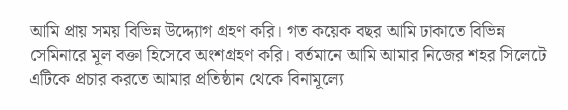আমি প্রায় সময় বিভিন্ন উদ্দ্যোগ গ্রহণ করি। গত কয়েক বছর আমি ঢাকাতে বিভিন্ন সেমিনারে মূল বক্তা হিসেবে অংশগ্রহণ করি। বর্তমানে আমি আমার নিজের শহর সিলেটে এটিকে প্রচার করতে আমার প্রতিষ্ঠান থেকে বিনামূল্যে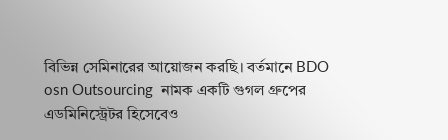বিভিন্ন সেমিনারের আয়োজন করছি। বর্তমানে BDO osn Outsourcing  নামক একটি গুগল গ্রুপের এডমিনিস্ট্রেটর হিসেবেও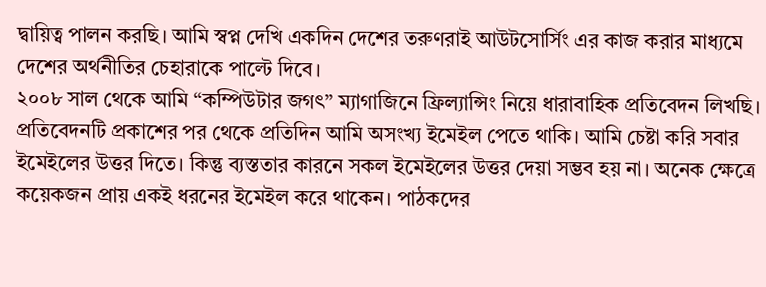দ্বায়িত্ব পালন করছি। আমি স্বপ্ন দেখি একদিন দেশের তরুণরাই আউটসোর্সিং এর কাজ করার মাধ্যমে দেশের অর্থনীতির চেহারাকে পাল্টে দিবে।
২০০৮ সাল থেকে আমি “কম্পিউটার জগৎ” ম্যাগাজিনে ফ্রিল্যান্সিং নিয়ে ধারাবাহিক প্রতিবেদন লিখছি। প্রতিবেদনটি প্রকাশের পর থেকে প্রতিদিন আমি অসংখ্য ইমেইল পেতে থাকি। আমি চেষ্টা করি সবার ইমেইলের উত্তর দিতে। কিন্তু ব্যস্ততার কারনে সকল ইমেইলের উত্তর দেয়া সম্ভব হয় না। অনেক ক্ষেত্রে কয়েকজন প্রায় একই ধরনের ইমেইল করে থাকেন। পাঠকদের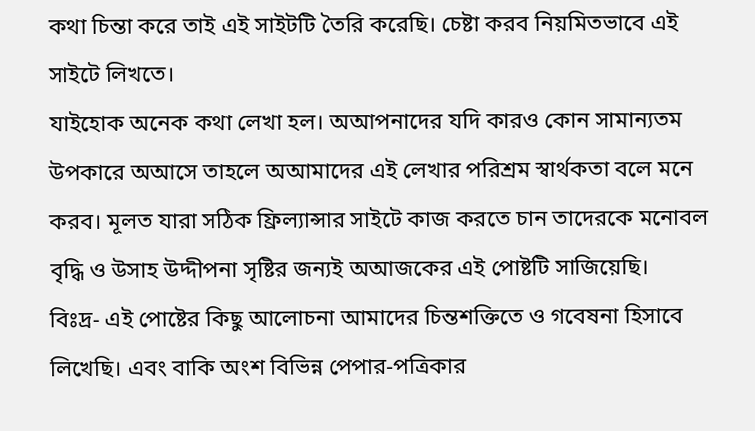কথা চিন্তা করে তাই এই সাইটটি তৈরি করেছি। চেষ্টা করব নিয়মিতভাবে এই সাইটে লিখতে।
যাইহোক অনেক কথা লেখা হল। অআপনাদের যদি কারও কোন সামান্যতম উপকারে অআসে তাহলে অআমাদের এই লেখার পরিশ্রম স্বার্থকতা বলে মনে করব। মূলত যারা সঠিক ফ্রিল্যান্সার সাইটে কাজ করতে চান তাদেরকে মনোবল বৃদ্ধি ও উসাহ উদ্দীপনা সৃষ্টির জন্যই অআজকের এই পোষ্টটি সাজিয়েছি।
বিঃদ্র- এই পোষ্টের কিছু আলোচনা আমাদের চিন্তশক্তিতে ও গবেষনা হিসাবে লিখেছি। এবং বাকি অংশ বিভিন্ন পেপার-পত্রিকার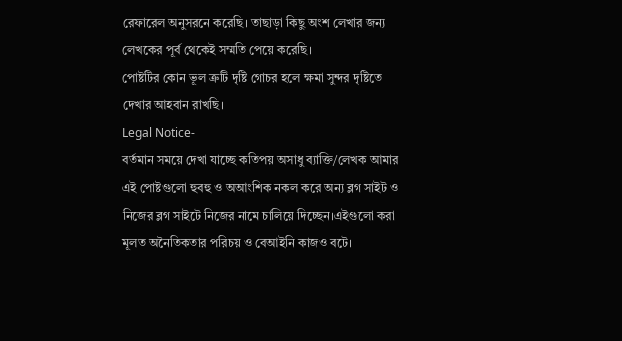রেফারেল অনুসরনে করেছি। তাছাড়া কিছু অংশ লেখার জন্য লেখকের পূর্ব থেকেই সম্মতি পেয়ে করেছি।
পোষ্টটির কোন ভূল ত্রুটি দৃষ্টি গোচর হলে ক্ষমা সুন্দর দৃষ্টিতে দেখার আহবান রাখছি।
Legal Notice-
বর্তমান সময়ে দেখা যাচ্ছে কতিপয় অসাধু ব্যাক্তি/লেখক আমার এই পোষ্টগুলো হুবহু ও অআংশিক নকল করে অন্য ব্লগ সাইট ও নিজের ব্লগ সাইটে নিজের নামে চালিয়ে দিচ্ছেন।এইগুলো করা মূলত অনৈতিকতার পরিচয় ও বেআইনি কাজও বটে।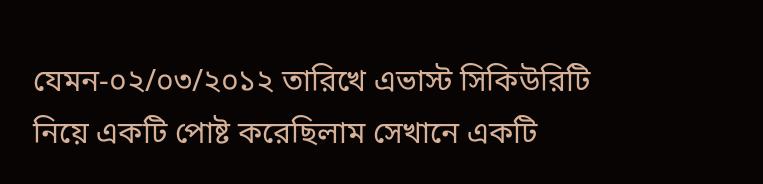যেমন-০২/০৩/২০১২ তারিখে এভাস্ট সিকিউরিটি নিয়ে একটি পোষ্ট করেছিলাম সেখানে একটি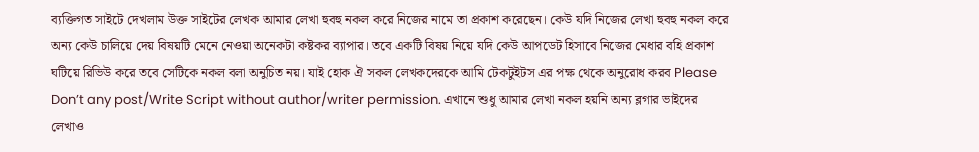ব্যক্তিগত সাইটে দেখলাম উক্ত সাইটের লেখক আমার লেখা হুবহু নকল করে নিজের নামে তা প্রকাশ করেছেন। কেউ যদি নিজের লেখা হুবহু নকল করে অন্য কেউ চালিয়ে দেয় বিষয়টি মেনে নেওয়া অনেকটা কষ্টকর ব্যাপার। তবে একটি বিষয় নিয়ে যদি কেউ আপডেট হিসাবে নিজের মেধার বহি প্রকাশ ঘটিয়ে রিভিউ করে তবে সেটিকে নকল বলা অনুচিত নয়। যাই হোক ঐ সকল লেখকদেরকে আমি টেকটুইটস এর পক্ষ থেকে অনুরোধ করব Please Don’t any post/Write Script without author/writer permission. এখানে শুধু আমার লেখা নকল হয়নি অন্য ব্লগার ভাইদের লেখাও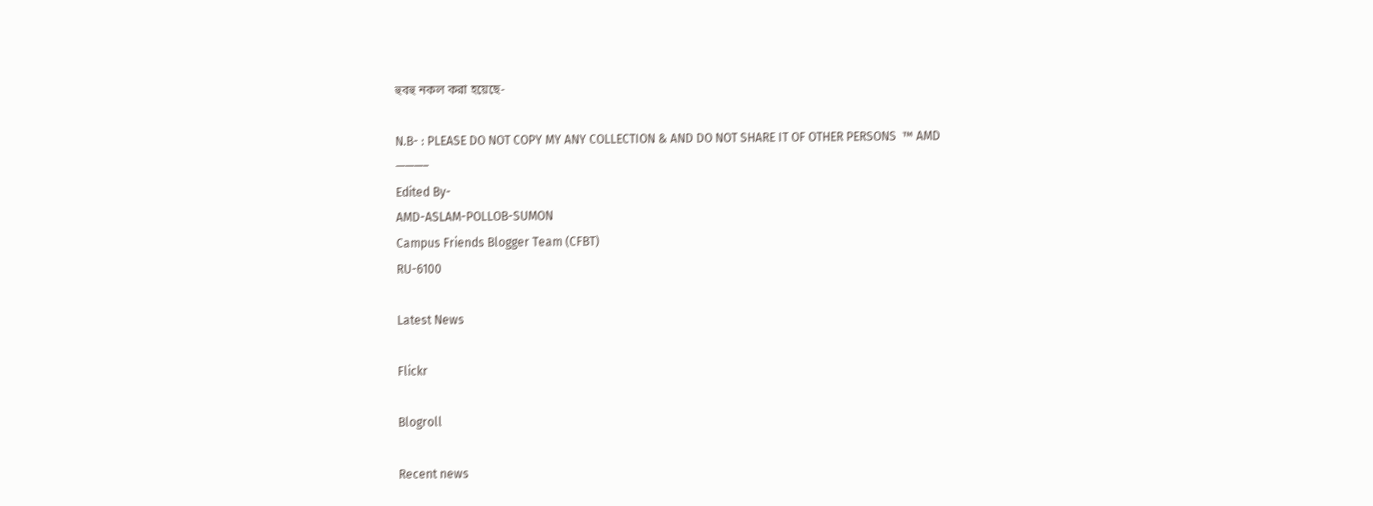হুবহু নকল করা হয়েছে-

N.B- : PLEASE DO NOT COPY MY ANY COLLECTION & AND DO NOT SHARE IT OF OTHER PERSONS  ™ AMD
———–
Edited By-
AMD-ASLAM-POLLOB-SUMON
Campus Friends Blogger Team (CFBT)
RU-6100

Latest News

Flickr

Blogroll

Recent news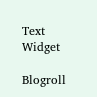Text Widget

Blogroll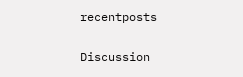recentposts

Discussion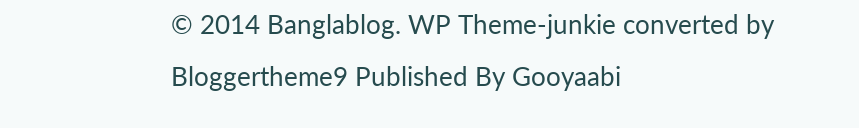© 2014 Banglablog. WP Theme-junkie converted by Bloggertheme9 Published By Gooyaabi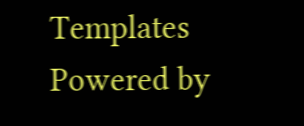Templates
Powered by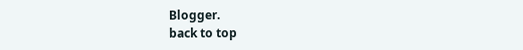Blogger.
back to top